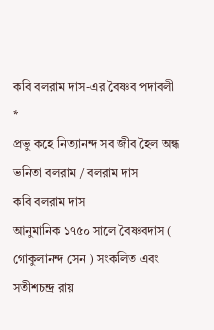কবি বলরাম দাস-এর বৈষ্ণব পদাবলী
*
প্রভু কহে নিত্যানন্দ সব জীব হৈল অন্ধ
ভনিতা বলরাম / বলরাম দাস
কবি বলরাম দাস
আনুমানিক ১৭৫০ সালে বৈষ্ণবদাস ( গোকুলানন্দ সেন ) সংকলিত এবং সতীশচন্দ্র রায়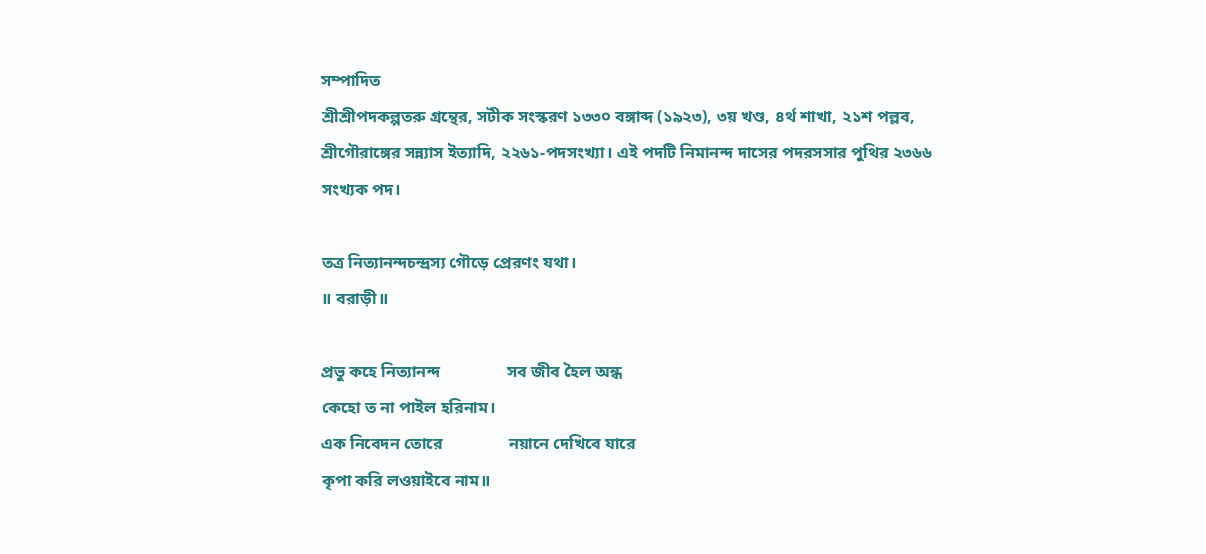সম্পাদিত
শ্রীশ্রীপদকল্পতরু গ্রন্থের, সটীক সংস্করণ ১৩৩০ বঙ্গাব্দ (১৯২৩), ৩য় খণ্ড, ৪র্থ শাখা, ২১শ পল্লব,
শ্রীগৌরাঙ্গের সন্ন্যাস ইত্যাদি, ২২৬১-পদসংখ্যা। এই পদটি নিমানন্দ দাসের পদরসসার পুথির ২৩৬৬
সংখ্যক পদ।

তত্র নিত্যানন্দচন্দ্রস্য গৌড়ে প্রেরণং যথা।
॥ বরাড়ী॥

প্রভু কহে নিত্যানন্দ                সব জীব হৈল অন্ধ
কেহো ত না পাইল হরিনাম।
এক নিবেদন তোরে                নয়ানে দেখিবে যারে
কৃপা করি লওয়াইবে নাম॥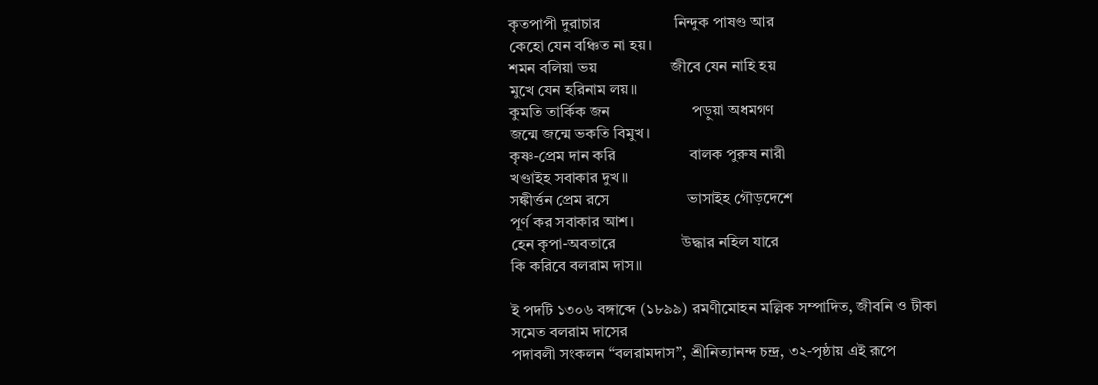কৃতপাপী দুরাচার                   নিন্দুক পাষণ্ড আর
কেহো যেন বঞ্চিত না হয়।
শমন বলিয়া ভয়                   জীবে যেন নাহি হয়
মুখে যেন হরিনাম লয়॥
কুমতি তার্কিক জন                     পড়ুয়া অধমগণ
জন্মে জন্মে ভকতি বিমুখ।
কৃষ্ণ-প্রেম দান করি                   বালক পুরুষ নারী
খণ্ডাইহ সবাকার দুখ॥
সঙ্কীর্ত্তন প্রেম রসে                    ভাসাইহ গৌড়দেশে
পূর্ণ কর সবাকার আশ।
হেন কৃপা-অবতারে                 উদ্ধার নহিল যারে
কি করিবে বলরাম দাস॥

ই পদটি ১৩০৬ বঙ্গাব্দে (১৮৯৯) রমণীমোহন মল্লিক সম্পাদিত, জীবনি ও টীকা সমেত বলরাম দাসের
পদাবলী সংকলন “বলরামদাস”, শ্রীনিত্যানন্দ চন্দ্র, ৩২-পৃষ্ঠায় এই রূপে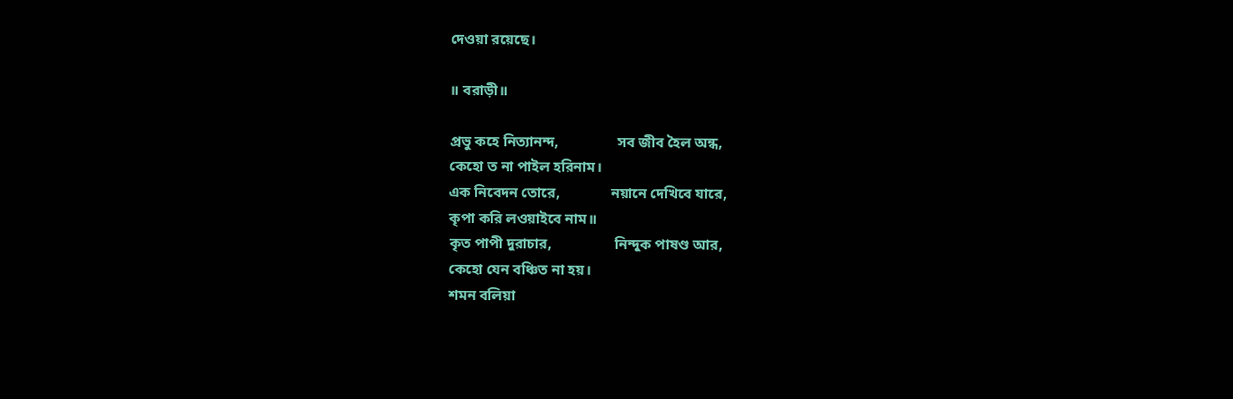দেওয়া রয়েছে।

॥ বরাড়ী॥

প্রভু কহে নিত্যানন্দ,                সব জীব হৈল অন্ধ,
কেহো ত না পাইল হরিনাম।
এক নিবেদন তোরে,              নয়ানে দেখিবে যারে,
কৃপা করি লওয়াইবে নাম॥
কৃত পাপী দুরাচার,                 নিন্দুক পাষণ্ড আর,
কেহো যেন বঞ্চিত না হয়।
শমন বলিয়া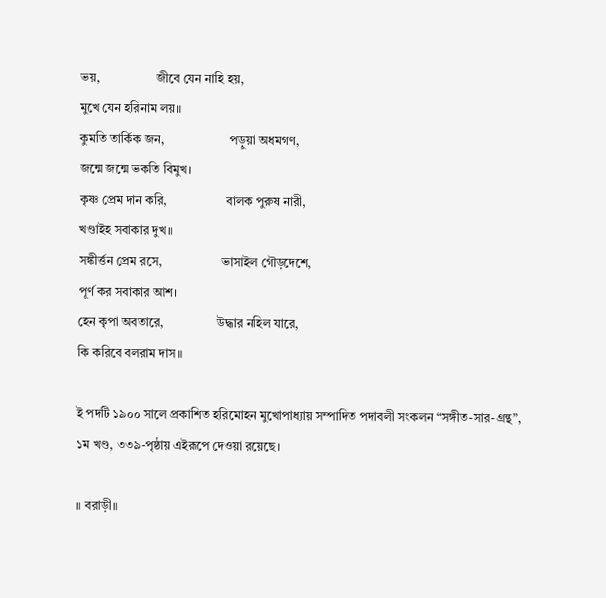ভয়,                  জীবে যেন নাহি হয়,
মুখে যেন হরিনাম লয়॥
কুমতি তার্কিক জন,                     পড়ুয়া অধমগণ,
জন্মে জন্মে ভকতি বিমুখ।
কৃষ্ণ প্রেম দান করি,                   বালক পুরুষ নারী,
খণ্ডাইহ সবাকার দুখ॥
সঙ্কীর্ত্তন প্রেম রসে,                   ভাসাইল গৌড়দেশে,
পূর্ণ কর সবাকার আশ।
হেন কৃপা অবতারে,                 উদ্ধার নহিল যারে,
কি করিবে বলরাম দাস॥

ই পদটি ১৯০০ সালে প্রকাশিত হরিমোহন মুখোপাধ্যায় সম্পাদিত পদাবলী সংকলন “সঙ্গীত-সার-গ্রন্থ”,
১ম খণ্ড, ৩৩৯-পৃষ্ঠায় এইরূপে দেওয়া রয়েছে।

॥ বরাড়ী॥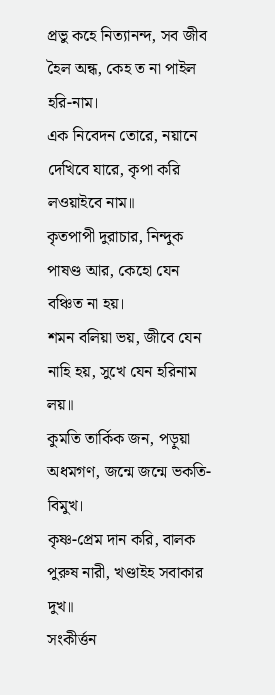প্রভু কহে নিত্যানন্দ, সব জীব হৈল অন্ধ, কেহ ত না পাইল হরি-নাম।
এক নিবেদন তোরে, নয়ানে দেখিবে যারে, কৃপা করি লওয়াইবে নাম॥
কৃতপাপী দুরাচার, নিন্দুক পাষণ্ড আর, কেহো যেন বঞ্চিত না হয়।
শমন বলিয়া ভয়, জীবে যেন নাহি হয়, সুখে যেন হরিনাম লয়॥
কুমতি তার্কিক জন, পড়ুয়া অধমগণ, জন্মে জন্মে ভকতি-বিমুখ।
কৃষ্ণ-প্রেম দান করি, বালক পুরুষ নারী, খণ্ডাইহ সবাকার দুখ॥
সংকীর্ত্তন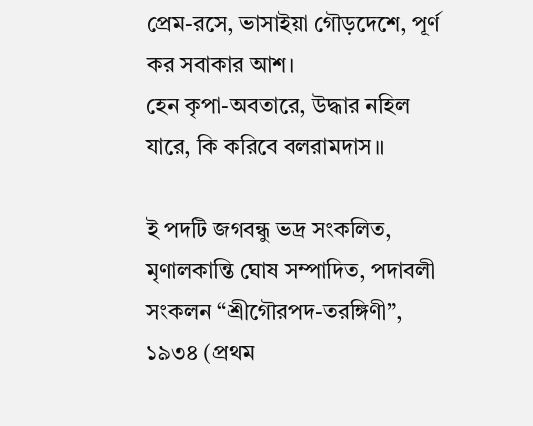প্রেম-রসে, ভাসাইয়া গৌড়দেশে, পূর্ণ কর সবাকার আশ।
হেন কৃপা-অবতারে, উদ্ধার নহিল যারে, কি করিবে বলরামদাস॥

ই পদটি জগবন্ধু ভদ্র সংকলিত, মৃণালকান্তি ঘোষ সম্পাদিত, পদাবলী সংকলন “শ্রীগৌরপদ-তরঙ্গিণী”,
১৯৩৪ (প্রথম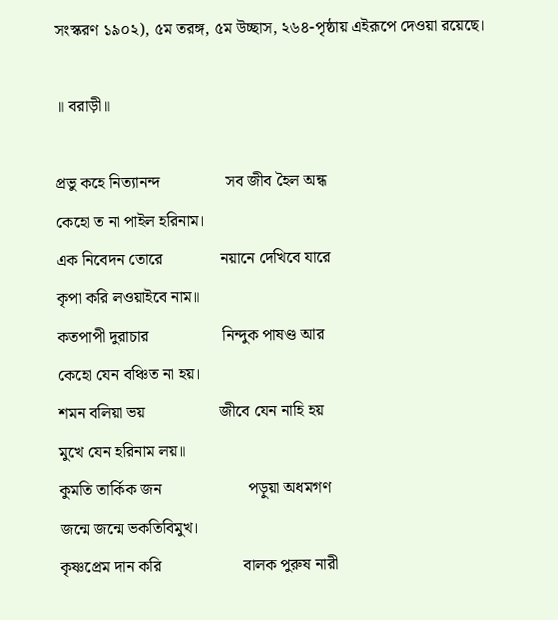সংস্করণ ১৯০২), ৫ম তরঙ্গ, ৫ম উচ্ছাস, ২৬৪-পৃষ্ঠায় এইরূপে দেওয়া রয়েছে।

॥ বরাড়ী॥

প্রভু কহে নিত্যানন্দ                সব জীব হৈল অন্ধ
কেহো ত না পাইল হরিনাম।
এক নিবেদন তোরে              নয়ানে দেখিবে যারে
কৃপা করি লওয়াইবে নাম॥
কতপাপী দুরাচার                  নিন্দুক পাষণ্ড আর
কেহো যেন বঞ্চিত না হয়।
শমন বলিয়া ভয়                  জীবে যেন নাহি হয়
মুখে যেন হরিনাম লয়॥
কুমতি তার্কিক জন                     পড়ুয়া অধমগণ
জন্মে জন্মে ভকতিবিমুখ।
কৃষ্ণপ্রেম দান করি                    বালক পুরুষ নারী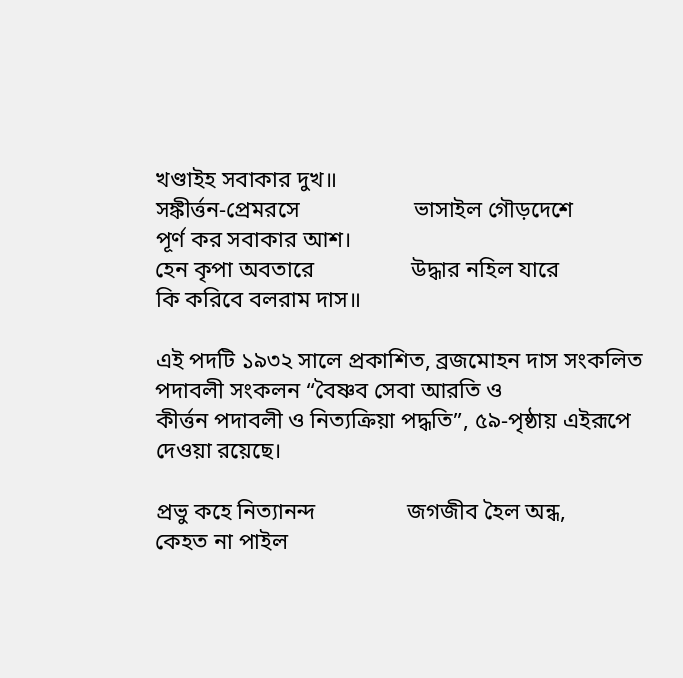খণ্ডাইহ সবাকার দুখ॥
সঙ্কীর্ত্তন-প্রেমরসে                    ভাসাইল গৌড়দেশে
পূর্ণ কর সবাকার আশ।
হেন কৃপা অবতারে                 উদ্ধার নহিল যারে
কি করিবে বলরাম দাস॥

এই পদটি ১৯৩২ সালে প্রকাশিত, ব্রজমোহন দাস সংকলিত পদাবলী সংকলন “বৈষ্ণব সেবা আরতি ও
কীর্ত্তন পদাবলী ও নিত্যক্রিয়া পদ্ধতি”, ৫৯-পৃষ্ঠায় এইরূপে দেওয়া রয়েছে।

প্রভু কহে নিত্যানন্দ                জগজীব হৈল অন্ধ,
কেহত না পাইল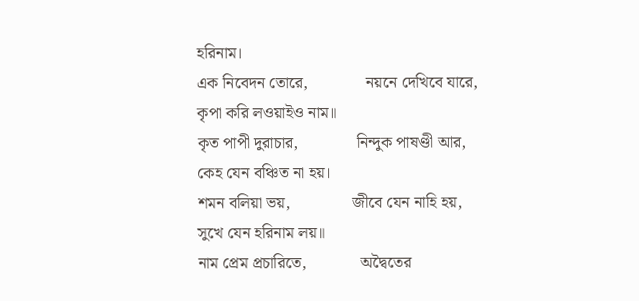হরিনাম।
এক নিবেদন তোরে,              নয়নে দেখিবে যারে,
কৃপা করি লওয়াইও নাম॥
কৃত পাপী দুরাচার,              নিন্দুক পাষণ্ডী আর,
কেহ যেন বঞ্চিত না হয়।
শমন বলিয়া ভয়,               জীবে যেন নাহি হয়,
সুখে যেন হরিনাম লয়॥
নাম প্রেম প্রচারিতে,             অদ্বৈতের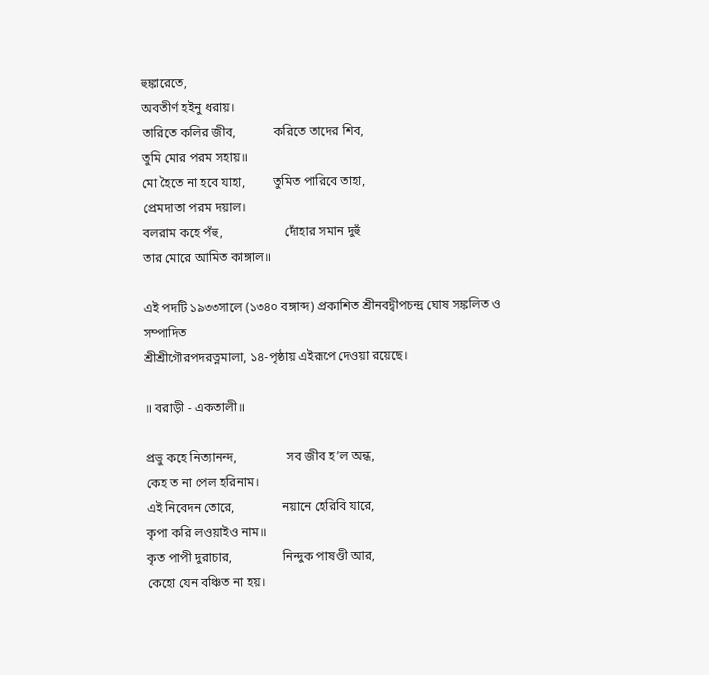হুঙ্কারেতে,
অবতীর্ণ হইনু ধরায়।
তারিতে কলির জীব,            করিতে তাদের শিব,
তুমি মোর পরম সহায়॥
মো হৈতে না হবে যাহা,         তুমিত পারিবে তাহা,
প্রেমদাতা পরম দয়াল।
বলরাম কহে পঁহু,                    দোঁহার সমান দুহুঁ
তার মোরে আমিত কাঙ্গাল॥

এই পদটি ১৯৩৩সালে (১৩৪০ বঙ্গাব্দ) প্রকাশিত শ্রীনবদ্বীপচন্দ্র ঘোষ সঙ্কলিত ও সম্পাদিত
শ্রীশ্রীগৌরপদরত্নমালা, ১৪-পৃষ্ঠায় এইরূপে দেওয়া রয়েছে।

॥ বরাড়ী - একতালী॥

প্রভু কহে নিত্যানন্দ,                সব জীব হ’ল অন্ধ,
কেহ ত না পেল হরিনাম।
এই নিবেদন তোরে,               নয়ানে হেরিবি যারে,
কৃপা করি লওয়াইও নাম॥
কৃত পাপী দুরাচার,                নিন্দুক পাষণ্ডী আর,
কেহো যেন বঞ্চিত না হয়।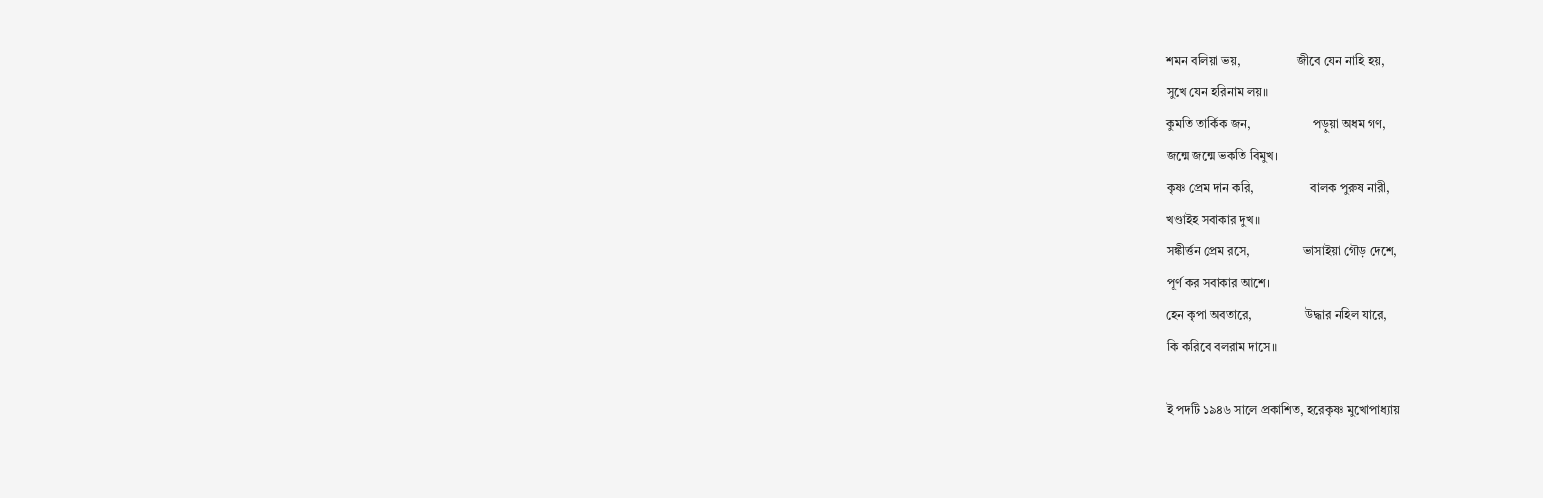শমন বলিয়া ভয়,                  জীবে যেন নাহি হয়,
সুখে যেন হরিনাম লয়॥
কুমতি তার্কিক জন,                    পড়ুয়া অধম গণ,
জন্মে জন্মে ভকতি বিমুখ।
কৃষ্ণ প্রেম দান করি,                  বালক পুরুষ নারী,
খণ্ডাইহ সবাকার দুখ॥
সঙ্কীর্ত্তন প্রেম রসে,                 ভাসাইয়া গৌড় দেশে,
পূর্ণ কর সবাকার আশে।
হেন কৃপা অবতারে,                 উদ্ধার নহিল যারে,
কি করিবে বলরাম দাসে॥

ই পদটি ১৯৪৬ সালে প্রকাশিত, হরেকৃষ্ণ মুখোপাধ্যায়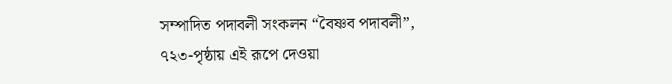সম্পাদিত পদাবলী সংকলন “বৈষ্ণব পদাবলী”,
৭২৩-পৃষ্ঠায় এই রূপে দেওয়া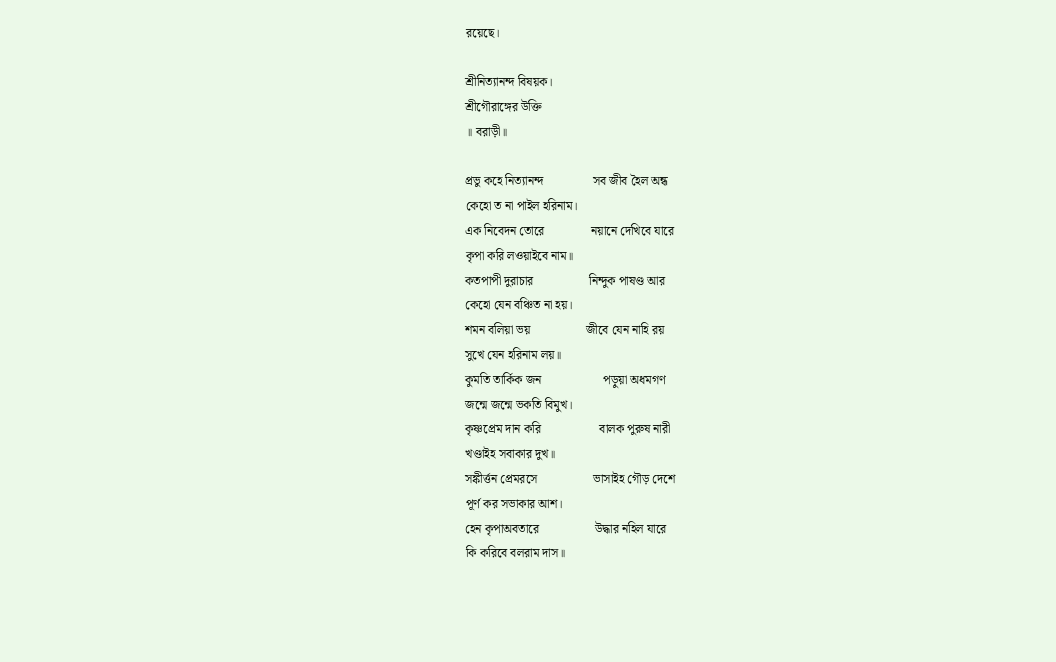রয়েছে।

শ্রীনিত্যানন্দ বিষয়ক।
শ্রীগৌরাঙ্গের উক্তি
॥ বরাড়ী॥

প্রভু কহে নিত্যানন্দ                সব জীব হৈল অন্ধ
কেহো ত না পাইল হরিনাম।
এক নিবেদন তোরে               নয়ানে দেখিবে যারে
কৃপা করি লওয়াইবে নাম॥
কতপাপী দুরাচার                  নিন্দুক পাষণ্ড আর
কেহো যেন বঞ্চিত না হয়।
শমন বলিয়া ভয়                  জীবে যেন নাহি রয়
সুখে যেন হরিনাম লয়॥
কুমতি তার্কিক জন                    পড়ুয়া অধমগণ
জন্মে জন্মে ভকতি বিমুখ।
কৃষ্ণপ্রেম দান করি                   বালক পুরুষ নারী
খণ্ডাইহ সবাকার দুখ॥
সঙ্কীর্ত্তন প্রেমরসে                  ভাসাইহ গৌড় দেশে
পূর্ণ কর সভাকার আশ।
হেন কৃপাঅবতারে                  উদ্ধার নহিল যারে
কি করিবে বলরাম দাস॥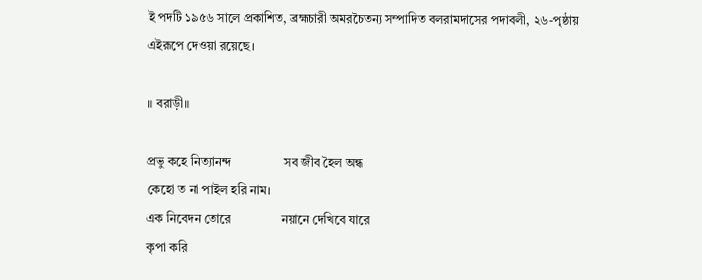ই পদটি ১৯৫৬ সালে প্রকাশিত, ব্রহ্মচারী অমরচৈতন্য সম্পাদিত বলরামদাসের পদাবলী, ২৬-পৃষ্ঠায়
এইরূপে দেওয়া রয়েছে।

॥ বরাড়ী॥

প্রভু কহে নিত্যানন্দ                 সব জীব হৈল অন্ধ
কেহো ত না পাইল হরি নাম।
এক নিবেদন তোরে                নয়ানে দেখিবে যারে
কৃপা করি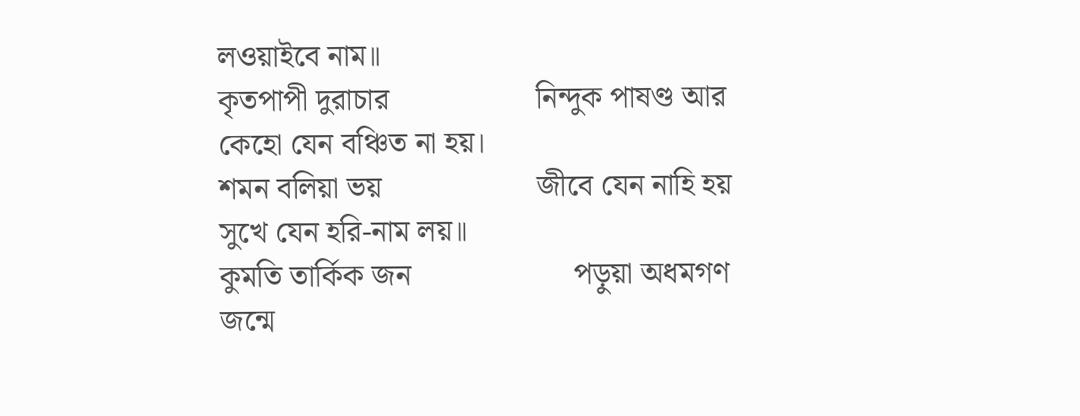লওয়াইবে নাম॥
কৃতপাপী দুরাচার                   নিন্দুক পাষণ্ড আর
কেহো যেন বঞ্চিত না হয়।
শমন বলিয়া ভয়                    জীবে যেন নাহি হয়
সুখে যেন হরি-নাম লয়॥
কুমতি তার্কিক জন                     পড়ুয়া অধমগণ
জন্মে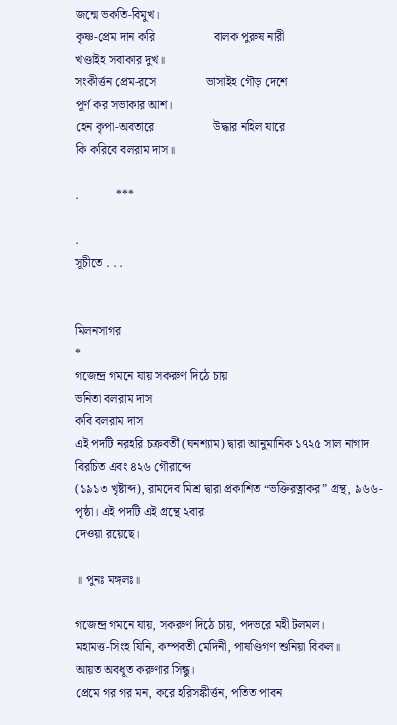জন্মে ভকতি-বিমুখ।
কৃষ্ণ-প্রেম দান করি                   বালক পুরুষ নারী
খণ্ডাইহ সবাকার দুখ॥
সংকীর্ত্তন প্রেম-রসে                ভাসাইহ গৌড় দেশে
পূর্ণ কর সভাকার আশ।
হেন কৃপা-অবতারে                   উদ্ধার নহিল যারে
কি করিবে বলরাম দাস॥

.            ***

.
সূচীতে . . .


মিলনসাগর
*
গজেন্দ্র গমনে যায় সকরুণ দিঠে চায়
ভনিতা বলরাম দাস
কবি বলরাম দাস
এই পদটি নরহরি চক্রবর্তী (ঘনশ্যাম) দ্বারা আনুমানিক ১৭২৫ সাল নাগাদ বিরচিত এবং ৪২৬ গৌরাব্দে
(১৯১৩ খৃষ্টাব্দ), রামদেব মিশ্র দ্বারা প্রকাশিত “ভক্তিরত্নাকর” গ্রন্থ, ৯৬৬-পৃষ্ঠা। এই পদটি এই গ্রন্থে ২বার
দেওয়া রয়েছে।

॥ পুনঃ মঙ্গলঃ॥

গজেন্দ্র গমনে যায়, সকরুণ দিঠে চায়, পদভরে মহী টলমল।
মহামত্ত-সিংহ যিনি, কম্পবতী মেদিনী, পাষণ্ডিগণ শুনিয়া বিকল॥
আয়ত অবধূত করুণার সিন্ধু।
প্রেমে গর গর মন, করে হরিসঙ্কীর্ত্তন, পতিত পাবন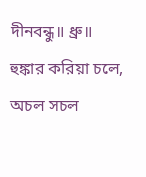দীনবন্ধু॥ ধ্রু॥
হুঙ্কার করিয়া চলে, অচল সচল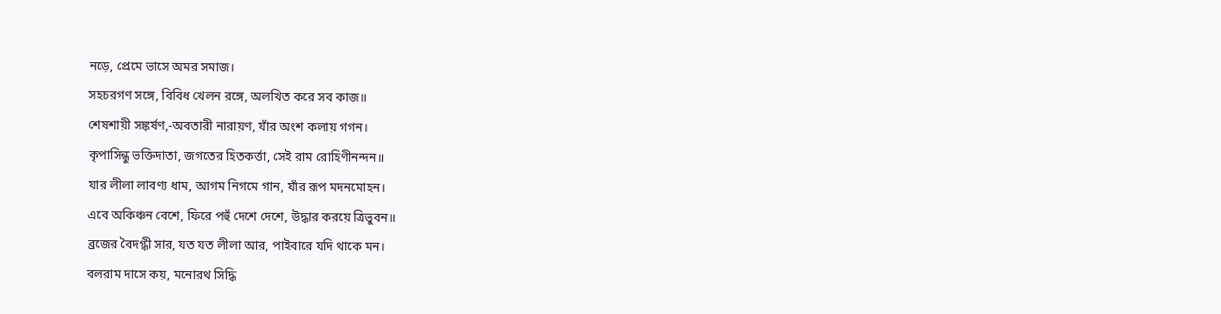নড়ে, প্রেমে ভাসে অমর সমাজ।
সহচরগণ সঙ্গে, বিবিধ খেলন রঙ্গে, অলখিত করে সব কাজ॥
শেষশায়ী সঙ্কর্ষণ,-অবতারী নারায়ণ, যাঁর অংশ কলায় গগন।
কৃপাসিন্ধু ভক্তিদাতা, জগতের হিতকর্ত্তা, সেই রাম রোহিণীনন্দন॥
যার লীলা লাবণ্য ধাম, আগম নিগমে গান, যাঁর রূপ মদনমোহন।
এবে অকিঞ্চন বেশে, ফিরে পহুঁ দেশে দেশে, উদ্ধার করয়ে ত্রিভুবন॥
ব্রজের বৈদগ্ধী সার, যত যত লীলা আর, পাইবারে যদি থাকে মন।
বলরাম দাসে কয়, মনোরথ সিদ্ধি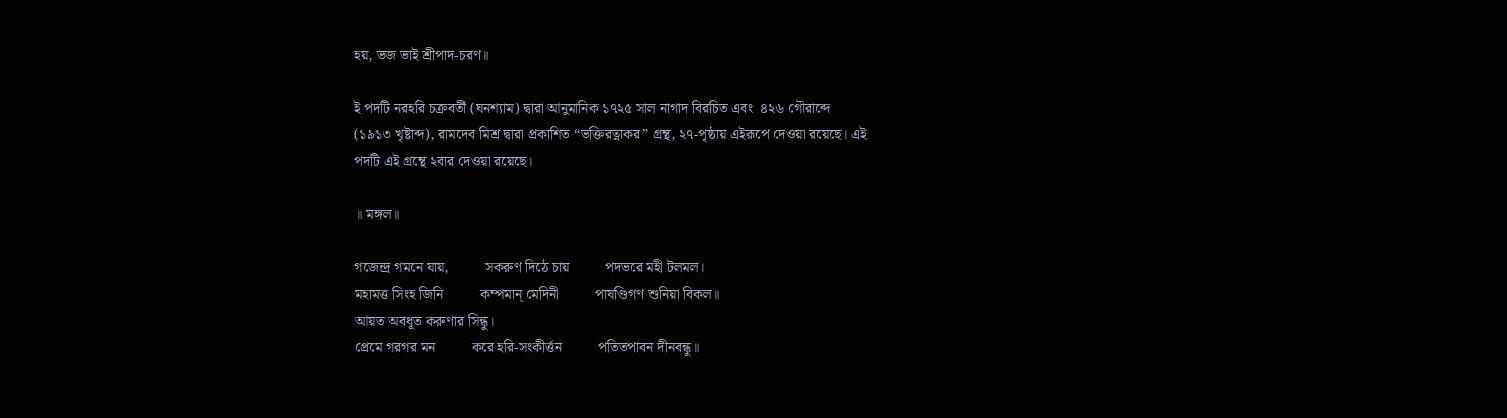হয়, ভজ ভাই শ্রীপাদ-চরণ॥

ই পদটি নরহরি চক্রবর্তী (ঘনশ্যাম) দ্বারা আনুমানিক ১৭২৫ সাল নাগাদ বিরচিত এবং  ৪২৬ গৌরাব্দে
(১৯১৩ খৃষ্টাব্দ), রামদেব মিশ্র দ্বারা প্রকাশিত “ভক্তিরত্নাকর” গ্রন্থ, ২৭-পৃষ্ঠায় এইরূপে দেওয়া রয়েছে। এই
পদটি এই গ্রন্থে ২বার দেওয়া রয়েছে।

॥ মঙ্গল॥

গজেন্দ্র গমনে যায়,          সকরুণ দিঠে চায়          পদভরে মহী টলমল।
মহামত্ত সিংহ জিনি          কম্পমান্ মেদিনী          পাষণ্ডিগণ শুনিয়া বিকল॥
আয়ত অবধূত করুণার সিন্ধু।
প্রেমে গরগর মন          করে হরি-সংকীর্ত্তন          পতিতপাবন দীনবন্ধু॥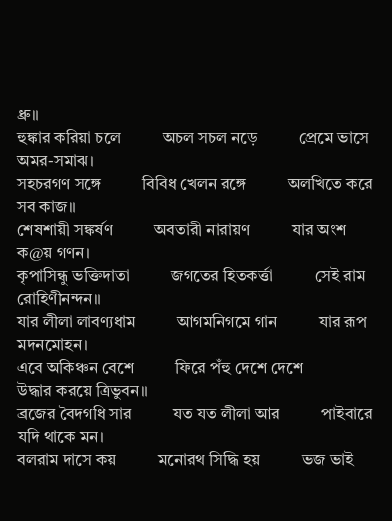ধ্রু॥
হুঙ্কার করিয়া চলে          অচল সচল নড়ে          প্রেমে ভাসে অমর-সমাঝ।
সহচরগণ সঙ্গে          বিবিধ খেলন রঙ্গে          অলখিতে করে সব কাজ॥
শেষশায়ী সঙ্কর্ষণ          অবতারী নারায়ণ          যার অংশ ক@য় গণন।
কৃপাসিন্ধু ভক্তিদাতা          জগতের হিতকর্ত্তা          সেই রাম রোহিণীনন্দন॥
যার লীলা লাবণ্যধাম          আগমনিগমে গান          যার রূপ মদনমোহন।
এবে অকিঞ্চন বেশে          ফিরে পঁহু দেশে দেশে          উদ্ধার করয়ে ত্রিভুবন॥
ব্রজের বৈদগধি সার          যত যত লীলা আর          পাইবারে যদি থাকে মন।
বলরাম দাসে কয়          মনোরথ সিদ্ধি হয়          ভজ ভাই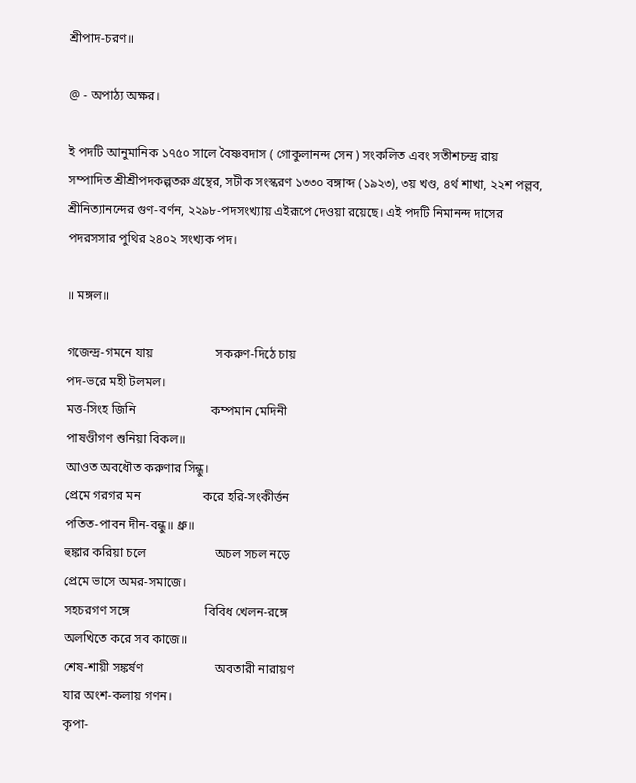শ্রীপাদ-চরণ॥

@ - অপাঠ্য অক্ষর।

ই পদটি আনুমানিক ১৭৫০ সালে বৈষ্ণবদাস ( গোকুলানন্দ সেন ) সংকলিত এবং সতীশচন্দ্র রায়
সম্পাদিত শ্রীশ্রীপদকল্পতরু গ্রন্থের, সটীক সংস্করণ ১৩৩০ বঙ্গাব্দ (১৯২৩), ৩য় খণ্ড, ৪র্থ শাখা, ২২শ পল্লব,
শ্রীনিত্যানন্দের গুণ-বর্ণন, ২২৯৮-পদসংখ্যায় এইরূপে দেওয়া রয়েছে। এই পদটি নিমানন্দ দাসের
পদরসসার পুথির ২৪০২ সংখ্যক পদ।

॥ মঙ্গল॥

গজেন্দ্র-গমনে যায়                    সকরুণ-দিঠে চায়
পদ-ভরে মহী টলমল।
মত্ত-সিংহ জিনি                        কম্পমান মেদিনী
পাষণ্ডীগণ শুনিয়া বিকল॥
আওত অবধৌত করুণার সিন্ধু।
প্রেমে গরগর মন                    করে হরি-সংকীর্ত্তন
পতিত-পাবন দীন-বন্ধু॥ ধ্রু॥
হুঙ্কার করিয়া চলে                      অচল সচল নড়ে
প্রেমে ভাসে অমর-সমাজে।
সহচরগণ সঙ্গে                        বিবিধ খেলন-রঙ্গে
অলখিতে করে সব কাজে॥
শেষ-শায়ী সঙ্কর্ষণ                       অবতারী নারায়ণ
যার অংশ-কলায় গণন।
কৃপা-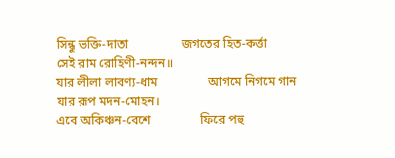সিন্ধু ভক্তি-দাতা                 জগতের হিত-কর্ত্তা
সেই রাম রোহিণী-নন্দন॥
যার লীলা লাবণ্য-ধাম                আগমে নিগমে গান
যার রূপ মদন-মোহন।
এবে অকিঞ্চন-বেশে                ফিরে পহু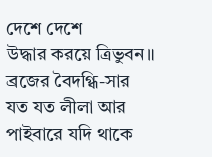দেশে দেশে
উদ্ধার করয়ে ত্রিভুবন॥
ব্রজের বৈদগ্ধি-সার                   যত যত লীলা আর
পাইবারে যদি থাকে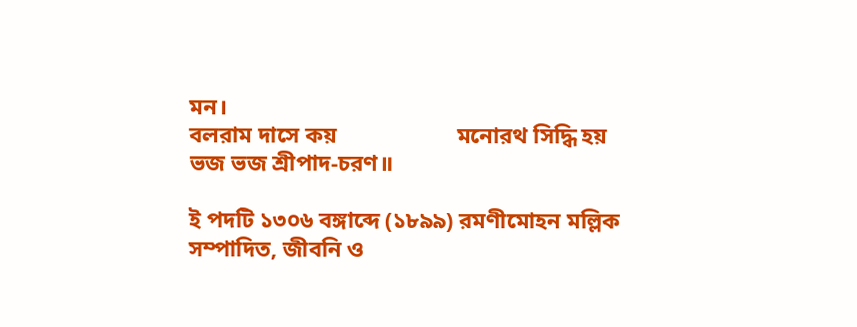মন।
বলরাম দাসে কয়                     মনোরথ সিদ্ধি হয়
ভজ ভজ শ্রীপাদ-চরণ॥

ই পদটি ১৩০৬ বঙ্গাব্দে (১৮৯৯) রমণীমোহন মল্লিক সম্পাদিত, জীবনি ও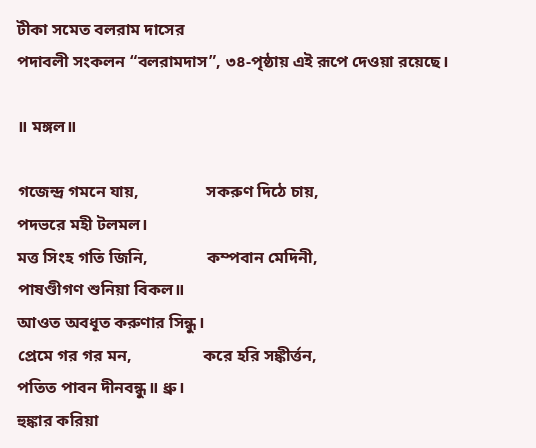টীকা সমেত বলরাম দাসের
পদাবলী সংকলন “বলরামদাস”, ৩৪-পৃষ্ঠায় এই রূপে দেওয়া রয়েছে।

॥ মঙ্গল॥

গজেন্দ্র গমনে যায়,                সকরুণ দিঠে চায়,
পদভরে মহী টলমল।
মত্ত সিংহ গতি জিনি,              কম্পবান মেদিনী,
পাষণ্ডীগণ শুনিয়া বিকল॥
আওত অবধূত করুণার সিন্ধু।
প্রেমে গর গর মন,                 করে হরি সঙ্কীর্ত্তন,
পতিত পাবন দীনবন্ধু॥ ধ্রু।
হুঙ্কার করিয়া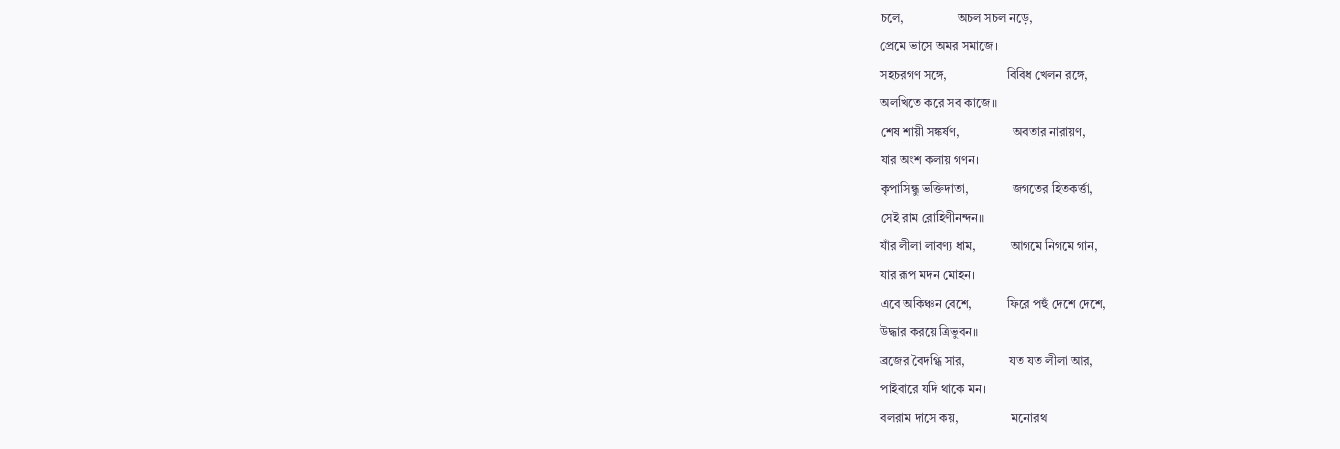চলে,                 অচল সচল নড়ে,
প্রেমে ভাসে অমর সমাজে।
সহচরগণ সঙ্গে,                   বিবিধ খেলন রঙ্গে,
অলখিতে করে সব কাজে॥
শেষ শায়ী সঙ্কর্ষণ,                 অবতার নারায়ণ,
যার অংশ কলায় গণন।
কৃপাসিন্ধু ভক্তিদাতা,              জগতের হিতকর্ত্তা,
সেই রাম রোহিণীনন্দন॥
যাঁর লীলা লাবণ্য ধাম,           আগমে নিগমে গান,
যার রূপ মদন মোহন।
এবে অকিঞ্চন বেশে,           ফিরে পহুঁ দেশে দেশে,
উদ্ধার করয়ে ত্রিভুবন॥
ব্রজের বৈদগ্ধি সার,              যত যত লীলা আর,
পাইবারে যদি থাকে মন।
বলরাম দাসে কয়,                 মনোরথ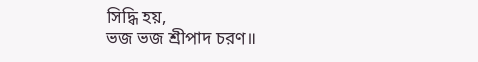সিদ্ধি হয়,
ভজ ভজ শ্রীপাদ চরণ॥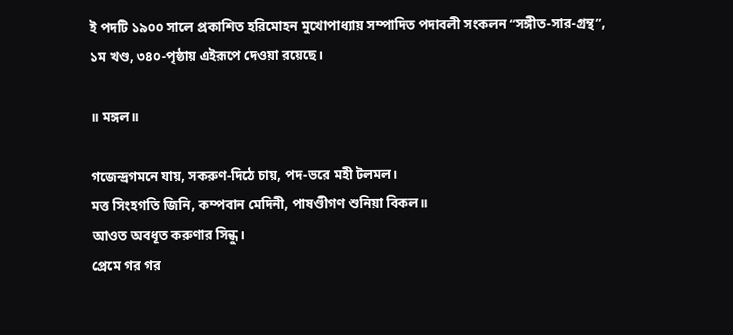ই পদটি ১৯০০ সালে প্রকাশিত হরিমোহন মুখোপাধ্যায় সম্পাদিত পদাবলী সংকলন “সঙ্গীত-সার-গ্রন্থ”,
১ম খণ্ড, ৩৪০-পৃষ্ঠায় এইরূপে দেওয়া রয়েছে।

॥ মঙ্গল॥

গজেন্দ্রগমনে যায়, সকরুণ-দিঠে চায়, পদ-ভরে মহী টলমল।
মত্ত সিংহগতি জিনি, কম্পবান মেদিনী, পাষণ্ডীগণ শুনিয়া বিকল॥
আওত অবধূত করুণার সিন্ধু।
প্রেমে গর গর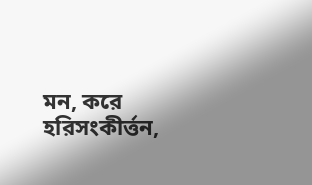মন, করে হরিসংকীর্ত্তন,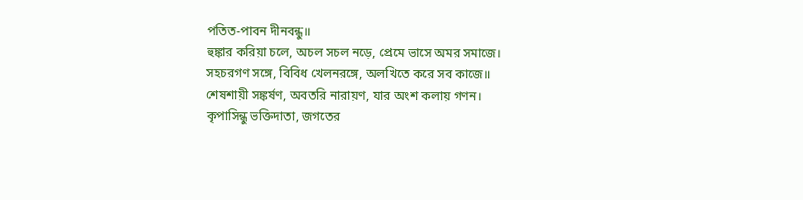পতিত-পাবন দীনবন্ধু॥
হুঙ্কার করিয়া চলে, অচল সচল নড়ে, প্রেমে ভাসে অমর সমাজে।
সহচরগণ সঙ্গে, বিবিধ খেলনরঙ্গে, অলখিতে করে সব কাজে॥
শেষশায়ী সঙ্কর্ষণ, অবতরি নারায়ণ, যার অংশ কলায় গণন।
কৃপাসিন্ধু ভক্তিদাতা, জগতের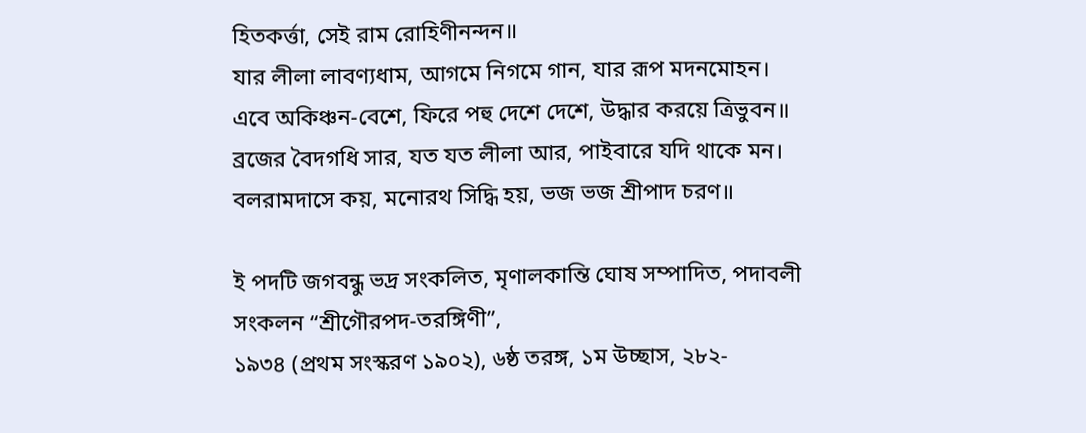হিতকর্ত্তা, সেই রাম রোহিণীনন্দন॥
যার লীলা লাবণ্যধাম, আগমে নিগমে গান, যার রূপ মদনমোহন।
এবে অকিঞ্চন-বেশে, ফিরে পহু দেশে দেশে, উদ্ধার করয়ে ত্রিভুবন॥
ব্রজের বৈদগধি সার, যত যত লীলা আর, পাইবারে যদি থাকে মন।
বলরামদাসে কয়, মনোরথ সিদ্ধি হয়, ভজ ভজ শ্রীপাদ চরণ॥

ই পদটি জগবন্ধু ভদ্র সংকলিত, মৃণালকান্তি ঘোষ সম্পাদিত, পদাবলী সংকলন “শ্রীগৌরপদ-তরঙ্গিণী”,
১৯৩৪ (প্রথম সংস্করণ ১৯০২), ৬ষ্ঠ তরঙ্গ, ১ম উচ্ছাস, ২৮২-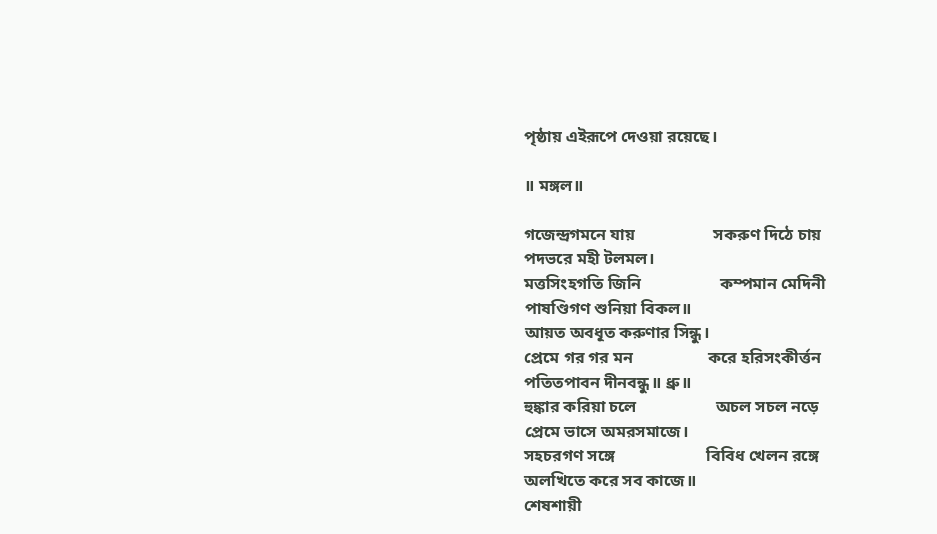পৃষ্ঠায় এইরূপে দেওয়া রয়েছে।

॥ মঙ্গল॥

গজেন্দ্রগমনে যায়                   সকরুণ দিঠে চায়
পদভরে মহী টলমল।
মত্তসিংহগতি জিনি                   কম্পমান মেদিনী
পাষণ্ডিগণ শুনিয়া বিকল॥
আয়ত অবধূত করুণার সিন্ধু।
প্রেমে গর গর মন                  করে হরিসংকীর্ত্তন
পতিতপাবন দীনবন্ধু॥ ধ্রু॥
হুঙ্কার করিয়া চলে                   অচল সচল নড়ে
প্রেমে ভাসে অমরসমাজে।
সহচরগণ সঙ্গে                      বিবিধ খেলন রঙ্গে
অলখিতে করে সব কাজে॥
শেষশায়ী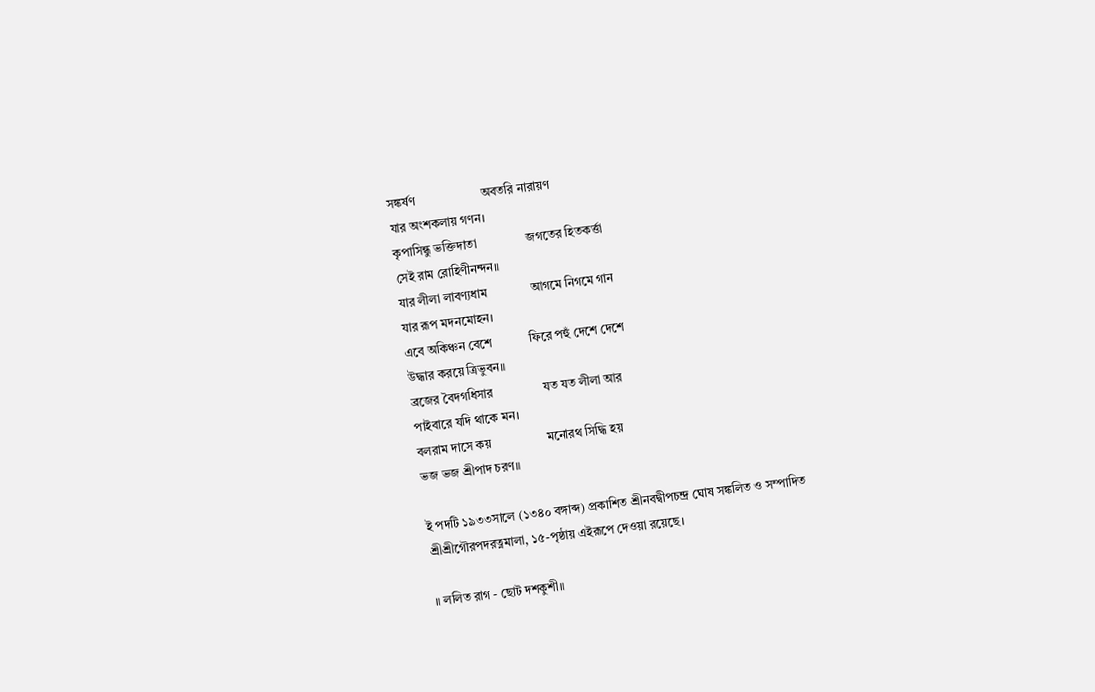সঙ্কর্ষণ                     অবতরি নারায়ণ
যার অংশকলায় গণন।
কৃপাসিন্ধু ভক্তিদাতা                জগতের হিতকর্ত্তা
সেই রাম রোহিণীনন্দন॥
যার লীলা লাবণ্যধাম              আগমে নিগমে গান
যার রূপ মদনমোহন।
এবে অকিঞ্চন বেশে            ফিরে পহুঁ দেশে দেশে
উদ্ধার করয়ে ত্রিভুবন॥
ব্রজের বৈদগধিসার                যত যত লীলা আর
পাইবারে যদি থাকে মন।
বলরাম দাসে কয়                  মনোরথ সিদ্ধি হয়
ভজ ভজ শ্রীপাদ চরণ॥

ই পদটি ১৯৩৩সালে (১৩৪০ বঙ্গাব্দ) প্রকাশিত শ্রীনবদ্বীপচন্দ্র ঘোষ সঙ্কলিত ও সম্পাদিত
শ্রীশ্রীগৌরপদরত্নমালা, ১৫-পৃষ্ঠায় এইরূপে দেওয়া রয়েছে।

॥ ললিত রাগ - ছোট দশকুশী॥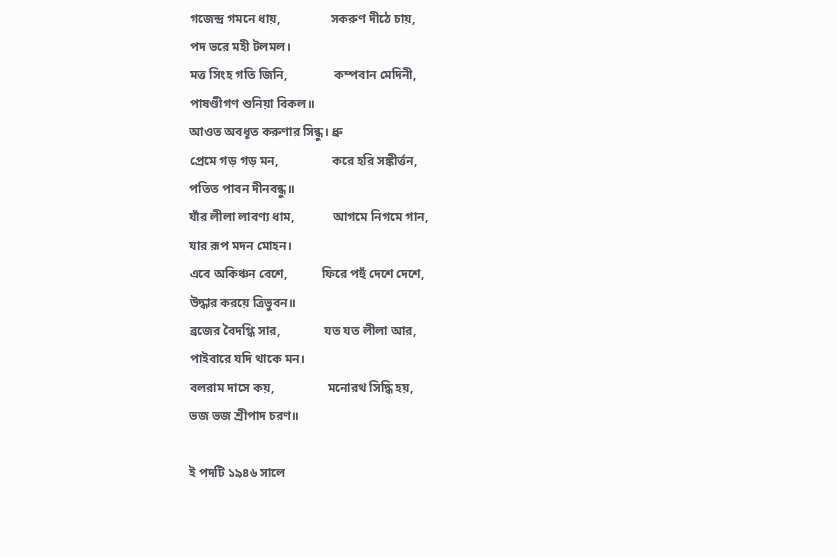গজেন্দ্র গমনে ধায়,                সকরুণ দীঠে চায়,
পদ ভরে মহী টলমল।
মত্ত সিংহ গতি জিনি,               কম্পবান মেদিনী,
পাষণ্ডীগণ শুনিয়া বিকল॥
আওত অবধূত করুণার সিন্ধু। ধ্রু
প্রেমে গড় গড় মন,                 করে হরি সঙ্কীর্ত্তন,
পতিত পাবন দীনবন্ধু॥
যাঁর লীলা লাবণ্য ধাম,            আগমে নিগমে গান,
যার রূপ মদন মোহন।
এবে অকিঞ্চন বেশে,           ফিরে পহুঁ দেশে দেশে,
উদ্ধার করয়ে ত্রিভুবন॥
ব্রজের বৈদগ্ধি সার,              যত যত লীলা আর,
পাইবারে যদি থাকে মন।
বলরাম দাসে কয়,                 মনোরথ সিদ্ধি হয়,
ভজ ভজ শ্রীপাদ চরণ॥

ই পদটি ১৯৪৬ সালে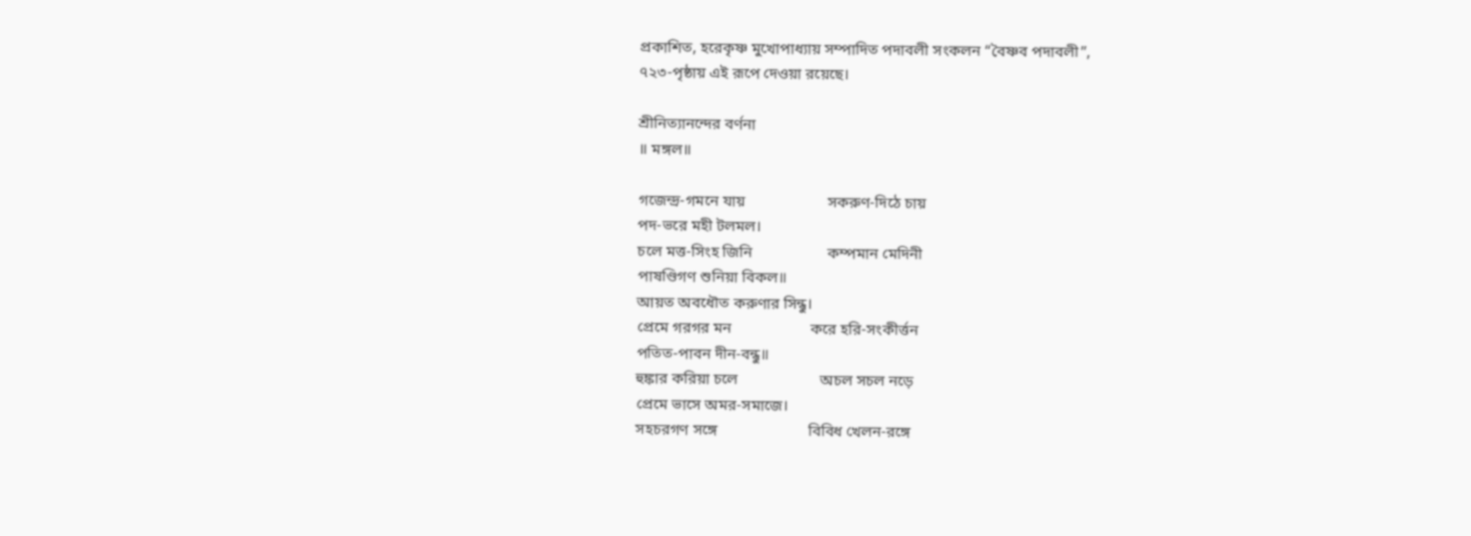প্রকাশিত, হরেকৃষ্ণ মুখোপাধ্যায় সম্পাদিত পদাবলী সংকলন “বৈষ্ণব পদাবলী”,
৭২৩-পৃষ্ঠায় এই রূপে দেওয়া রয়েছে।

শ্রীনিত্যানন্দের বর্ণনা
॥ মঙ্গল॥

গজেন্দ্র-গমনে যায়                     সকরুণ-দিঠে চায়
পদ-ভরে মহী টলমল।
চলে মত্ত-সিংহ জিনি                   কম্পমান মেদিনী
পাষণ্ডিগণ শুনিয়া বিকল॥
আয়ত অবধৌত করুণার সিন্ধু।
প্রেমে গরগর মন                    করে হরি-সংকীর্ত্তন
পতিত-পাবন দীন-বন্ধু॥
হুঙ্কার করিয়া চলে                     অচল সচল নড়ে
প্রেমে ভাসে অমর-সমাজে।
সহচরগণ সঙ্গে                       বিবিধ খেলন-রঙ্গে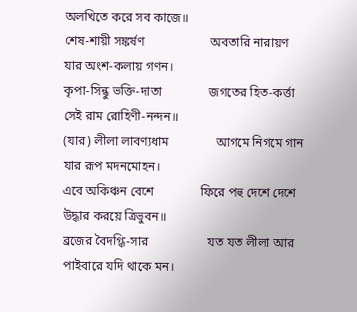অলখিতে করে সব কাজে॥
শেষ-শায়ী সঙ্কর্ষণ                     অবতারি নারায়ণ
যার অংশ-কলায় গণন।
কৃপা-সিন্ধু ভক্তি-দাতা               জগতের হিত-কর্ত্তা
সেই রাম রোহিণী-নন্দন॥
(যার) লীলা লাবণ্যধাম               আগমে নিগমে গান
যার রূপ মদনমোহন।
এবে অকিঞ্চন বেশে               ফিরে পহু দেশে দেশে
উদ্ধার করয়ে ত্রিভুবন॥
ব্রজের বৈদগ্ধি-সার                   যত যত লীলা আর
পাইবারে যদি থাকে মন।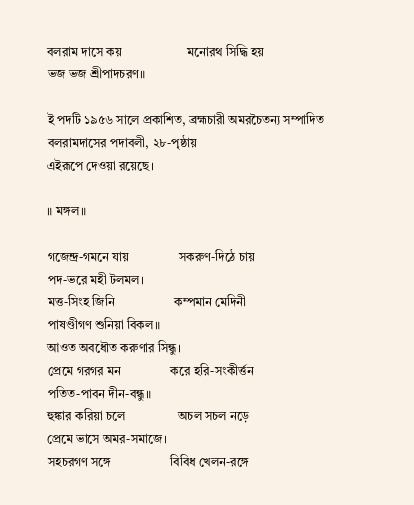বলরাম দাসে কয়                     মনোরথ সিদ্ধি হয়
ভজ ভজ শ্রীপাদচরণ॥

ই পদটি ১৯৫৬ সালে প্রকাশিত, ব্রহ্মচারী অমরচৈতন্য সম্পাদিত বলরামদাসের পদাবলী, ২৮-পৃষ্ঠায়
এইরূপে দেওয়া রয়েছে।

॥ মঙ্গল॥

গজেন্দ্র-গমনে যায়                সকরুণ-দিঠে চায়
পদ-ভরে মহী টলমল।
মত্ত-সিংহ জিনি                   কম্পমান মেদিনী
পাষণ্ডীগণ শুনিয়া বিকল॥
আওত অবধৌত করুণার সিন্ধু।
প্রেমে গরগর মন                করে হরি-সংকীর্ত্তন
পতিত-পাবন দীন-বন্ধু॥
হুঙ্কার করিয়া চলে                 অচল সচল নড়ে
প্রেমে ভাসে অমর-সমাজে।
সহচরগণ সঙ্গে                   বিবিধ খেলন-রঙ্গে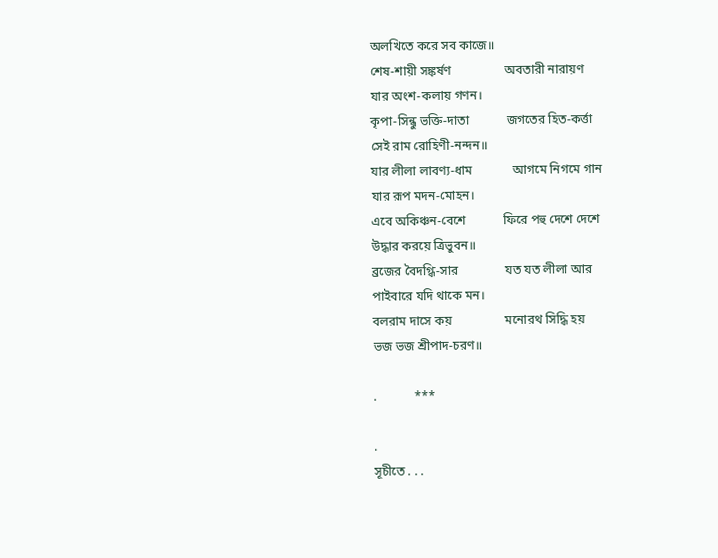অলখিতে করে সব কাজে॥
শেষ-শায়ী সঙ্কর্ষণ                 অবতারী নারায়ণ
যার অংশ-কলায় গণন।
কৃপা-সিন্ধু ভক্তি-দাতা            জগতের হিত-কর্ত্তা
সেই রাম রোহিণী-নন্দন॥
যার লীলা লাবণ্য-ধাম             আগমে নিগমে গান
যার রূপ মদন-মোহন।
এবে অকিঞ্চন-বেশে            ফিরে পহু দেশে দেশে
উদ্ধার করয়ে ত্রিভুবন॥
ব্রজের বৈদগ্ধি-সার               যত যত লীলা আর
পাইবারে যদি থাকে মন।
বলরাম দাসে কয়                 মনোরথ সিদ্ধি হয়
ভজ ভজ শ্রীপাদ-চরণ॥

.            ***

.
সূচীতে . . .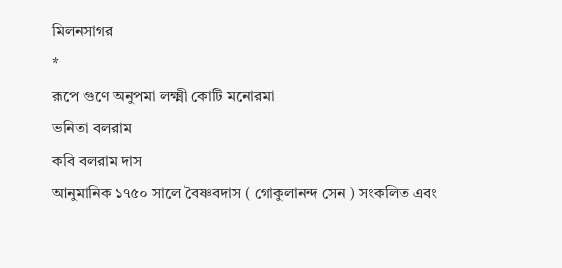মিলনসাগর
*
রূপে গুণে অনুপমা লক্ষ্মী কোটি মনোরমা
ভনিতা বলরাম
কবি বলরাম দাস
আনুমানিক ১৭৫০ সালে বৈষ্ণবদাস ( গোকুলানন্দ সেন ) সংকলিত এবং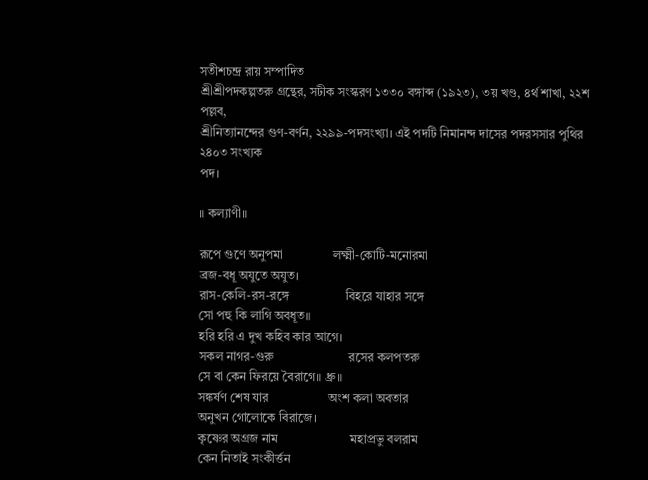সতীশচন্দ্র রায় সম্পাদিত
শ্রীশ্রীপদকল্পতরু গ্রন্থের, সটীক সংস্করণ ১৩৩০ বঙ্গাব্দ (১৯২৩), ৩য় খণ্ড, ৪র্থ শাখা, ২২শ পল্লব,
শ্রীনিত্যানন্দের গুণ-বর্ণন, ২২৯৯-পদসংখ্যা। এই পদটি নিমানন্দ দাসের পদরসসার পুথির ২৪০৩ সংখ্যক
পদ।

॥ কল্যাণী॥

রূপে গুণে অনুপমা                লক্ষ্মী-কোটি-মনোরমা
ব্রজ-বধূ অযুতে অযুত।
রাস-কেলি-রস-রঙ্গে                  বিহরে যাহার সঙ্গে
সো পহু কি লাগি অবধূত॥
হরি হরি এ দুখ কহিব কার আগে।
সকল নাগর-গুরু                        রসের কলপতরু
সে বা কেন ফিরয়ে বৈরাগে॥ ধ্রু॥
সঙ্কর্ষণ শেষ যার                   অংশ কলা অবতার
অনুখন গোলোকে বিরাজে।
কৃষ্ণের অগ্রজ নাম                       মহাপ্রভু বলরাম
কেন নিতাই সংকীর্ত্তন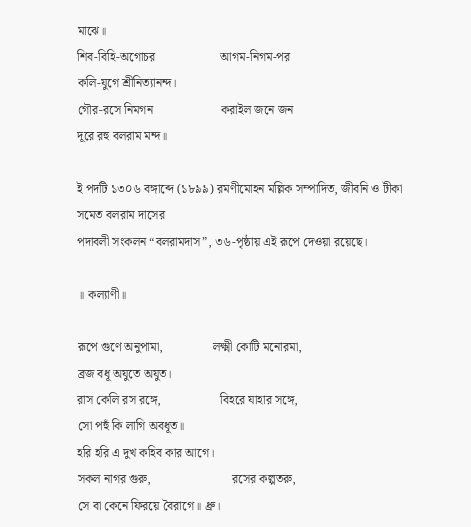মাঝে॥
শিব-বিহি-অগোচর                     আগম-নিগম-পর
কলি-যুগে শ্রীনিত্যানন্দ।
গৌর-রসে নিমগন                      করাইল জনে জন
দূরে রহু বলরাম মন্দ॥

ই পদটি ১৩০৬ বঙ্গাব্দে (১৮৯৯) রমণীমোহন মল্লিক সম্পাদিত, জীবনি ও টীকা সমেত বলরাম দাসের
পদাবলী সংকলন “বলরামদাস”, ৩৬-পৃষ্ঠায় এই রূপে দেওয়া রয়েছে।

॥ কল্যাণী॥

রূপে গুণে অনুপামা,                লক্ষ্মী কোটি মনোরমা,
ব্রজ বধূ অযুতে অযুত।
রাস কেলি রস রঙ্গে,                   বিহরে যাহার সঙ্গে,
সো পহুঁ কি লাগি অবধূত॥
হরি হরি এ দুখ কহিব কার আগে।
সকল নাগর গুরু,                          রসের কল্পতরু,
সে বা কেনে ফিরয়ে বৈরাগে॥ ধ্রু।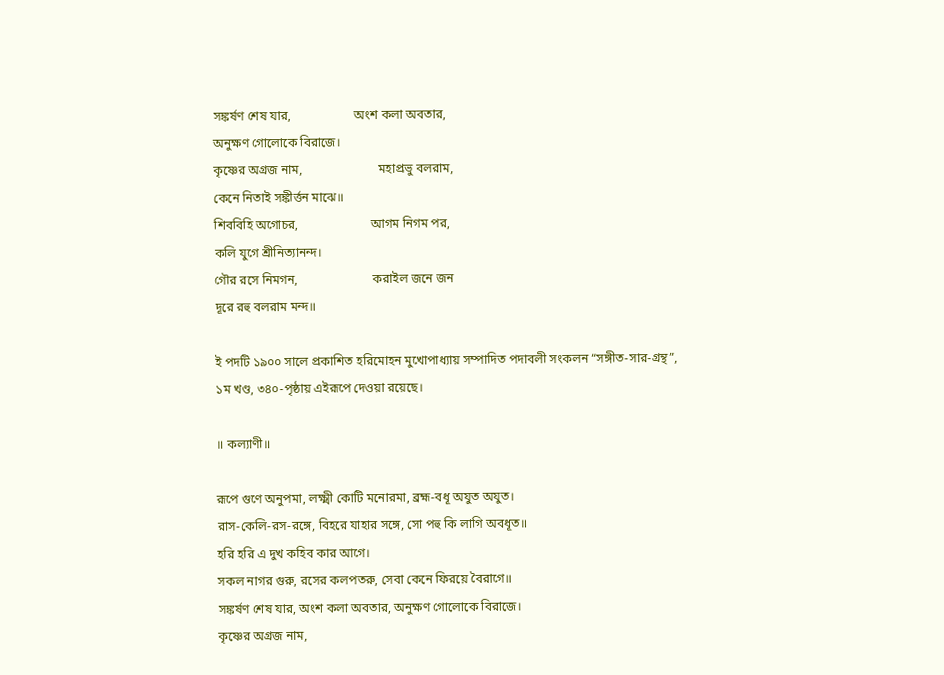সঙ্কর্ষণ শেষ যার,                    অংশ কলা অবতার,
অনুক্ষণ গোলোকে বিরাজে।
কৃষ্ণের অগ্রজ নাম,                        মহাপ্রভু বলরাম,
কেনে নিতাই সঙ্কীর্ত্তন মাঝে॥
শিববিহি অগোচর,                       আগম নিগম পর,
কলি যুগে শ্রীনিত্যানন্দ।
গৌর রসে নিমগন,                        করাইল জনে জন
দূরে রহু বলরাম মন্দ॥

ই পদটি ১৯০০ সালে প্রকাশিত হরিমোহন মুখোপাধ্যায় সম্পাদিত পদাবলী সংকলন “সঙ্গীত-সার-গ্রন্থ”,
১ম খণ্ড, ৩৪০-পৃষ্ঠায় এইরূপে দেওয়া রয়েছে।

॥ কল্যাণী॥

রূপে গুণে অনুপমা, লক্ষ্মী কোটি মনোরমা, ব্রহ্ম-বধূ অযুত অযুত।
রাস-কেলি-রস-রঙ্গে, বিহরে যাহার সঙ্গে, সো পহু কি লাগি অবধূত॥
হরি হরি এ দুখ কহিব কার আগে।
সকল নাগর গুরু, রসের কলপতরু, সেবা কেনে ফিরয়ে বৈরাগে॥
সঙ্কর্ষণ শেষ যার, অংশ কলা অবতার, অনুক্ষণ গোলোকে বিরাজে।
কৃষ্ণের অগ্রজ নাম,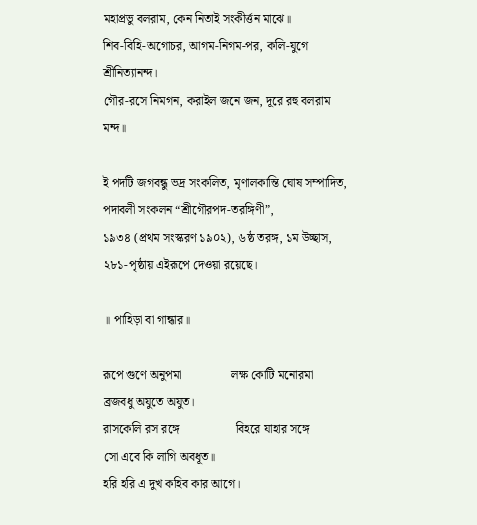মহাপ্রভু বলরাম, কেন নিতাই সংকীর্ত্তন মাঝে॥
শিব-বিহি-অগোচর, আগম-নিগম-পর, কলি-যুগে শ্রীনিত্যানন্দ।
গৌর-রসে নিমগন, করাইল জনে জন, দূরে রহু বলরাম মন্দ॥

ই পদটি জগবন্ধু ভদ্র সংকলিত, মৃণালকান্তি ঘোষ সম্পাদিত, পদাবলী সংকলন “শ্রীগৌরপদ-তরঙ্গিণী”,
১৯৩৪ (প্রথম সংস্করণ ১৯০২), ৬ষ্ঠ তরঙ্গ, ১ম উচ্ছাস, ২৮১-পৃষ্ঠায় এইরূপে দেওয়া রয়েছে।

॥ পাহিড়া বা গান্ধার॥

রূপে গুণে অনুপমা                লক্ষ কোটি মনোরমা
ব্রজবধু অযুতে অযুত।
রাসকেলি রস রঙ্গে                  বিহরে যাহার সঙ্গে
সো এবে কি লাগি অবধূত॥
হরি হরি এ দুখ কহিব কার আগে।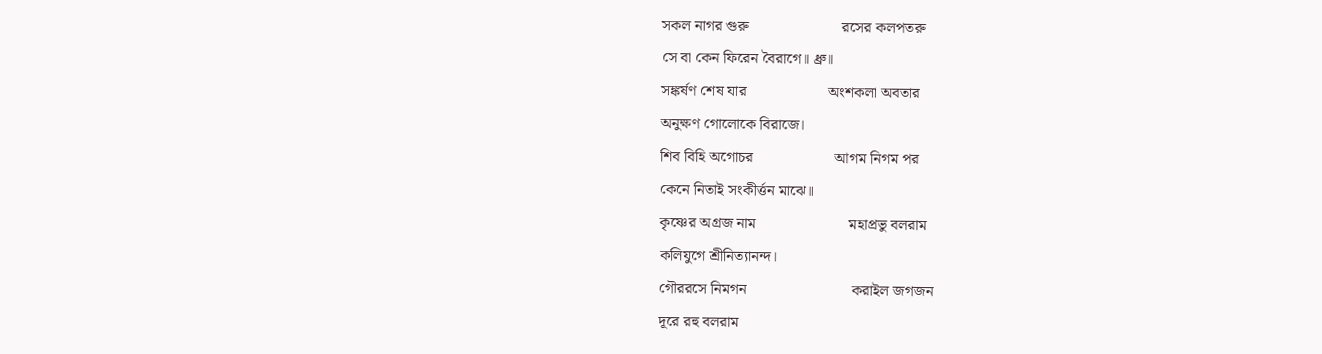সকল নাগর গুরু                        রসের কলপতরু
সে বা কেন ফিরেন বৈরাগে॥ ধ্রু॥
সঙ্কর্ষণ শেষ যার                     অংশকলা অবতার
অনুক্ষণ গোলোকে বিরাজে।
শিব বিহি অগোচর                     আগম নিগম পর
কেনে নিতাই সংকীর্ত্তন মাঝে॥
কৃষ্ণের অগ্রজ নাম                        মহাপ্রভু বলরাম
কলিযুগে শ্রীনিত্যানন্দ।
গৌররসে নিমগন                           করাইল জগজন
দূরে রহু বলরাম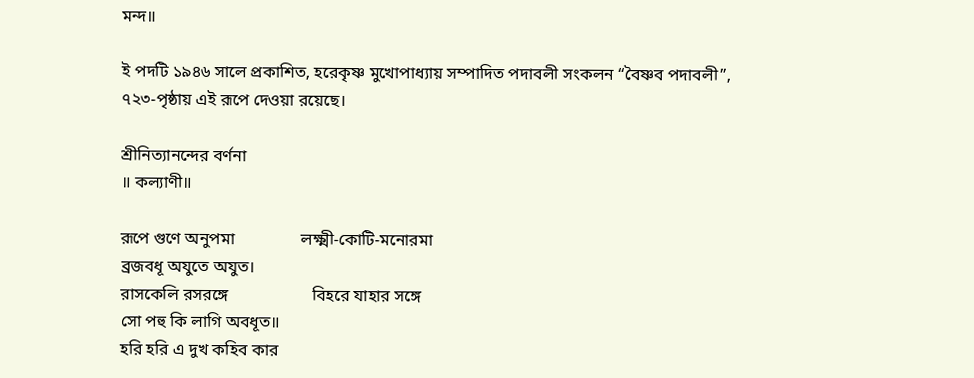মন্দ॥

ই পদটি ১৯৪৬ সালে প্রকাশিত, হরেকৃষ্ণ মুখোপাধ্যায় সম্পাদিত পদাবলী সংকলন “বৈষ্ণব পদাবলী”,
৭২৩-পৃষ্ঠায় এই রূপে দেওয়া রয়েছে।

শ্রীনিত্যানন্দের বর্ণনা
॥ কল্যাণী॥

রূপে গুণে অনুপমা                লক্ষ্মী-কোটি-মনোরমা
ব্রজবধূ অযুতে অযুত।
রাসকেলি রসরঙ্গে                    বিহরে যাহার সঙ্গে
সো পহু কি লাগি অবধূত॥
হরি হরি এ দুখ কহিব কার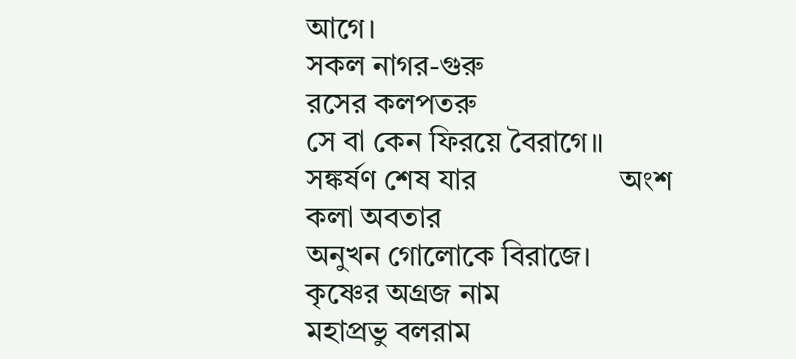আগে।
সকল নাগর-গুরু                        রসের কলপতরু
সে বা কেন ফিরয়ে বৈরাগে॥
সঙ্কর্ষণ শেষ যার                   অংশ কলা অবতার
অনুখন গোলোকে বিরাজে।
কৃষ্ণের অগ্রজ নাম                       মহাপ্রভু বলরাম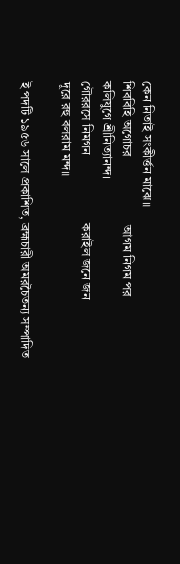কেন নিতাই সংকীর্ত্তন মাঝে॥
শিববিহি অগোচর                      আগম নিগম পর
কলিযুগে শ্রীনিত্যানন্দ।
গৌররসে নিমগন                      করাইল জনে জন
দূরে রহু বলরাম মন্দ॥

ই পদটি ১৯৫৬ সালে প্রকাশিত, ব্রহ্মচারী অমরচৈতন্য সম্পাদিত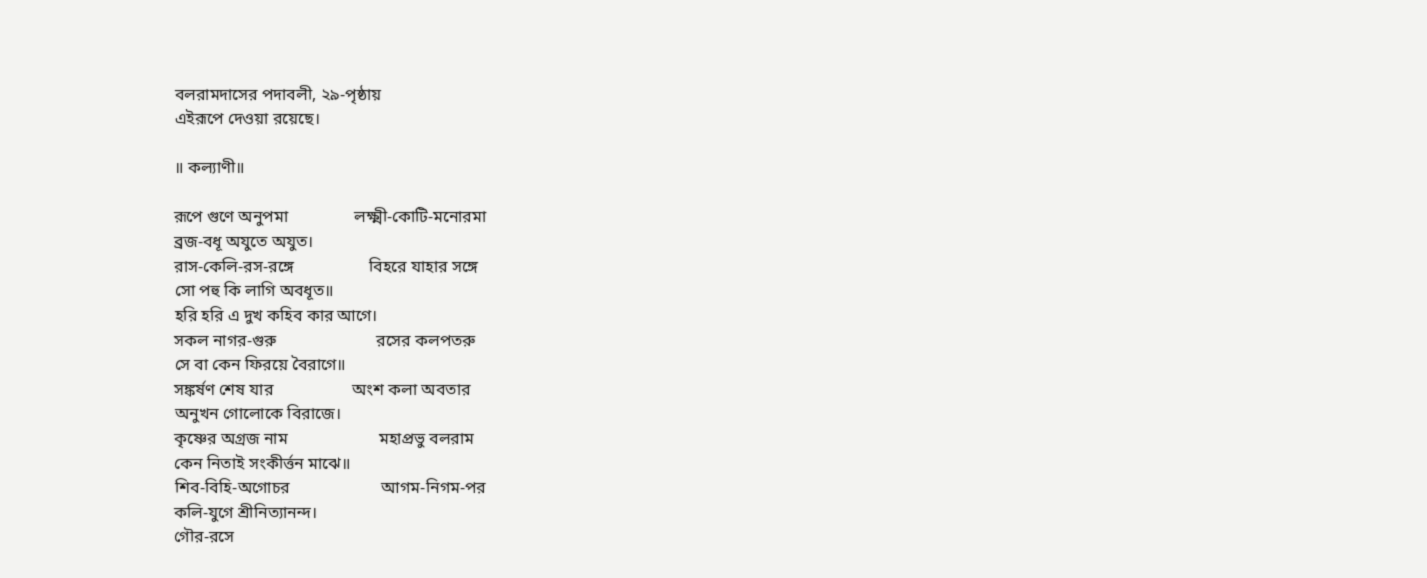বলরামদাসের পদাবলী, ২৯-পৃষ্ঠায়
এইরূপে দেওয়া রয়েছে।

॥ কল্যাণী॥

রূপে গুণে অনুপমা                লক্ষ্মী-কোটি-মনোরমা
ব্রজ-বধূ অযুতে অযুত।
রাস-কেলি-রস-রঙ্গে                  বিহরে যাহার সঙ্গে
সো পহু কি লাগি অবধূত॥
হরি হরি এ দুখ কহিব কার আগে।
সকল নাগর-গুরু                        রসের কলপতরু
সে বা কেন ফিরয়ে বৈরাগে॥
সঙ্কর্ষণ শেষ যার                   অংশ কলা অবতার
অনুখন গোলোকে বিরাজে।
কৃষ্ণের অগ্রজ নাম                      মহাপ্রভু বলরাম
কেন নিতাই সংকীর্ত্তন মাঝে॥
শিব-বিহি-অগোচর                      আগম-নিগম-পর
কলি-যুগে শ্রীনিত্যানন্দ।
গৌর-রসে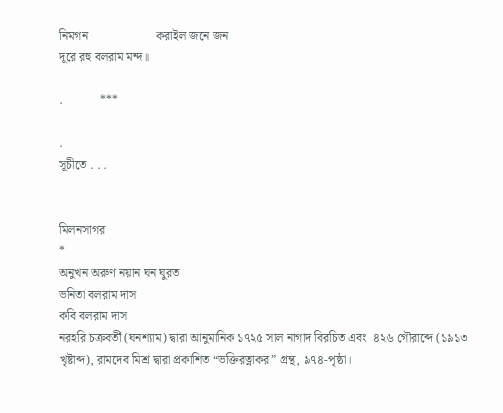নিমগন                      করাইল জনে জন
দূরে রহু বলরাম মন্দ॥

.            ***

.
সূচীতে . . .


মিলনসাগর
*
অনুখন অরুণ নয়ান ঘন ঘুরত
ভনিতা বলরাম দাস
কবি বলরাম দাস
নরহরি চক্রবর্তী (ঘনশ্যাম) দ্বারা আনুমানিক ১৭২৫ সাল নাগাদ বিরচিত এবং  ৪২৬ গৌরাব্দে (১৯১৩
খৃষ্টাব্দ), রামদেব মিশ্র দ্বারা প্রকাশিত “ভক্তিরত্নাকর” গ্রন্থ, ৯৭৪-পৃষ্ঠা।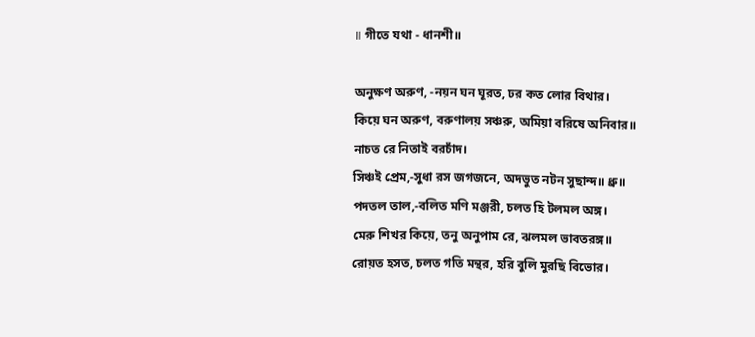॥ গীতে যথা - ধানশী॥

অনুক্ষণ অরুণ, -নয়ন ঘন ঘূরত, ঢর কত লোর বিথার।
কিয়ে ঘন অরুণ, বরুণালয় সঞ্চরু, অমিয়া বরিষে অনিবার॥
নাচত রে নিতাই বরচাঁদ।
সিঞ্চই প্রেম,-সুধা রস জগজনে, অদভুত নটন সুছান্দ॥ ধ্রু॥
পদতল তাল,-বলিত মণি মঞ্জরী, চলত হি টলমল অঙ্গ।
মেরু শিখর কিয়ে, তনু অনুপাম রে, ঝলমল ভাবতরঙ্গ॥
রোয়ত হসত, চলত গতি মন্থর, হরি বুলি মুরছি বিভোর।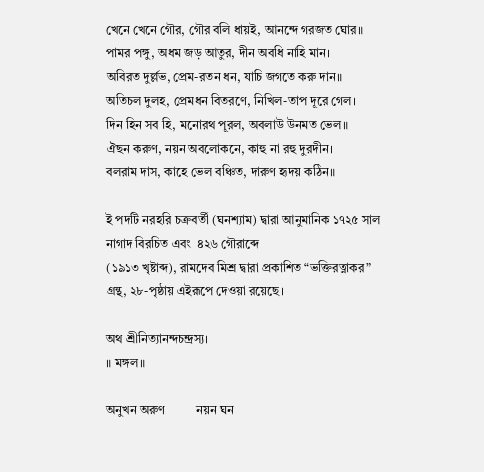খেনে খেনে গৌর, গৌর বলি ধায়ই, আনন্দে গরজত ঘোর॥
পামর পঙ্গু, অধম জড় আতুর, দীন অবধি নাহি মান।
অবিরত দুর্ল্লভ, প্রেম-রতন ধন, যাচি জগতে করু দান॥
অতিচল দুলহ, প্রেমধন বিতরণে, নিখিল-তাপ দূরে গেল।
দিন হিন সব হি, মনোরথ পূরল, অবলাউ উনমত ভেল॥
ঐছন করুণ, নয়ন অবলোকনে, কাহু না রহু দুরদীন।
বলরাম দাস, কাহে ভেল বঞ্চিত, দারুণ হৃদয় কঠিন॥

ই পদটি নরহরি চক্রবর্তী (ঘনশ্যাম) দ্বারা আনুমানিক ১৭২৫ সাল নাগাদ বিরচিত এবং  ৪২৬ গৌরাব্দে
(১৯১৩ খৃষ্টাব্দ), রামদেব মিশ্র দ্বারা প্রকাশিত “ভক্তিরত্নাকর” গ্রন্থ, ২৮-পৃষ্ঠায় এইরূপে দেওয়া রয়েছে।

অথ শ্রীনিত্যানন্দচন্দ্রস্য।
॥ মঙ্গল॥

অনুখন অরুণ          নয়ন ঘন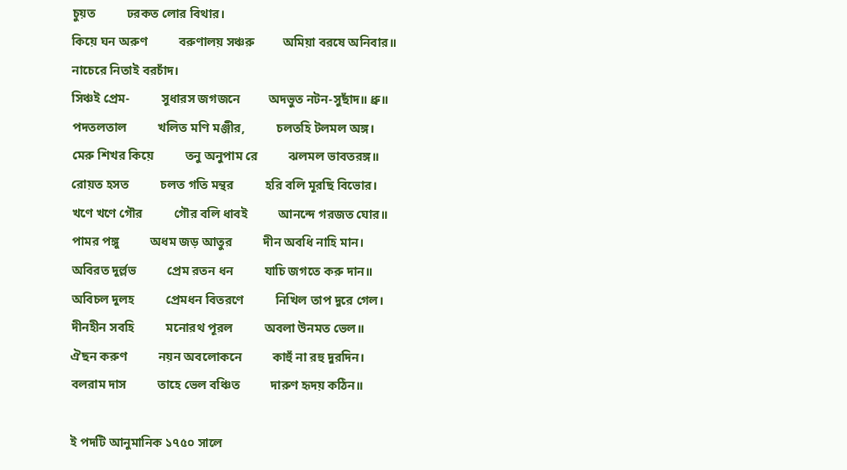চুয়ত          ঢরকত লোর বিথার।
কিয়ে ঘন অরুণ          বরুণালয় সঞ্চরু         অমিয়া বরষে অনিবার॥
নাচেরে নিতাই বরচাঁদ।
সিঞ্চই প্রেম-          সুধারস জগজনে         অদভুত নটন-সুছাঁদ॥ ধ্রু॥
পদতলতাল          খলিত মণি মঞ্জীর,          চলতহি টলমল অঙ্গ।
মেরু শিখর কিয়ে          তনু অনুপাম রে          ঝলমল ভাবতরঙ্গ॥
রোয়ত হসত          চলত গতি মন্থর          হরি বলি মূরছি বিভোর।
খণে খণে গৌর          গৌর বলি ধাবই          আনন্দে গরজত ঘোর॥
পামর পঙ্গু          অধম জড় আতুর          দীন অবধি নাহি মান।
অবিরত দুর্ল্লভ          প্রেম রতন ধন          যাচি জগতে করু দান॥
অবিচল দুলহ          প্রেমধন বিতরণে          নিখিল তাপ দুরে গেল।
দীনহীন সবহি          মনোরথ পূরল          অবলা উনমত ভেল॥
ঐছন করুণ          নয়ন অবলোকনে          কাহুঁ না রহু দুরদিন।
বলরাম দাস          তাহে ভেল বঞ্চিত          দারুণ হৃদয় কঠিন॥

ই পদটি আনুমানিক ১৭৫০ সালে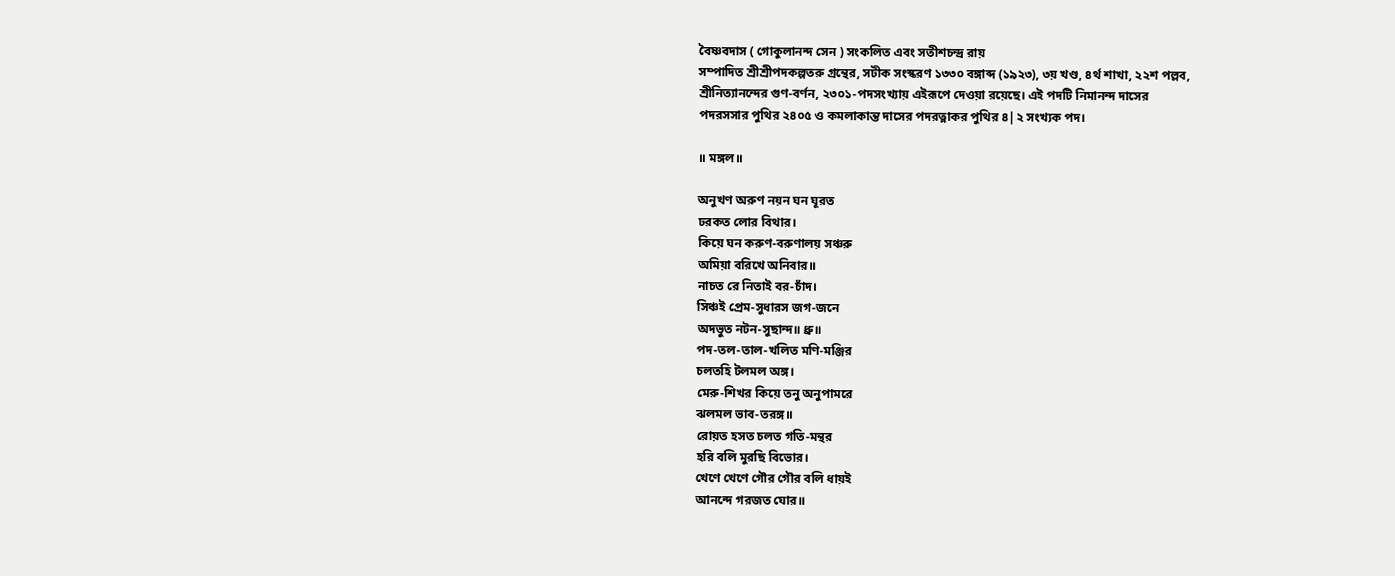বৈষ্ণবদাস ( গোকুলানন্দ সেন ) সংকলিত এবং সতীশচন্দ্র রায়
সম্পাদিত শ্রীশ্রীপদকল্পতরু গ্রন্থের, সটীক সংস্করণ ১৩৩০ বঙ্গাব্দ (১৯২৩), ৩য় খণ্ড, ৪র্থ শাখা, ২২শ পল্লব,
শ্রীনিত্যানন্দের গুণ-বর্ণন, ২৩০১-পদসংখ্যায় এইরূপে দেওয়া রয়েছে। এই পদটি নিমানন্দ দাসের
পদরসসার পুথির ২৪০৫ ও কমলাকান্ত দাসের পদরত্নাকর পুথির ৪|২ সংখ্যক পদ।

॥ মঙ্গল॥

অনুখণ অরুণ নয়ন ঘন ঘূরত
ঢরকত লোর বিথার।
কিয়ে ঘন করুণ-বরুণালয় সঞ্চরু
অমিয়া বরিখে অনিবার॥
নাচত রে নিতাই বর-চাঁদ।
সিঞ্চই প্রেম-সুধারস জগ-জনে
অদভুত নটন-সুছান্দ॥ ধ্রু॥
পদ-তল-তাল-খলিত মণি-মঞ্জির
চলতহি টলমল অঙ্গ।
মেরু-শিখর কিয়ে তনু অনুপামরে
ঝলমল ভাব-তরঙ্গ॥
রোয়ত হসত চলত গতি-মন্থর
হরি বলি মুরছি বিভোর।
খেণে খেণে গৌর গৌর বলি ধায়ই
আনন্দে গরজত ঘোর॥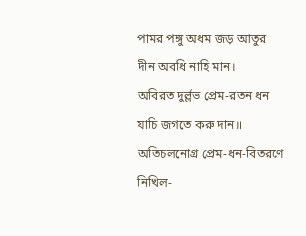পামর পঙ্গু অধম জড় আতুর
দীন অবধি নাহি মান।
অবিরত দুর্ল্লভ প্রেম-রতন ধন
যাচি জগতে করু দান॥
অতিচলনোগ্র প্রেম-ধন-বিতরণে
নিখিল-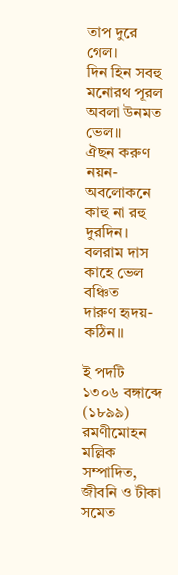তাপ দুরে গেল।
দিন হিন সবহু মনোরথ পূরল
অবলা উনমত ভেল॥
ঐছন করুণ নয়ন-অবলোকনে
কাহু না রহু দুরদিন।
বলরাম দাস কাহে ভেল বঞ্চিত
দারুণ হৃদয়-কঠিন॥

ই পদটি ১৩০৬ বঙ্গাব্দে (১৮৯৯) রমণীমোহন মল্লিক সম্পাদিত, জীবনি ও টীকা সমেত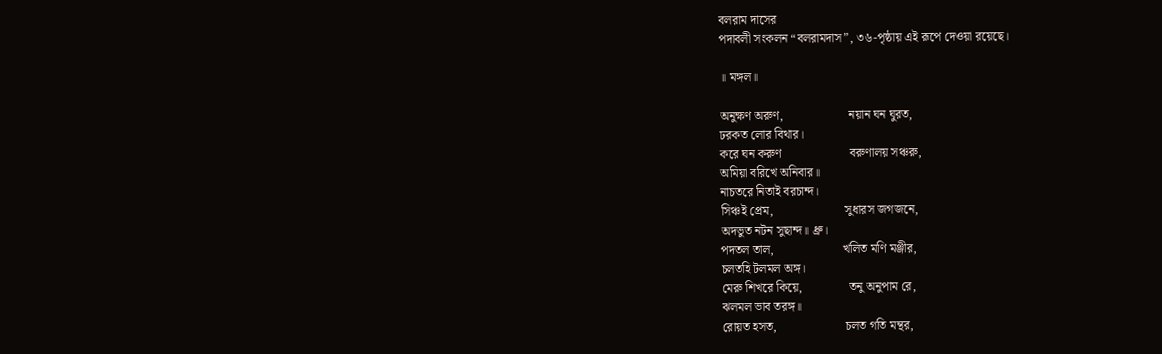বলরাম দাসের
পদাবলী সংকলন “বলরামদাস”, ৩৬-পৃষ্ঠায় এই রূপে দেওয়া রয়েছে।

॥ মঙ্গল॥

অনুক্ষণ অরুণ,                     নয়ান ঘন ঘুরত,
ঢরকত লোর বিথার।
করে ঘন করুণ                      বরুণালয় সঞ্চরু,
অমিয়া বরিখে অনিবার॥
নাচতরে নিতাই বরচান্দ।
সিঞ্চই প্রেম,                       সুধারস জগজনে,
অদভুত নটন সুছান্দ॥ ধ্রু।
পদতল তাল,                      খলিত মণি মঞ্জীর,
চলতহি টলমল অঙ্গ।
মেরু শিখরে কিয়ে,               তনু অনুপাম রে,
ঝলমল ভাব তরঙ্গ॥
রোয়ত হসত,                      চলত গতি মন্থর,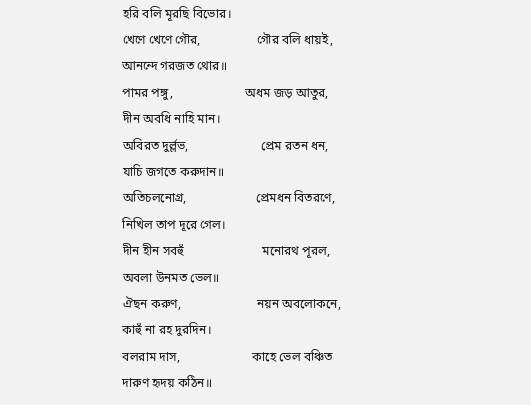হরি বলি মূরছি বিভোর।
খেণে খেণে গৌর,                  গৌর বলি ধায়ই,
আনন্দে গরজত থোর॥
পামর পঙ্গু,                       অধম জড় আতুর,
দীন অবধি নাহি মান।
অবিরত দুর্ল্লভ,                       প্রেম রতন ধন,
যাচি জগতে করুদান॥
অতিচলনোগ্র,                      প্রেমধন বিতরণে,
নিখিল তাপ দূরে গেল।
দীন হীন সবহুঁ                         মনোরথ পূরল,
অবলা উনমত ভেল॥
ঐছন করুণ,                        নয়ন অবলোকনে,
কাহুঁ না রহ দুরদিন।
বলরাম দাস,                       কাহে ভেল বঞ্চিত
দারুণ হৃদয় কঠিন॥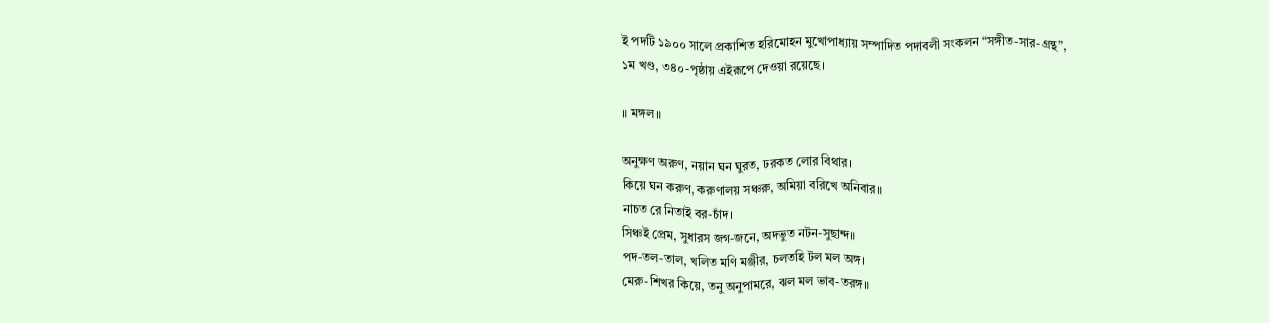ই পদটি ১৯০০ সালে প্রকাশিত হরিমোহন মুখোপাধ্যায় সম্পাদিত পদাবলী সংকলন “সঙ্গীত-সার-গ্রন্থ”,
১ম খণ্ড, ৩৪০-পৃষ্ঠায় এইরূপে দেওয়া রয়েছে।

॥ মঙ্গল॥

অনুক্ষণ অরুণ, নয়ান ঘন ঘুরত, ঢরকত লোর বিথার।
কিয়ে ঘন করুণ, করুণালয় সঞ্চরু, অমিয়া বরিখে অনিবার॥
নাচত রে নিতাই বর-চাঁদ।
সিঞ্চই প্রেম, সুধারস জগ-জনে, অদভুত নটন-সুছান্দ॥
পদ-তল-তাল, খলিত মণি মঞ্জীর, চলতহি টল মল অঙ্গ।
মেরু-শিখর কিয়ে, তনু অনুপামরে, ঝল মল ভাব-তরঙ্গ॥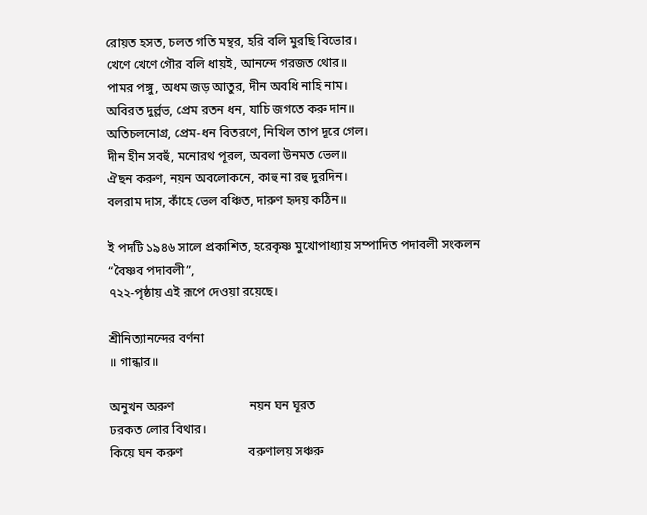রোয়ত হসত, চলত গতি মন্থর, হরি বলি মুরছি বিভোর।
খেণে খেণে গৌর বলি ধায়ই, আনন্দে গরজত থোর॥
পামর পঙ্গু, অধম জড় আতুর, দীন অবধি নাহি নাম।
অবিরত দুর্ল্লভ, প্রেম রতন ধন, যাচি জগতে করু দান॥
অতিচলনোগ্র, প্রেম-ধন বিতরণে, নিখিল তাপ দূরে গেল।
দীন হীন সবহুঁ, মনোরথ পূরল, অবলা উনমত ভেল॥
ঐছন করুণ, নয়ন অবলোকনে, কাহু না রহু দুরদিন।
বলরাম দাস, কাঁহে ভেল বঞ্চিত, দারুণ হৃদয় কঠিন॥

ই পদটি ১৯৪৬ সালে প্রকাশিত, হরেকৃষ্ণ মুখোপাধ্যায় সম্পাদিত পদাবলী সংকলন “বৈষ্ণব পদাবলী”,
৭২২-পৃষ্ঠায় এই রূপে দেওয়া রয়েছে।

শ্রীনিত্যানন্দের বর্ণনা
॥ গান্ধার॥

অনুখন অরুণ                        নয়ন ঘন ঘূরত
ঢরকত লোর বিথার।
কিয়ে ঘন করুণ                     বরুণালয় সঞ্চরু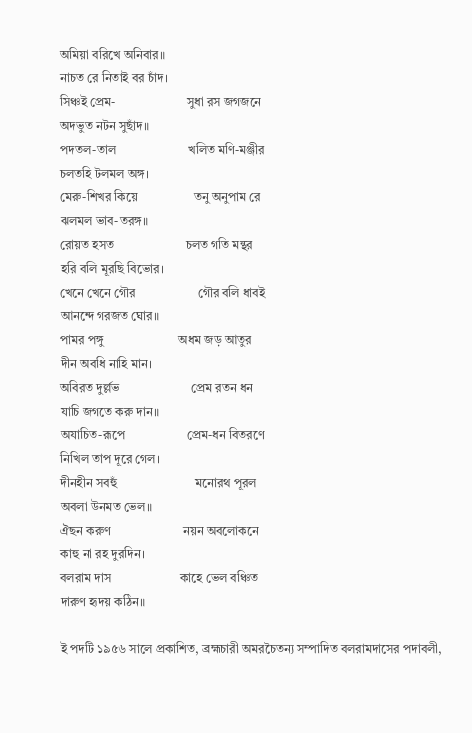অমিয়া বরিখে অনিবার॥
নাচত রে নিতাই বর চাঁদ।
সিঞ্চই প্রেম-                       সুধা রস জগজনে
অদভুত নটন সুছাঁদ॥
পদতল-তাল                       খলিত মণি-মঞ্জীর
চলতহি টলমল অঙ্গ।
মেরু-শিখর কিয়ে                  তনু অনুপাম রে
ঝলমল ভাব-তরঙ্গ॥
রোয়ত হসত                       চলত গতি মন্থর
হরি বলি মূরছি বিভোর।
খেনে খেনে গৌর                    গৌর বলি ধাবই
আনন্দে গরজত ঘোর॥
পামর পঙ্গু                        অধম জড় আতুর
দীন অবধি নাহি মান।
অবিরত দুর্ল্লভ                       প্রেম রতন ধন
যাচি জগতে করু দান॥
অযাচিত-রূপে                    প্রেম-ধন বিতরণে
নিখিল তাপ দূরে গেল।
দীনহীন সবহুঁ                         মনোরথ পূরল
অবলা উনমত ভেল॥
ঐছন করুণ                       নয়ন অবলোকনে
কাহু না রহ দুরদিন।
বলরাম দাস                      কাহে ভেল বঞ্চিত
দারুণ হৃদয় কঠিন॥

ই পদটি ১৯৫৬ সালে প্রকাশিত, ব্রহ্মচারী অমরচৈতন্য সম্পাদিত বলরামদাসের পদাবলী,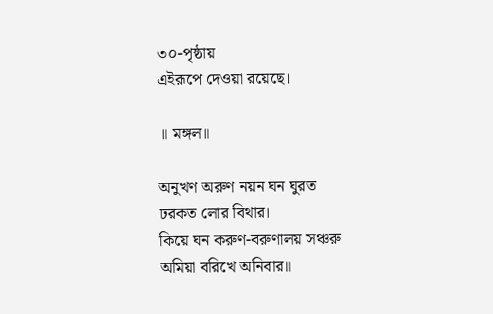৩০-পৃষ্ঠায়
এইরূপে দেওয়া রয়েছে।

॥ মঙ্গল॥

অনুখণ অরুণ নয়ন ঘন ঘুরত
ঢরকত লোর বিথার।
কিয়ে ঘন করুণ-বরুণালয় সঞ্চরু
অমিয়া বরিখে অনিবার॥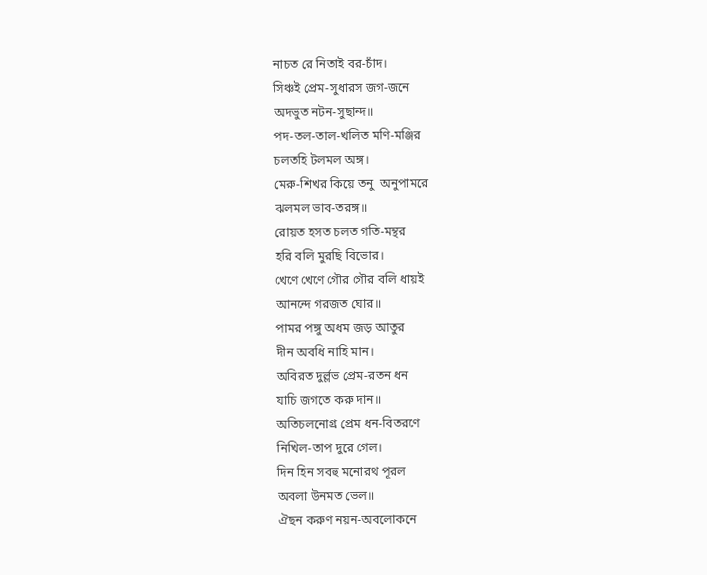নাচত রে নিতাই বর-চাঁদ।
সিঞ্চই প্রেম-সুধারস জগ-জনে
অদভুত নটন-সুছান্দ॥
পদ-তল-তাল-খলিত মণি-মঞ্জির
চলতহি টলমল অঙ্গ।
মেরু-শিখর কিয়ে তনু  অনুপামরে
ঝলমল ভাব-তরঙ্গ॥
রোয়ত হসত চলত গতি-মন্থর
হরি বলি মুরছি বিভোর।
খেণে খেণে গৌর গৌর বলি ধায়ই
আনন্দে গরজত ঘোর॥
পামর পঙ্গু অধম জড় আতুর
দীন অবধি নাহি মান।
অবিরত দুর্ল্লভ প্রেম-রতন ধন
যাচি জগতে করু দান॥
অতিচলনোগ্র প্রেম ধন-বিতরণে
নিখিল-তাপ দুরে গেল।
দিন হিন সবহু মনোরথ পূরল
অবলা উনমত ভেল॥
ঐছন করুণ নয়ন-অবলোকনে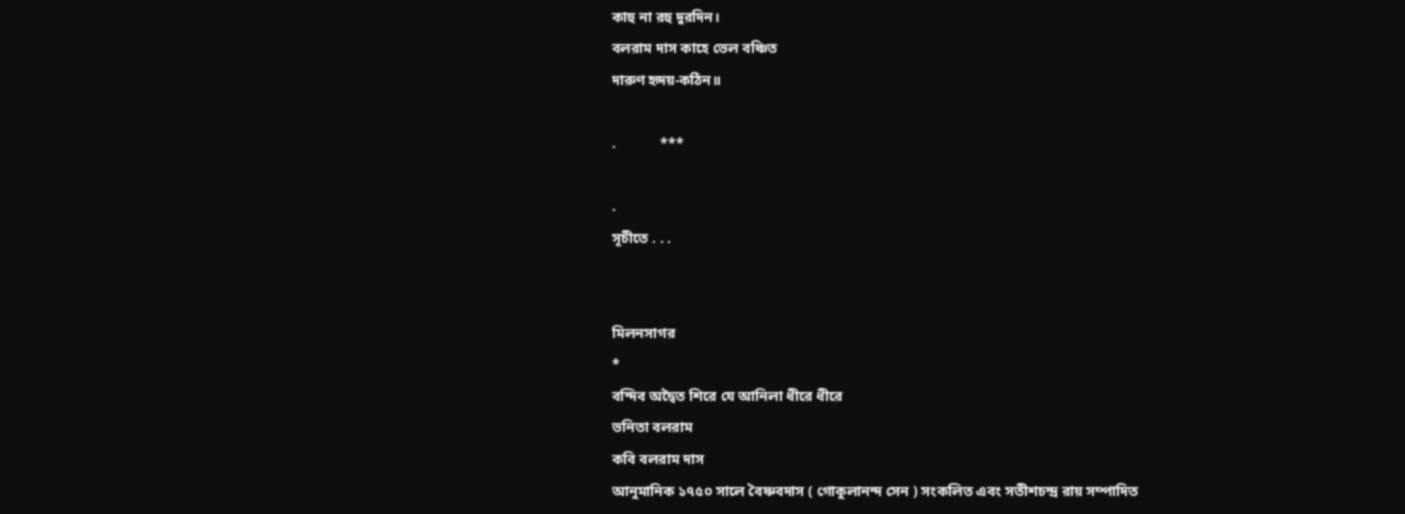কাহু না রহু দুরদিন।
বলরাম দাস কাহে ভেল বঞ্চিত
দারুণ হৃদয়-কঠিন॥

.            ***

.
সূচীতে . . .


মিলনসাগর
*
বন্দিব অদ্বৈত শিরে যে আনিলা ধীরে ধীরে
ভনিতা বলরাম
কবি বলরাম দাস
আনুমানিক ১৭৫০ সালে বৈষ্ণবদাস ( গোকুলানন্দ সেন ) সংকলিত এবং সতীশচন্দ্র রায় সম্পাদিত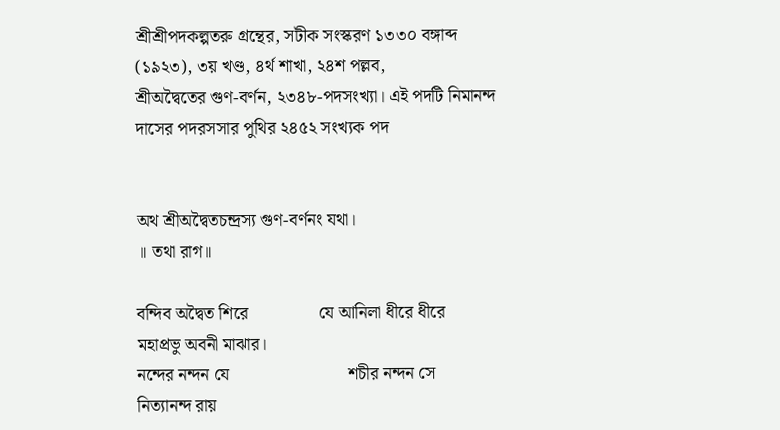শ্রীশ্রীপদকল্পতরু গ্রন্থের, সটীক সংস্করণ ১৩৩০ বঙ্গাব্দ (১৯২৩), ৩য় খণ্ড, ৪র্থ শাখা, ২৪শ পল্লব,
শ্রীঅদ্বৈতের গুণ-বর্ণন, ২৩৪৮-পদসংখ্যা। এই পদটি নিমানন্দ দাসের পদরসসার পুথির ২৪৫২ সংখ্যক পদ


অথ শ্রীঅদ্বৈতচন্দ্রস্য গুণ-বর্ণনং যথা।
॥ তথা রাগ॥

বন্দিব অদ্বৈত শিরে                যে আনিলা ধীরে ধীরে
মহাপ্রভু অবনী মাঝার।
নন্দের নন্দন যে                           শচীর নন্দন সে
নিত্যানন্দ রায়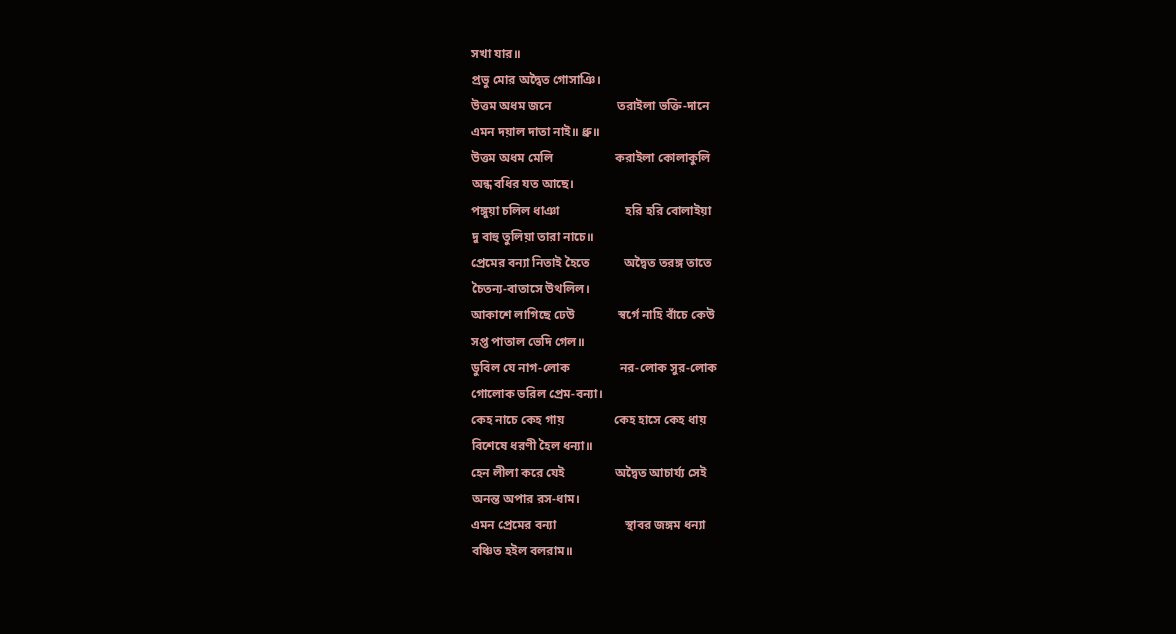সখা যার॥
প্রভু মোর অদ্বৈত গোসাঞি।
উত্তম অধম জনে                     তরাইলা ভক্তি-দানে
এমন দয়াল দাতা নাই॥ ধ্রু॥
উত্তম অধম মেলি                    করাইলা কোলাকুলি
অন্ধ বধির যত আছে।
পঙ্গুয়া চলিল ধাঞা                     হরি হরি বোলাইয়া
দু বাহু তুলিয়া তারা নাচে॥
প্রেমের বন্যা নিতাই হৈতে           অদ্বৈত তরঙ্গ তাতে
চৈতন্য-বাতাসে উথলিল।
আকাশে লাগিছে ঢেউ              স্বর্গে নাহি বাঁচে কেউ
সপ্ত পাতাল ভেদি গেল॥
ডুবিল যে নাগ-লোক                নর-লোক সুর-লোক
গোলোক ভরিল প্রেম-বন্যা।
কেহ নাচে কেহ গায়                কেহ হাসে কেহ ধায়
বিশেষে ধরণী হৈল ধন্যা॥
হেন লীলা করে যেই                অদ্বৈত আচার্য্য সেই
অনন্ত অপার রস-ধাম।
এমন প্রেমের বন্যা                      স্থাবর জঙ্গম ধন্যা
বঞ্চিত হইল বলরাম॥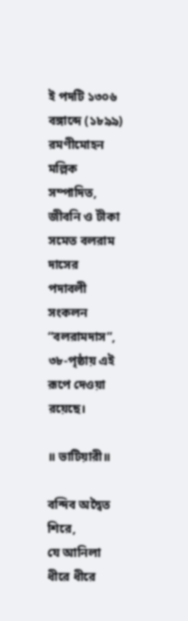ই পদটি ১৩০৬ বঙ্গাব্দে (১৮৯৯) রমণীমোহন মল্লিক সম্পাদিত, জীবনি ও টীকা সমেত বলরাম দাসের
পদাবলী সংকলন “বলরামদাস”, ৩৮-পৃষ্ঠায় এই রূপে দেওয়া রয়েছে।

॥ ভাটিয়ারী॥

বন্দিব অদ্বৈত শিরে,                যে আনিলা ধীরে ধীরে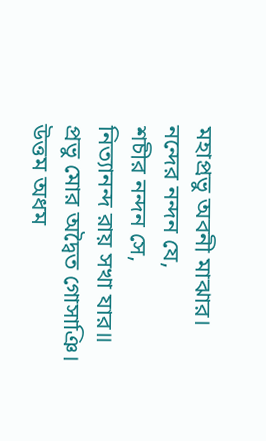মহাপ্রভু অবনী মাঝার।
নন্দের নন্দন যে,                           শচীর নন্দন সে,
নিত্যানন্দ রায় সখা যার॥
প্রভু মোর অদ্বৈত গোসাঞি।
উত্তম অধম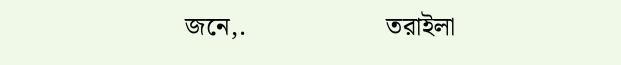জনে,.                     তরাইলা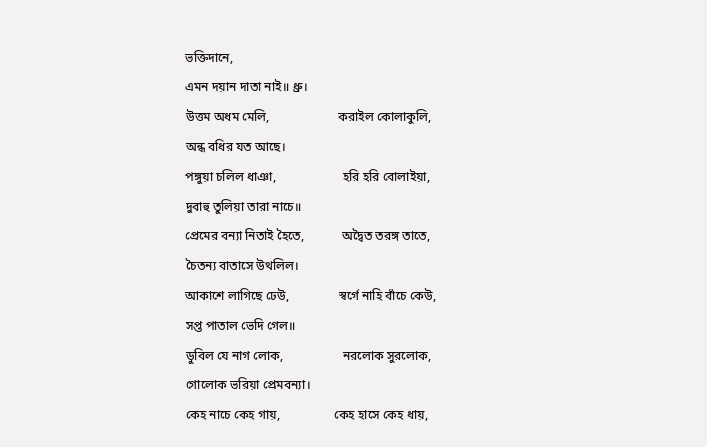ভক্তিদানে,
এমন দয়ান দাতা নাই॥ ধ্রু।
উত্তম অধম মেলি,                      করাইল কোলাকুলি,
অন্ধ বধির যত আছে।
পঙ্গুয়া চলিল ধাঞা,                     হরি হরি বোলাইয়া,
দুবাহু তুলিয়া তারা নাচে॥
প্রেমের বন্যা নিতাই হৈতে,            অদ্বৈত তরঙ্গ তাতে,
চৈতন্য বাতাসে উথলিল।
আকাশে লাগিছে ঢেউ,                স্বর্গে নাহি বাঁচে কেউ,
সপ্ত পাতাল ভেদি গেল॥
ডুবিল যে নাগ লোক,                   নরলোক সুরলোক,
গোলোক ভরিয়া প্রেমবন্যা।
কেহ নাচে কেহ গায়,                 কেহ হাসে কেহ ধায়,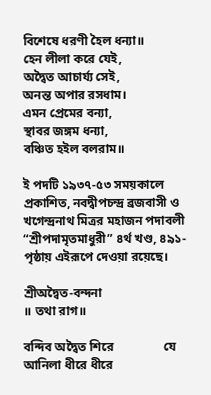বিশেষে ধরণী হৈল ধন্যা॥
হেন লীলা করে যেই,                  অদ্বৈত আচার্য্য সেই,
অনন্ত অপার রসধাম।
এমন প্রেমের বন্যা,                       স্থাবর জঙ্গম ধন্যা,
বঞ্চিত হইল বলরাম॥

ই পদটি ১৯৩৭-৫৩ সময়কালে প্রকাশিত, নবদ্বীপচন্দ্র ব্রজবাসী ও খগেন্দ্রনাথ মিত্রর মহাজন পদাবলী
“শ্রীপদামৃতমাধুরী” ৪র্থ খণ্ড, ৪৯১-পৃষ্ঠায় এইরূপে দেওয়া রয়েছে।

শ্রীঅদ্বৈত-বন্দনা
॥ তথা রাগ॥

বন্দিব অদ্বৈত শিরে                যে আনিলা ধীরে ধীরে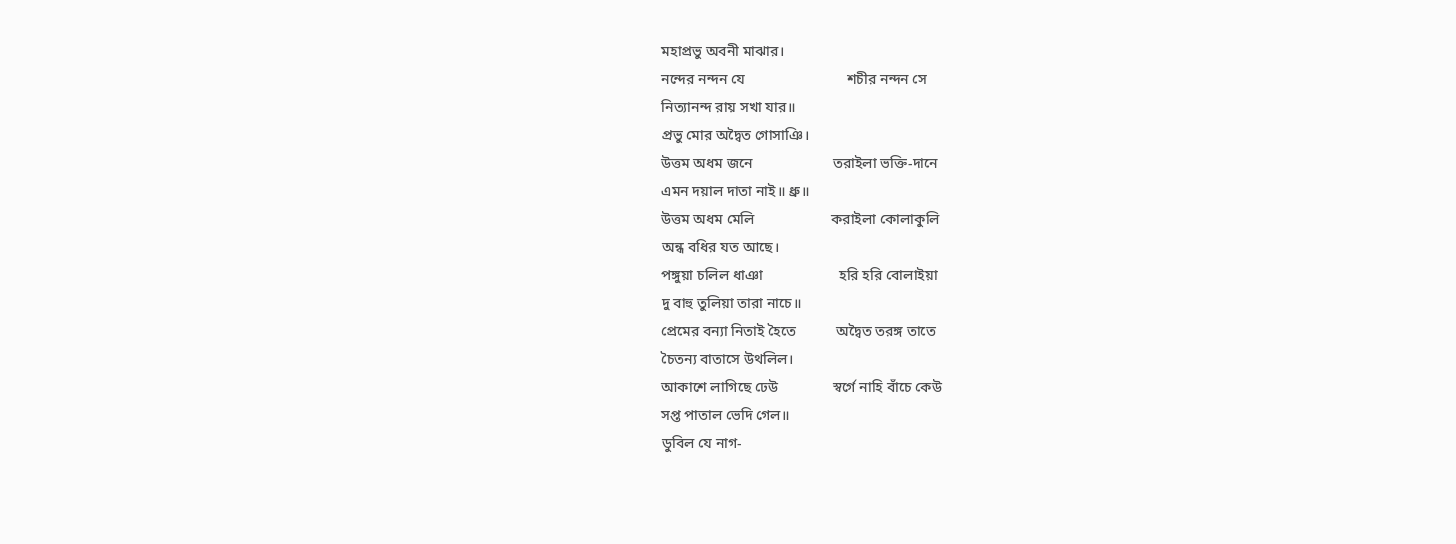মহাপ্রভু অবনী মাঝার।
নন্দের নন্দন যে                            শচীর নন্দন সে
নিত্যানন্দ রায় সখা যার॥
প্রভু মোর অদ্বৈত গোসাঞি।
উত্তম অধম জনে                      তরাইলা ভক্তি-দানে
এমন দয়াল দাতা নাই॥ ধ্রু॥
উত্তম অধম মেলি                     করাইলা কোলাকুলি
অন্ধ বধির যত আছে।
পঙ্গুয়া চলিল ধাঞা                     হরি হরি বোলাইয়া
দু বাহু তুলিয়া তারা নাচে॥
প্রেমের বন্যা নিতাই হৈতে           অদ্বৈত তরঙ্গ তাতে
চৈতন্য বাতাসে উথলিল।
আকাশে লাগিছে ঢেউ               স্বর্গে নাহি বাঁচে কেউ
সপ্ত পাতাল ভেদি গেল॥
ডুবিল যে নাগ-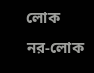লোক                নর-লোক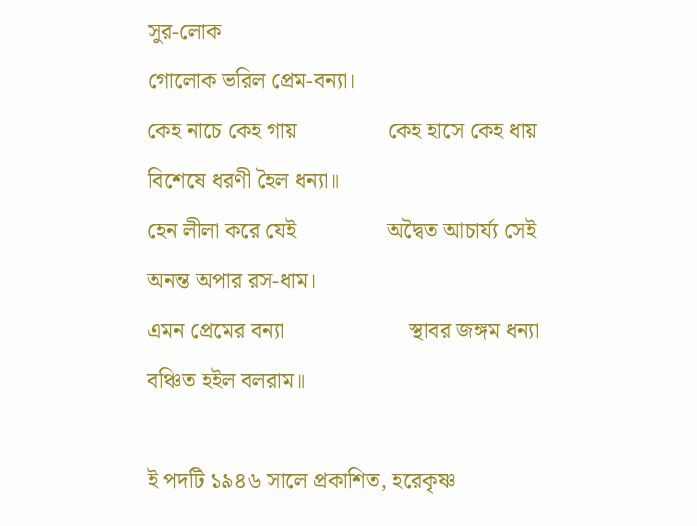সুর-লোক
গোলোক ভরিল প্রেম-বন্যা।
কেহ নাচে কেহ গায়                কেহ হাসে কেহ ধায়
বিশেষে ধরণী হৈল ধন্যা॥
হেন লীলা করে যেই                অদ্বৈত আচার্য্য সেই
অনন্ত অপার রস-ধাম।
এমন প্রেমের বন্যা                      স্থাবর জঙ্গম ধন্যা
বঞ্চিত হইল বলরাম॥

ই পদটি ১৯৪৬ সালে প্রকাশিত, হরেকৃষ্ণ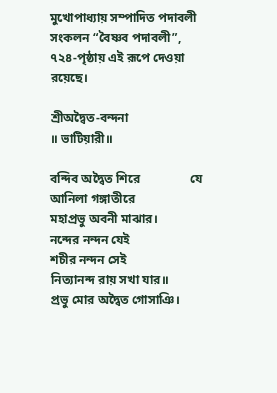মুখোপাধ্যায় সম্পাদিত পদাবলী সংকলন “বৈষ্ণব পদাবলী”,
৭২৪-পৃষ্ঠায় এই রূপে দেওয়া রয়েছে।

শ্রীঅদ্বৈত-বন্দনা
॥ ভাটিয়ারী॥

বন্দিব অদ্বৈত শিরে                যে আনিলা গঙ্গাতীরে
মহাপ্রভু অবনী মাঝার।
নন্দের নন্দন যেই                        শচীর নন্দন সেই
নিত্যানন্দ রায় সখা যার॥
প্রভু মোর অদ্বৈত গোসাঞি।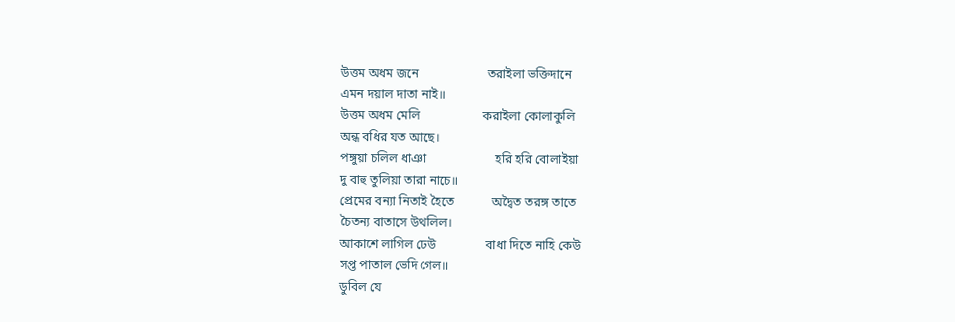উত্তম অধম জনে                      তরাইলা ভক্তিদানে
এমন দয়াল দাতা নাই॥
উত্তম অধম মেলি                    করাইলা কোলাকুলি
অন্ধ বধির যত আছে।
পঙ্গুয়া চলিল ধাঞা                      হরি হরি বোলাইয়া
দু বাহু তুলিয়া তারা নাচে॥
প্রেমের বন্যা নিতাই হৈতে            অদ্বৈত তরঙ্গ তাতে
চৈতন্য বাতাসে উথলিল।
আকাশে লাগিল ঢেউ                বাধা দিতে নাহি কেউ
সপ্ত পাতাল ভেদি গেল॥
ডুবিল যে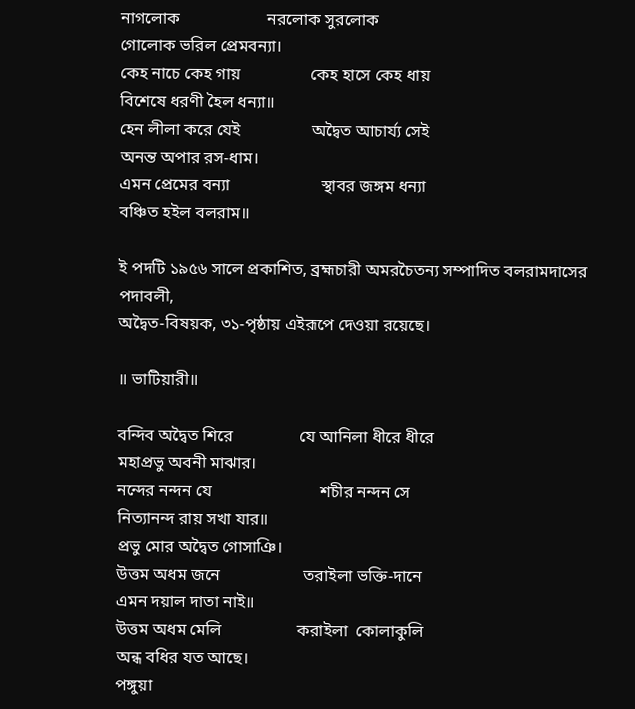নাগলোক                     নরলোক সুরলোক
গোলোক ভরিল প্রেমবন্যা।
কেহ নাচে কেহ গায়                 কেহ হাসে কেহ ধায়
বিশেষে ধরণী হৈল ধন্যা॥
হেন লীলা করে যেই                 অদ্বৈত আচার্য্য সেই
অনন্ত অপার রস-ধাম।
এমন প্রেমের বন্যা                      স্থাবর জঙ্গম ধন্যা
বঞ্চিত হইল বলরাম॥

ই পদটি ১৯৫৬ সালে প্রকাশিত, ব্রহ্মচারী অমরচৈতন্য সম্পাদিত বলরামদাসের পদাবলী,
অদ্বৈত-বিষয়ক, ৩১-পৃষ্ঠায় এইরূপে দেওয়া রয়েছে।

॥ ভাটিয়ারী॥

বন্দিব অদ্বৈত শিরে                যে আনিলা ধীরে ধীরে
মহাপ্রভু অবনী মাঝার।
নন্দের নন্দন যে                          শচীর নন্দন সে
নিত্যানন্দ রায় সখা যার॥
প্রভু মোর অদ্বৈত গোসাঞি।
উত্তম অধম জনে                    তরাইলা ভক্তি-দানে
এমন দয়াল দাতা নাই॥
উত্তম অধম মেলি                  করাইলা  কোলাকুলি
অন্ধ বধির যত আছে।
পঙ্গুয়া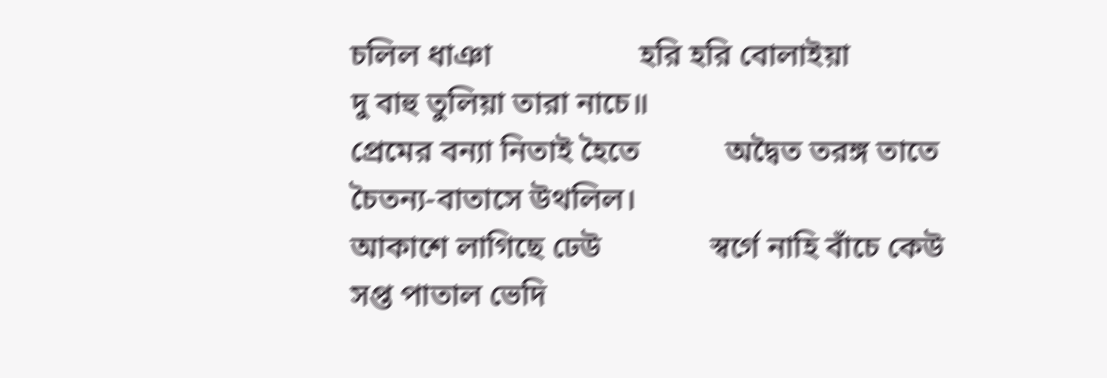চলিল ধাঞা                   হরি হরি বোলাইয়া
দু বাহু তুলিয়া তারা নাচে॥
প্রেমের বন্যা নিতাই হৈতে           অদ্বৈত তরঙ্গ তাতে
চৈতন্য-বাতাসে উথলিল।
আকাশে লাগিছে ঢেউ              স্বর্গে নাহি বাঁচে কেউ
সপ্ত পাতাল ভেদি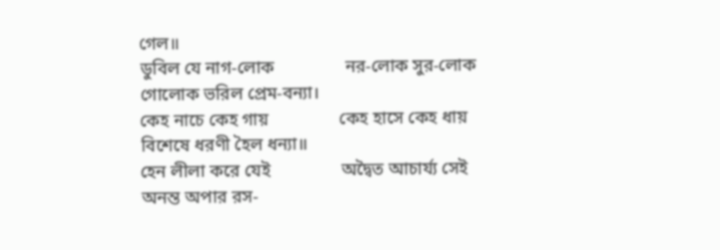গেল॥
ডুবিল যে নাগ-লোক                নর-লোক সুর-লোক
গোলোক ভরিল প্রেম-বন্যা।
কেহ নাচে কেহ গায়                কেহ হাসে কেহ ধায়
বিশেষে ধরণী হৈল ধন্যা॥
হেন লীলা করে যেই                অদ্বৈত আচার্য্য সেই
অনন্ত অপার রস-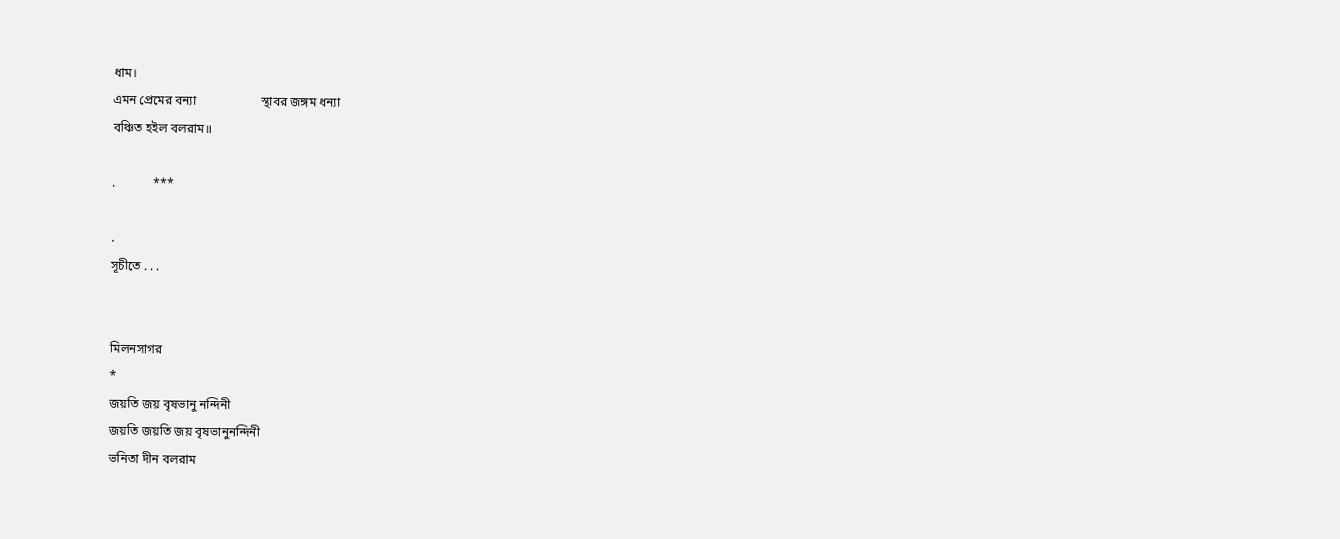ধাম।
এমন প্রেমের বন্যা                     স্থাবর জঙ্গম ধন্যা
বঞ্চিত হইল বলরাম॥

.            ***

.
সূচীতে . . .


মিলনসাগর
*
জয়তি জয় বৃষভানু নন্দিনী
জয়তি জয়তি জয় বৃষভানুনন্দিনী
ভনিতা দীন বলরাম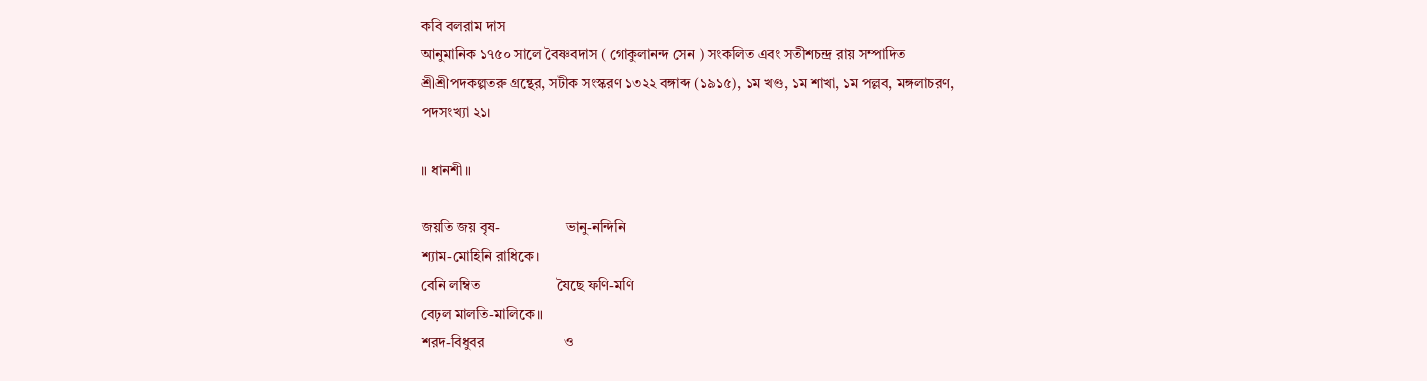কবি বলরাম দাস
আনুমানিক ১৭৫০ সালে বৈষ্ণবদাস ( গোকুলানন্দ সেন ) সংকলিত এবং সতীশচন্দ্র রায় সম্পাদিত
শ্রীশ্রীপদকল্পতরু গ্রন্থের, সটীক সংস্করণ ১৩২২ বঙ্গাব্দ (১৯১৫), ১ম খণ্ড, ১ম শাখা, ১ম পল্লব, মঙ্গলাচরণ,
পদসংখ্যা ২১।

॥ ধানশী॥

জয়তি জয় বৃষ-                  ভানু-নন্দিনি
শ্যাম-মোহিনি রাধিকে।
বেনি লম্বিত                     যৈছে ফণি-মণি
বেঢ়ল মালতি-মালিকে॥
শরদ-বিধুবর                      ও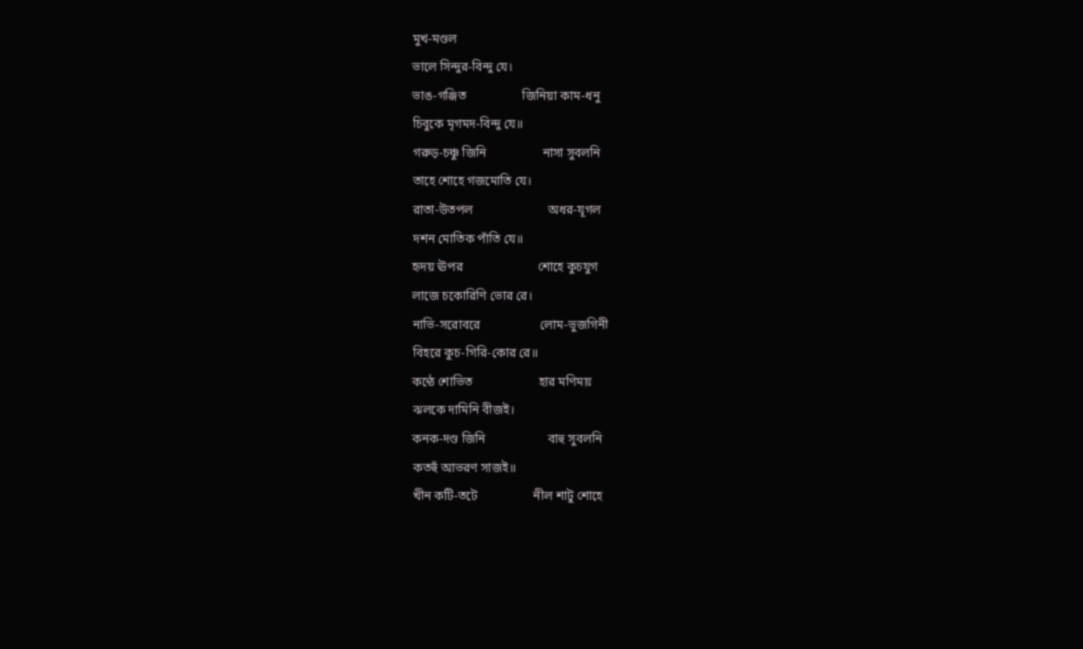মুখ-মণ্ডল
ভালে সিন্দুর-বিন্দু যে।
ভাঙ-গঞ্জিত                  জিনিয়া কাম-ধনু
চিবুকে মৃগমদ-বিন্দু যে॥
গরুড়-চঞ্চু জিনি                  নাসা সুবলনি
তাহে শোহে গজমোতি যে।
রাতা-উতপল                        অধর-যূগল
দশন মোতিক পাঁতি যে॥
হৃদয় ঊপর                        শোহে কুচযুগ
লাজে চকোরিণি ভোর রে।
নাভি-সরোবরে                   লোম-ভুজগিনী
বিহরে কুচ-গিরি-কোর রে॥
কন্ঠে শোভিত                     হার মণিময়
ঝলকে দামিনি বীজই।
কনক-দণ্ড জিনি                    বাহু সুবলনি
কতহুঁ আভরণ সাজই॥
খীন কটি-তটে                  নীল শাটু শোহে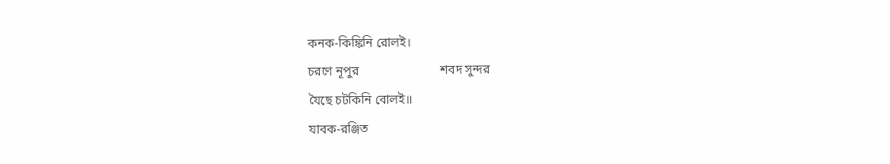কনক-কিঙ্কিনি রোলই।
চরণে নূপুর                          শবদ সুন্দর
যৈছে চটকিনি বোলই॥
যাবক-রঞ্জিত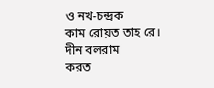ও নখ-চন্দ্রক
কাম রোয়ত তাহ রে।
দীন বলরাম                      করত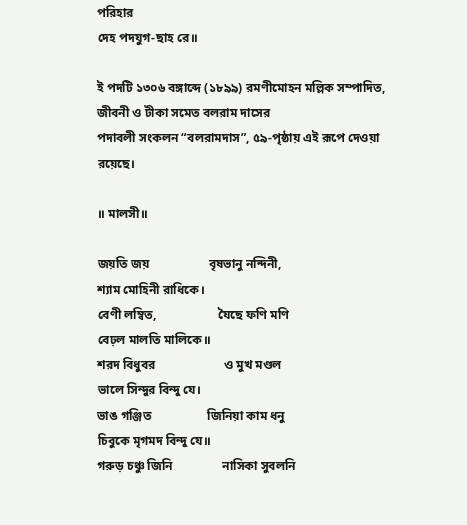পরিহার
দেহ পদযুগ-ছাহ রে॥

ই পদটি ১৩০৬ বঙ্গাব্দে (১৮৯৯) রমণীমোহন মল্লিক সম্পাদিত, জীবনী ও টীকা সমেত বলরাম দাসের
পদাবলী সংকলন “বলরামদাস”, ৫৯-পৃষ্ঠায় এই রূপে দেওয়া রয়েছে।

॥ মালসী॥

জয়তি জয়                   বৃষভানু নন্দিনী,
শ্যাম মোহিনী রাধিকে।
বেণী লম্বিত,                    যৈছে ফণি মণি
বেঢ়ল মালতি মালিকে॥
শরদ বিধুবর                      ও মুখ মণ্ডল
ভালে সিন্দুর বিন্দু যে।
ভাঙ গঞ্জিত                  জিনিয়া কাম ধনু
চিবুকে মৃগমদ বিন্দু যে॥
গরুড় চঞ্চু জিনি                নাসিকা সুবলনি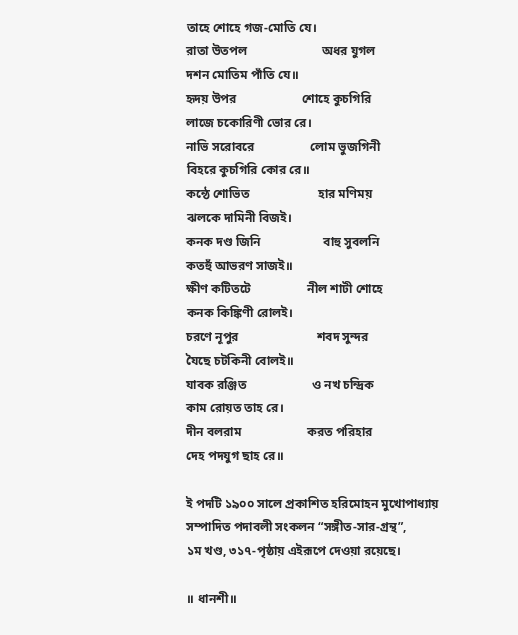তাহে শোহে গজ-মোতি যে।
রাতা উতপল                        অধর যুগল
দশন মোতিম পাঁতি যে॥
হৃদয় উপর                     শোহে কুচগিরি
লাজে চকোরিণী ভোর রে।
নাভি সরোবরে                  লোম ভুজগিনী
বিহরে কুচগিরি কোর রে॥
কন্ঠে শোভিত                      হার মণিময়
ঝলকে দামিনী বিজই।
কনক দণ্ড জিনি                    বাহু সুবলনি
কতহুঁ আভরণ সাজই॥
ক্ষীণ কটিতটে                  নীল শাটী শোহে
কনক কিঙ্কিণী রোলই।
চরণে নূপুর                         শবদ সুন্দর
যৈছে চটকিনী বোলই॥
যাবক রঞ্জিত                     ও নখ চন্দ্রিক
কাম রোয়ত তাহ রে।
দীন বলরাম                     করত পরিহার
দেহ পদযুগ ছাহ রে॥

ই পদটি ১৯০০ সালে প্রকাশিত হরিমোহন মুখোপাধ্যায় সম্পাদিত পদাবলী সংকলন “সঙ্গীত-সার-গ্রন্থ”,
১ম খণ্ড, ৩১৭-পৃষ্ঠায় এইরূপে দেওয়া রয়েছে।

॥ ধানশী॥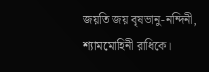জয়তি জয় বৃষভানু-নন্দিনী, শ্যামমোহিনী রাধিকে।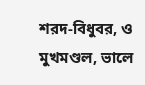শরদ-বিধুবর, ও মুখমণ্ডল, ভালে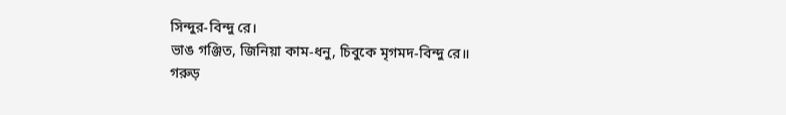সিন্দুর-বিন্দু রে।
ভাঙ গঞ্জিত, জিনিয়া কাম-ধনু, চিবুকে মৃগমদ-বিন্দু রে॥
গরুড়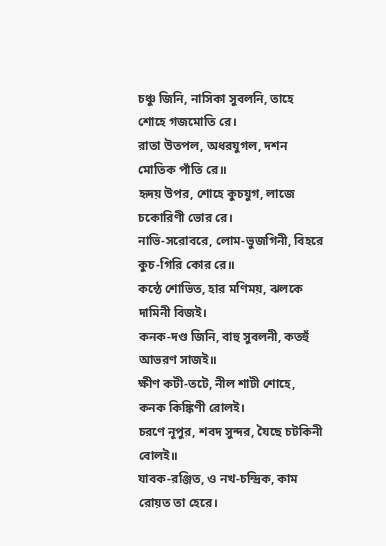চঞ্চু জিনি, নাসিকা সুবলনি, তাহে শোহে গজমোতি রে।
রাতা উতপল, অধরযুগল, দশন মোতিক পাঁতি রে॥
হৃদয় উপর, শোহে কুচযুগ, লাজে চকোরিণী ভোর রে।
নাভি-সরোবরে, লোম-ভুজগিনী, বিহরে কুচ-গিরি কোর রে॥
কন্ঠে শোভিত, হার মণিময়, ঝলকে দামিনী বিজই।
কনক-দণ্ড জিনি, বাহু সুবলনী, কতহুঁ আভরণ সাজই॥
ক্ষীণ কটী-তটে, নীল শাটী শোহে, কনক কিঙ্কিণী রোলই।
চরণে নূপুর, শবদ সুন্দর, যৈছে চটকিনী বোলই॥
যাবক-রঞ্জিত, ও নখ-চন্দ্রিক, কাম রোয়ত তা হেরে।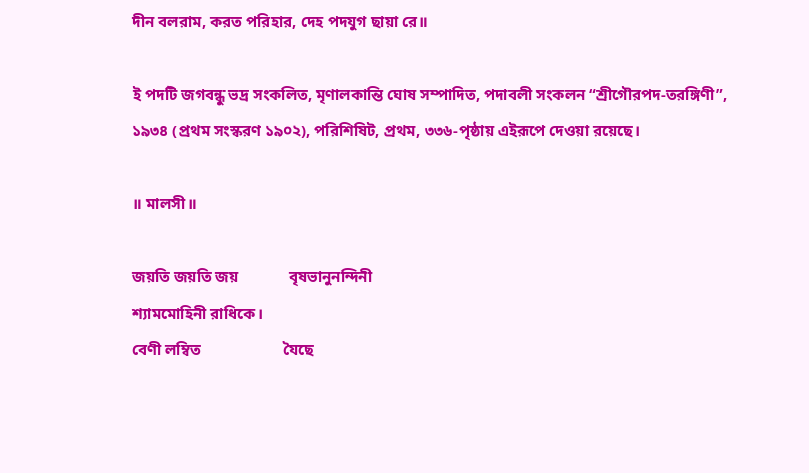দীন বলরাম, করত পরিহার, দেহ পদযুগ ছায়া রে॥

ই পদটি জগবন্ধু ভদ্র সংকলিত, মৃণালকান্তি ঘোষ সম্পাদিত, পদাবলী সংকলন “শ্রীগৌরপদ-তরঙ্গিণী”,
১৯৩৪ (প্রথম সংস্করণ ১৯০২), পরিশিষিট, প্রথম, ৩৩৬-পৃষ্ঠায় এইরূপে দেওয়া রয়েছে।

॥ মালসী॥

জয়তি জয়তি জয়             বৃষভানুনন্দিনী
শ্যামমোহিনী রাধিকে।
বেণী লম্বিত                     যৈছে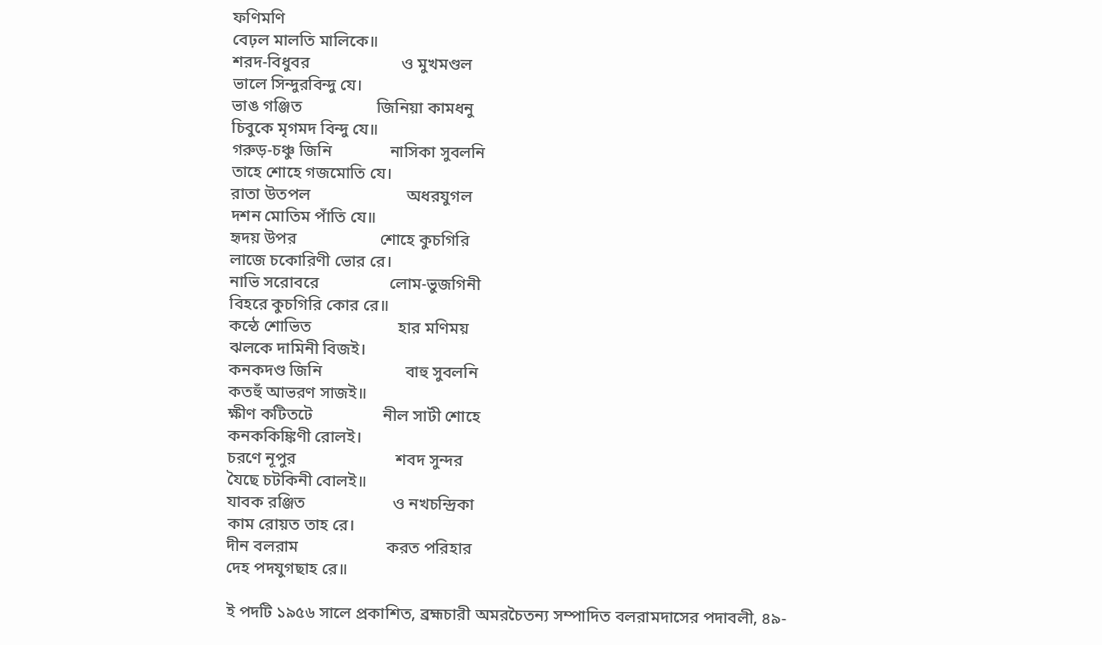ফণিমণি
বেঢ়ল মালতি মালিকে॥
শরদ-বিধুবর                      ও মুখমণ্ডল
ভালে সিন্দুরবিন্দু যে।
ভাঙ গঞ্জিত                  জিনিয়া কামধনু
চিবুকে মৃগমদ বিন্দু যে॥
গরুড়-চঞ্চু জিনি              নাসিকা সুবলনি
তাহে শোহে গজমোতি যে।
রাতা উতপল                       অধরযুগল
দশন মোতিম পাঁতি যে॥
হৃদয় উপর                    শোহে কুচগিরি
লাজে চকোরিণী ভোর রে।
নাভি সরোবরে                 লোম-ভুজগিনী
বিহরে কুচগিরি কোর রে॥
কন্ঠে শোভিত                     হার মণিময়
ঝলকে দামিনী বিজই।
কনকদণ্ড জিনি                    বাহু সুবলনি
কতহুঁ আভরণ সাজই॥
ক্ষীণ কটিতটে                 নীল সাটী শোহে
কনককিঙ্কিণী রোলই।
চরণে নূপুর                        শবদ সুন্দর
যৈছে চটকিনী বোলই॥
যাবক রঞ্জিত                     ও নখচন্দ্রিকা
কাম রোয়ত তাহ রে।
দীন বলরাম                     করত পরিহার
দেহ পদযুগছাহ রে॥

ই পদটি ১৯৫৬ সালে প্রকাশিত, ব্রহ্মচারী অমরচৈতন্য সম্পাদিত বলরামদাসের পদাবলী, ৪৯-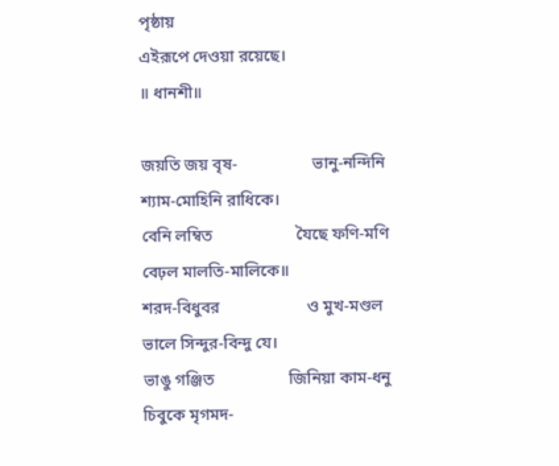পৃষ্ঠায়
এইরূপে দেওয়া রয়েছে।
॥ ধানশী॥

জয়তি জয় বৃষ-                  ভানু-নন্দিনি
শ্যাম-মোহিনি রাধিকে।
বেনি লম্বিত                    যৈছে ফণি-মণি
বেঢ়ল মালতি-মালিকে॥
শরদ-বিধুবর                     ও মুখ-মণ্ডল
ভালে সিন্দুর-বিন্দু যে।
ভাঙু গঞ্জিত                  জিনিয়া কাম-ধনু
চিবুকে মৃগমদ-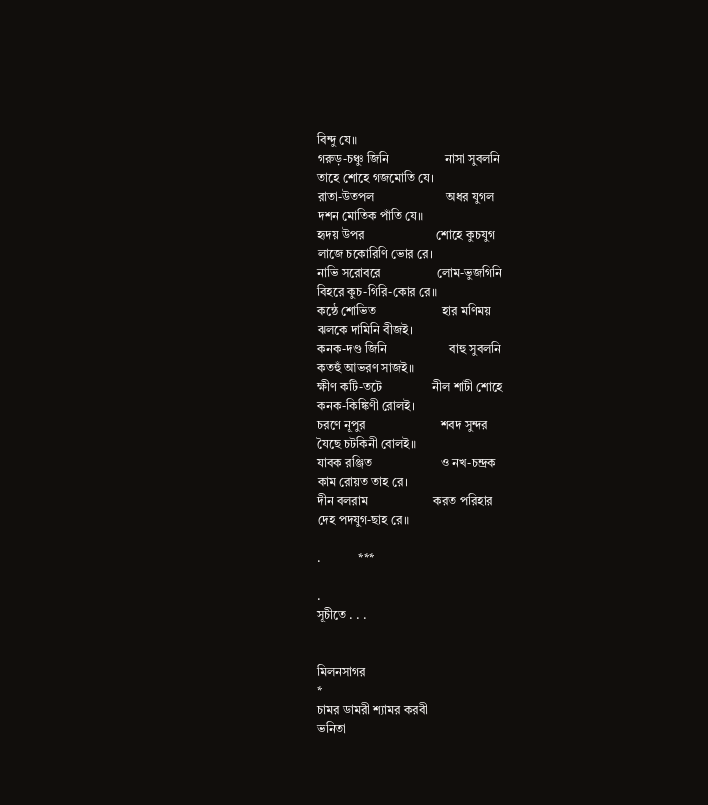বিন্দু যে॥
গরুড়-চঞ্চু জিনি                  নাসা সুবলনি
তাহে শোহে গজমোতি যে।
রাতা-উতপল                       অধর যুগল
দশন মোতিক পাঁতি যে॥
হৃদয় উপর                       শোহে কুচযুগ
লাজে চকোরিণি ভোর রে।
নাভি সরোবরে                  লোম-ভুজগিনি
বিহরে কুচ-গিরি-কোর রে॥
কন্ঠে শোভিত                     হার মণিময়
ঝলকে দামিনি বীজই।
কনক-দণ্ড জিনি                    বাহু সুবলনি
কতহুঁ আভরণ সাজই॥
ক্ষীণ কটি-তটে                নীল শাটী শোহে
কনক-কিঙ্কিণী রোলই।
চরণে নূপুর                        শবদ সুন্দর
যৈছে চটকিনী বোলই॥
যাবক রঞ্জিত                      ও নখ-চন্দ্রক
কাম রোয়ত তাহ রে।
দীন বলরাম                     করত পরিহার
দেহ পদযুগ-ছাহ রে॥

.            ***

.
সূচীতে . . .


মিলনসাগর
*
চামর ডামরী শ্যামর করবী
ভনিতা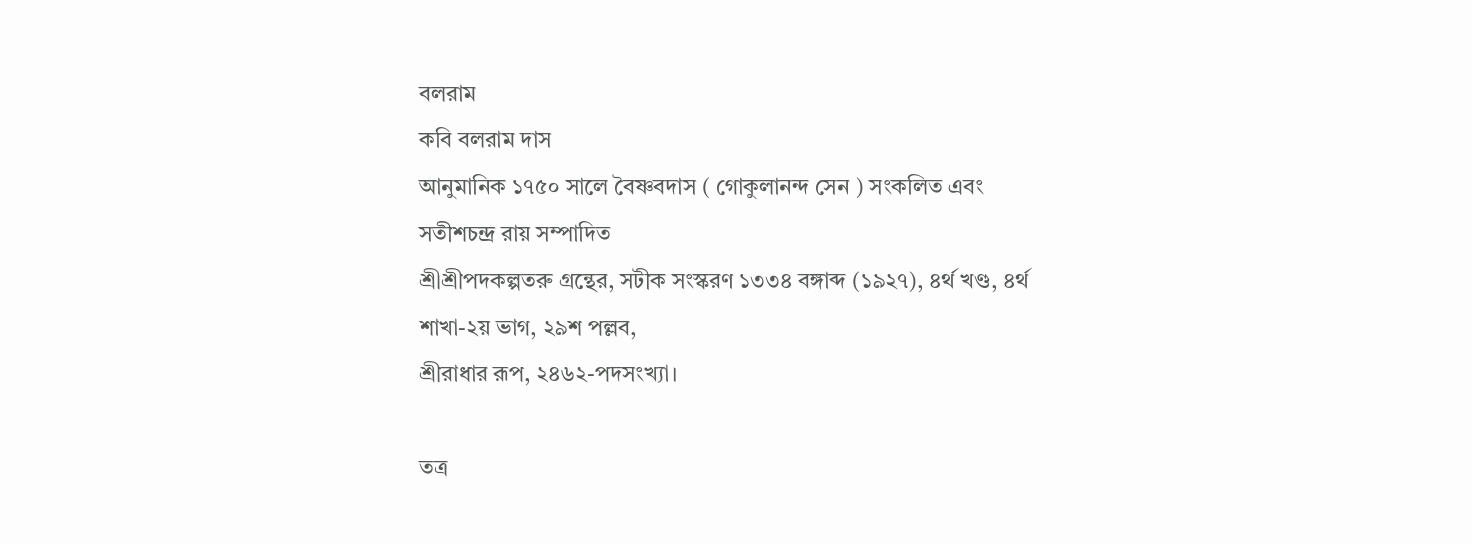বলরাম
কবি বলরাম দাস
আনুমানিক ১৭৫০ সালে বৈষ্ণবদাস ( গোকুলানন্দ সেন ) সংকলিত এবং সতীশচন্দ্র রায় সম্পাদিত
শ্রীশ্রীপদকল্পতরু গ্রন্থের, সটীক সংস্করণ ১৩৩৪ বঙ্গাব্দ (১৯২৭), ৪র্থ খণ্ড, ৪র্থ শাখা-২য় ভাগ, ২৯শ পল্লব,
শ্রীরাধার রূপ, ২৪৬২-পদসংখ্যা।

তত্র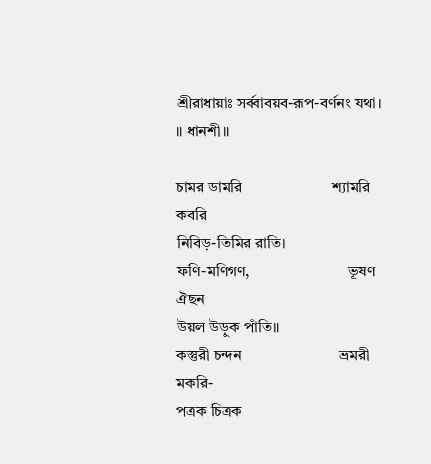শ্রীরাধায়াঃ সর্ব্বাবয়ব-রূপ-বর্ণনং যথা।
॥ ধানশী॥

চামর ডামরি                       শ্যামরি কবরি
নিবিড়-তিমির রাতি।
ফণি-মণিগণ,                         ভূষণ ঐছন
উয়ল উড়ুক পাঁতি॥
কস্তুরী চন্দন                         ভ্রমরী মকরি-
পত্রক চিত্রক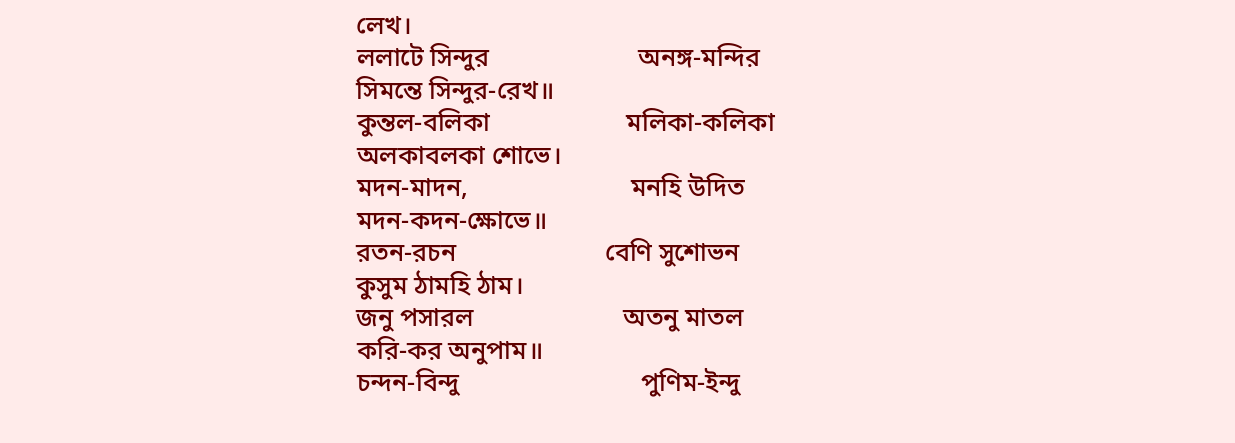লেখ।
ললাটে সিন্দুর                       অনঙ্গ-মন্দির
সিমন্তে সিন্দুর-রেখ॥
কুন্তল-বলিকা                     মলিকা-কলিকা
অলকাবলকা শোভে।
মদন-মাদন,                         মনহি উদিত
মদন-কদন-ক্ষোভে॥
রতন-রচন                       বেণি সুশোভন
কুসুম ঠামহি ঠাম।
জনু পসারল                       অতনু মাতল
করি-কর অনুপাম॥
চন্দন-বিন্দু                            পুণিম-ইন্দু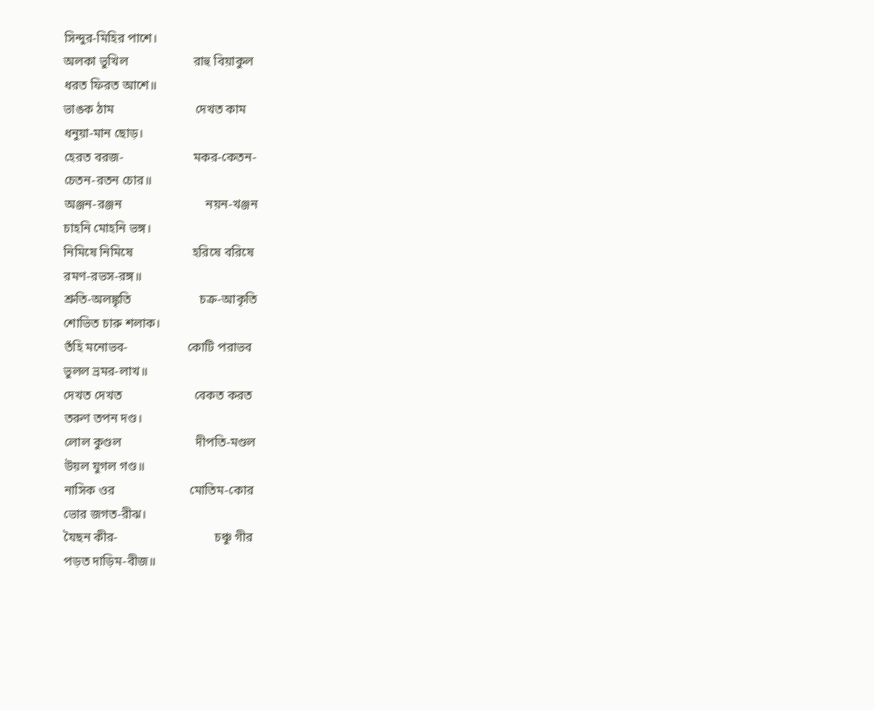সিন্দুর-মিহির পাশে।
অলকা ভুখিল                     রাহু বিয়াকুল
ধরত ফিরত আশে॥
ভাঙক ঠাম                          দেখত কাম
ধনুয়া-মান ছোড়।
হেরত বরজ-                      মকর-কেতন-
চেতন-রতন চোর॥
অঞ্জন-রঞ্জন                           নয়ন-খঞ্জন
চাহনি মোহনি ভঙ্গ।
নিমিষে নিমিষে                   হরিষে বরিষে
রমণ-রভস-রঙ্গ॥
শ্রুতি-অলঙ্কৃতি                      চক্র-আকৃতি
শোভিত চারু শলাক।
তঁহি মনোভব-                   কোটি পরাভব
ভুলল ভ্রমর-লাখ॥
দেখত দেখত                       বেকত করত
তরুণ তপন দণ্ড।
লোল কুণ্ডল                        দীপতি-মণ্ডল
উয়ল যুগল গণ্ড॥
নাসিক ওর                        মোতিম-কোর
ভোর জগত-রীঝ।
যৈছন কীর-                               চঞ্চু গীর
পড়ত দাড়িম-বীজ॥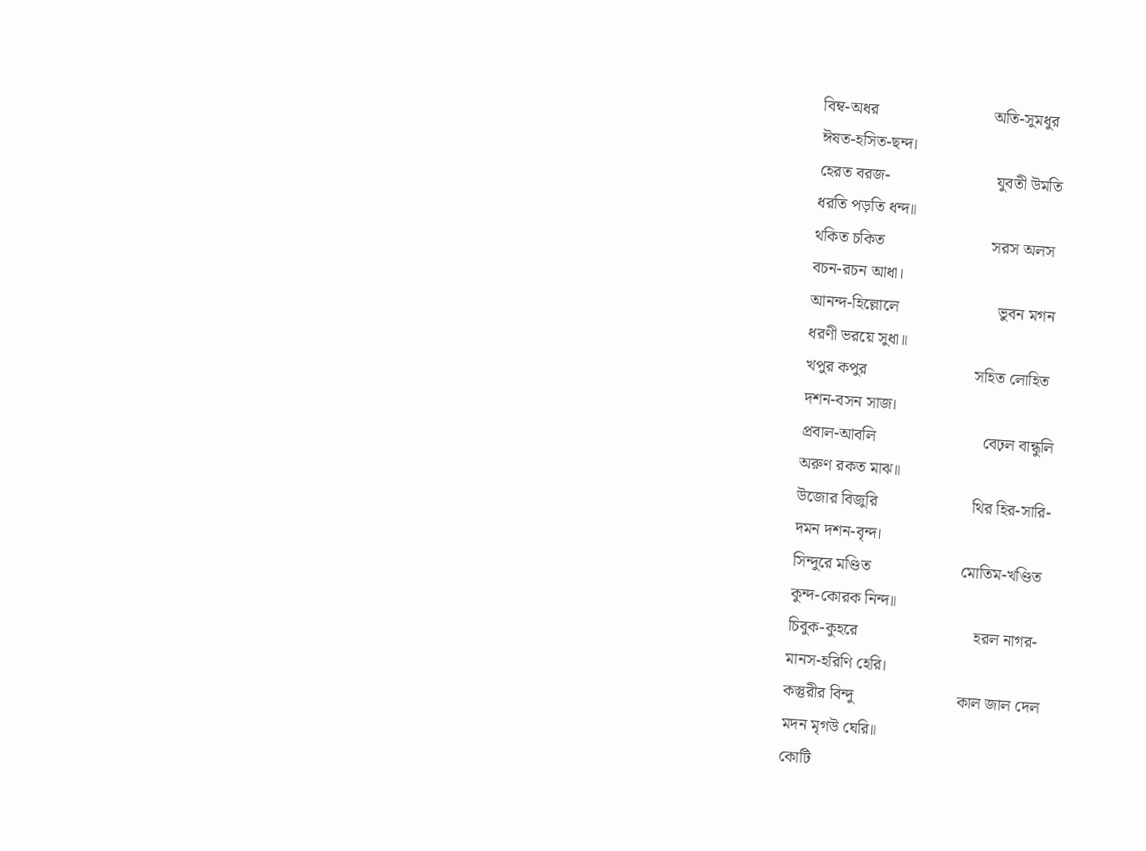বিম্ব-অধর                            অতি-সুমধুর
ঈষত-হসিত-ছন্দ।
হেরত বরজ-                          যুবতী উমতি
ধরতি পড়তি ধন্দ॥
থকিত চকিত                          সরস অলস
বচন-রচন আধা।
আনন্দ-হিল্লোলে                        ভুবন মগন
ধরণী ভরয়ে সুধা॥
খপুর কপুর                          সহিত লোহিত
দশন-বসন সাজ।
প্রবাল-আবলি                          বেঢ়ল বান্ধুলি
অরুণ রকত মাঝ॥
উজোর বিজুরি                       থির হির-সারি-
দমন দশন-বৃন্দ।
সিন্দুরে মণ্ডিত                      মোতিম-খণ্ডিত
কুন্দ-কোরক নিন্দ॥
চিবুক-কুহরে                            হরল নাগর-
মানস-হরিণি হেরি।
কস্তুরীর বিন্দু                         কাল জাল দেল
মদন মৃগউ ঘেরি॥
কোটি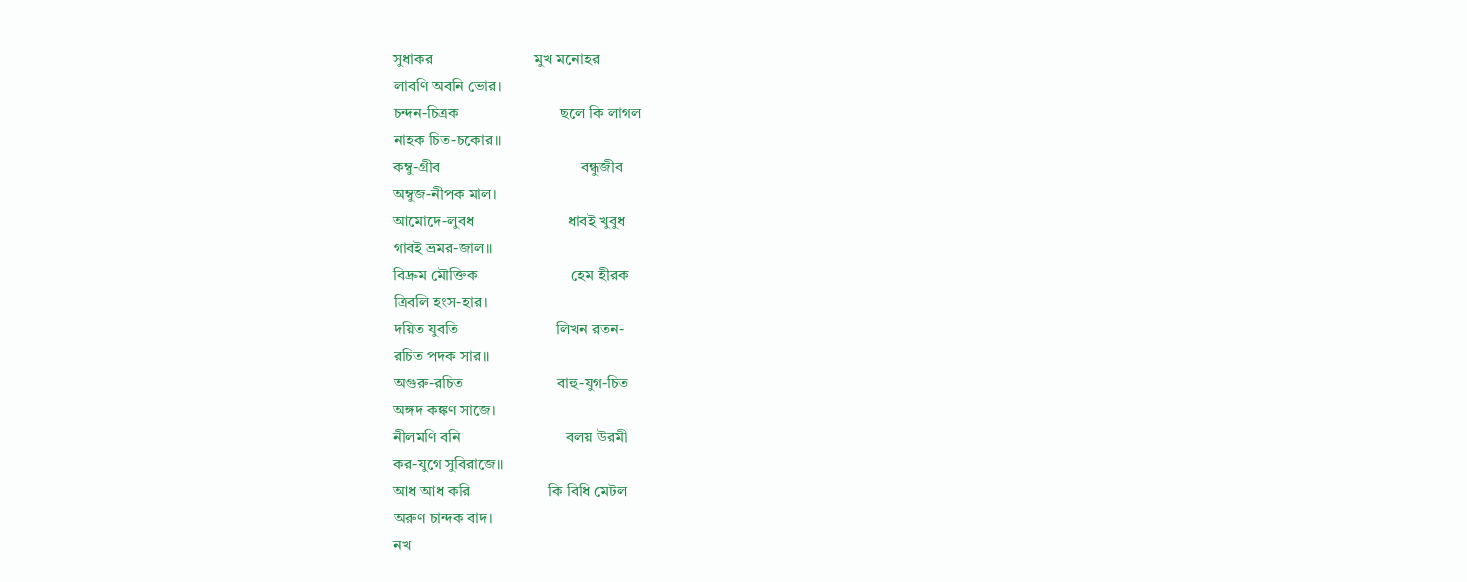সুধাকর                          মুখ মনোহর
লাবণি অবনি ভোর।
চন্দন-চিত্রক                          ছলে কি লাগল
নাহক চিত-চকোর॥
কম্বু-গ্রীব                                    বন্ধুজীব
অম্বুজ-নীপক মাল।
আমোদে-লুবধ                        ধাবই খুবুধ
গাবই ভ্রমর-জাল॥
বিদ্রুম মৌক্তিক                        হেম হীরক
ত্রিবলি হংস-হার।
দয়িত যুবতি                         লিখন রতন-
রচিত পদক সার॥
অগুরু-রচিত                        বাহু-যুগ-চিত
অঙ্গদ কঙ্কণ সাজে।
নীলমণি বনি                           বলয় উরমী
কর-যুগে সুবিরাজে॥
আধ আধ করি                    কি বিধি মেটল
অরুণ চান্দক বাদ।
নখ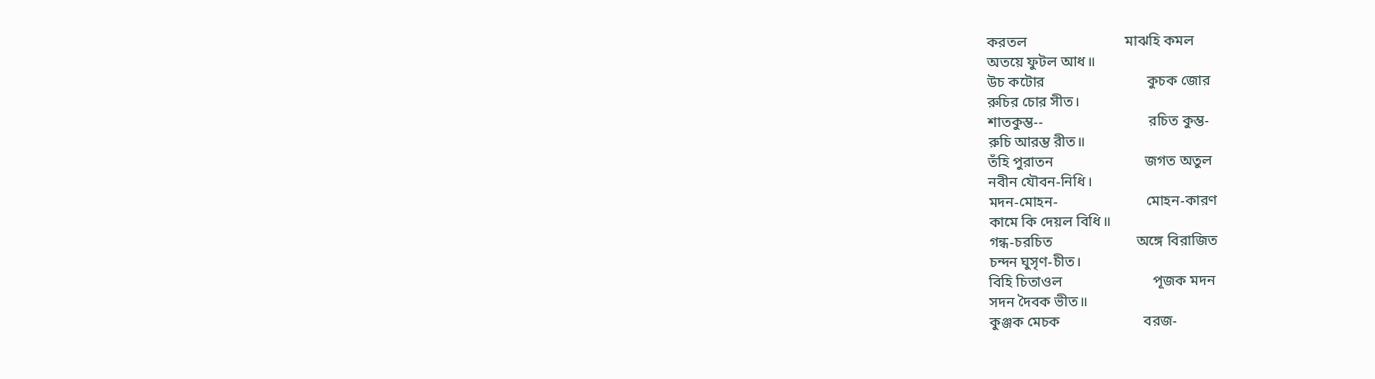করতল                           মাঝহি কমল
অতয়ে ফুটল আধ॥
উচ কটোর                            কুচক জোর
রুচির চোর সীত।
শাতকুম্ভ--                             রচিত কুম্ভ-
রুচি আরম্ভ রীত॥
তঁহি পুরাতন                         জগত অতুল
নবীন যৌবন-নিধি।
মদন-মোহন-                        মোহন-কারণ
কামে কি দেয়ল বিধি॥
গন্ধ-চরচিত                       অঙ্গে বিরাজিত
চন্দন ঘুসৃণ-চীত।
বিহি চিতাওল                         পূজক মদন
সদন দৈবক ভীত॥
কুঞ্জক মেচক                       বরজ-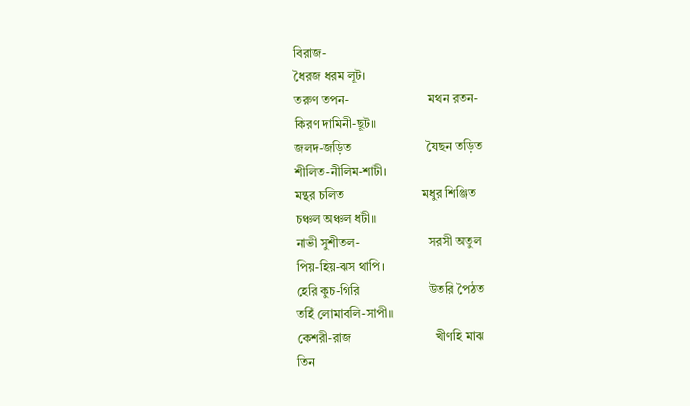বিরাজ-
ধৈরজ ধরম লূট।
তরুণ তপন-                         মথন রতন-
কিরণ দামিনী-ছূট॥
জলদ-জড়িত                        যৈছন তড়িত
শীলিত-নীলিম-শাটী।
মন্থর চলিত                         মধুর শিঞ্জিত
চঞ্চল অঞ্চল ধটী॥
নাভী সুশীতল-                      সরসী অতুল
পিয়-হিয়-ঝস থাপি।
হেরি কুচ-গিরি                      উতরি পৈঠত
তহিঁ লোমাবলি-সাপী॥
কেশরী-রাজ                           খীণহি মাঝ
তিন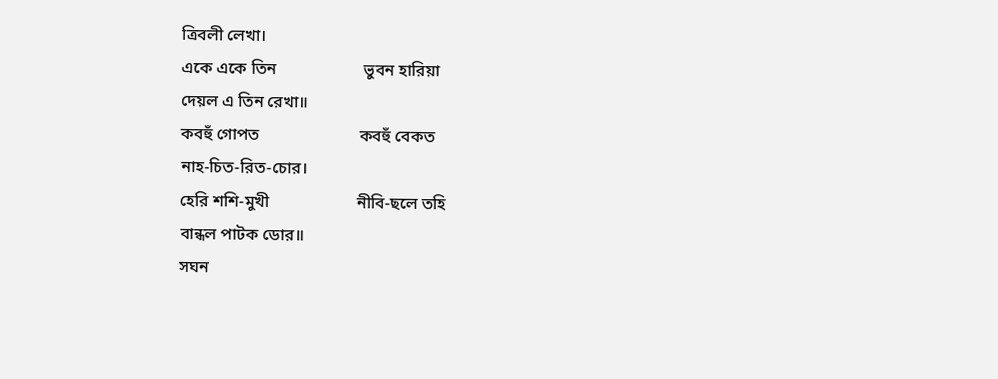ত্রিবলী লেখা।
একে একে তিন                     ভুবন হারিয়া
দেয়ল এ তিন রেখা॥
কবহুঁ গোপত                        কবহুঁ বেকত
নাহ-চিত-রিত-চোর।
হেরি শশি-মুখী                     নীবি-ছলে তহি
বান্ধল পাটক ডোর॥
সঘন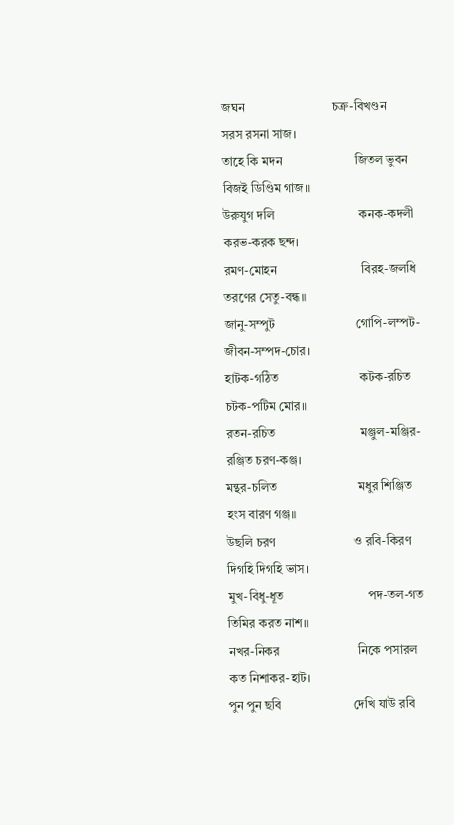জঘন                            চক্র-বিখণ্ডন
সরস রসনা সাজ।
তাহে কি মদন                       জিতল ভুবন
বিজই ডিণ্ডিম গাজ॥
উরুযুগ দলি                           কনক-কদলী
করভ-করক ছন্দ।
রমণ-মোহন                           বিরহ-জলধি
তরণের সেতু-বন্ধ॥
জানু-সম্পুট                          গোপি-লম্পট-
জীবন-সম্পদ-চোর।
হাটক-গঠিত                          কটক-রচিত
চটক-পটিম মোর॥
রতন-রচিত                           মঞ্জুল-মঞ্জির-
রঞ্জিত চরণ-কঞ্জ।
মন্থর-চলিত                          মধুর শিঞ্জিত
হংস বারণ গঞ্জ॥
উছলি চরণ                         ও রবি-কিরণ
দিগহি দিগহি ভাস।
মুখ-বিধু-ধূত                           পদ-তল-গত
তিমির করত নাশ॥
নখর-নিকর                         নিকে পসারল
কত নিশাকর-হাট।
পুন পুন ছবি                       দেখি যাউ রবি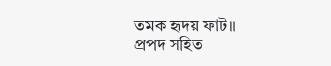তমক হৃদয় ফাট॥
প্রপদ সহিত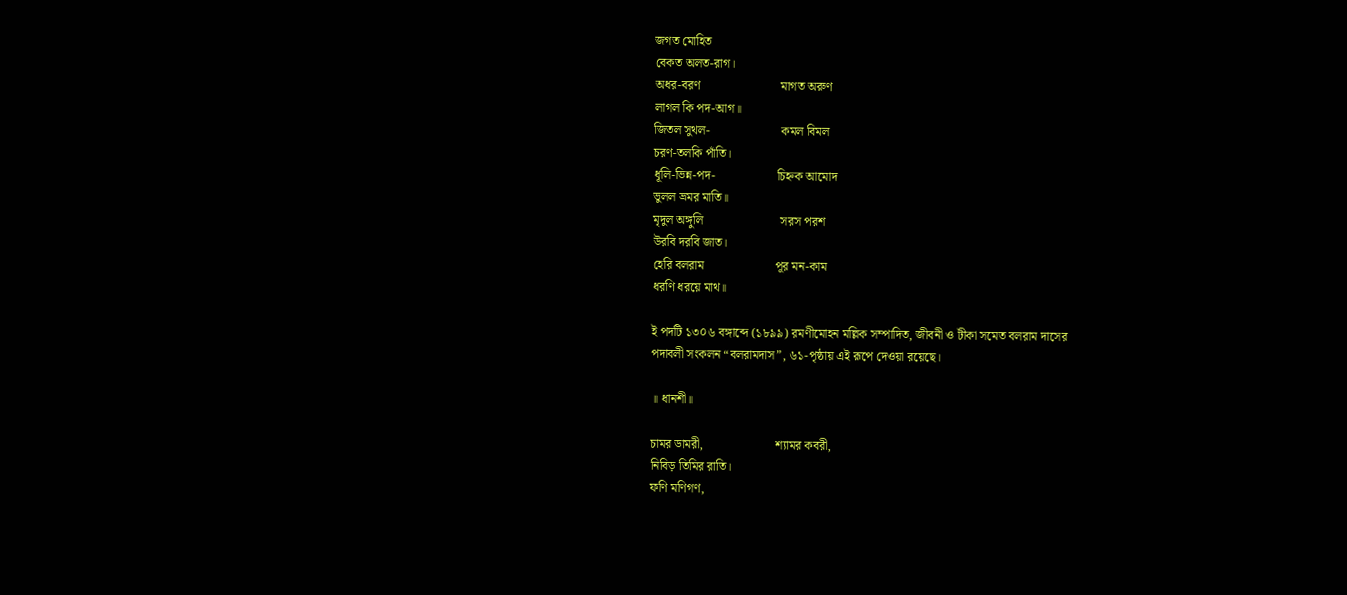জগত মোহিত
বেকত অলত-রাগ।
অধর-বরণ                          মাগত অরুণ
লাগল কি পদ-আগ॥
জিতল সুথল-                       কমল বিমল
চরণ-তলকি পাঁতি।
ধূলি-ভিন্ন-পদ-                    চিহ্নক আমোদ
ভুলল ভ্রমর মাতি॥
মৃদুল অঙ্গুলি                         সরস পরশ
উরবি দরবি জাত।
হেরি বলরাম                       পূর মন-কাম
ধরণি ধরয়ে মাথ॥

ই পদটি ১৩০৬ বঙ্গাব্দে (১৮৯৯) রমণীমোহন মল্লিক সম্পাদিত, জীবনী ও টীকা সমেত বলরাম দাসের
পদাবলী সংকলন “বলরামদাস”, ৬১-পৃষ্ঠায় এই রূপে দেওয়া রয়েছে।

॥ ধানশী॥

চামর ডামরী,                       শ্যামর কবরী,
নিবিড় তিমির রাতি।
ফণি মণিগণ,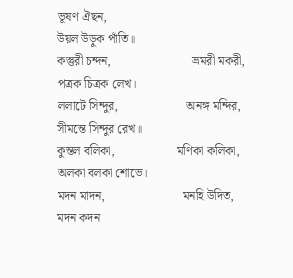ভূষণ ঐছন,
উয়ল উড়ুক পাঁতি॥
কস্তুরী চন্দন,                          ভ্রমরী মকরী,
পত্রক চিত্রক লেখ।
ললাটে সিন্দুর,                      অনঙ্গ মন্দির,
সীমন্তে সিন্দুর রেখ॥
কুন্তল বলিকা,                    মণিকা কলিকা,
অলকা বলকা শোভে।
মদন মাদন,                         মনহি উদিত,
মদন কদন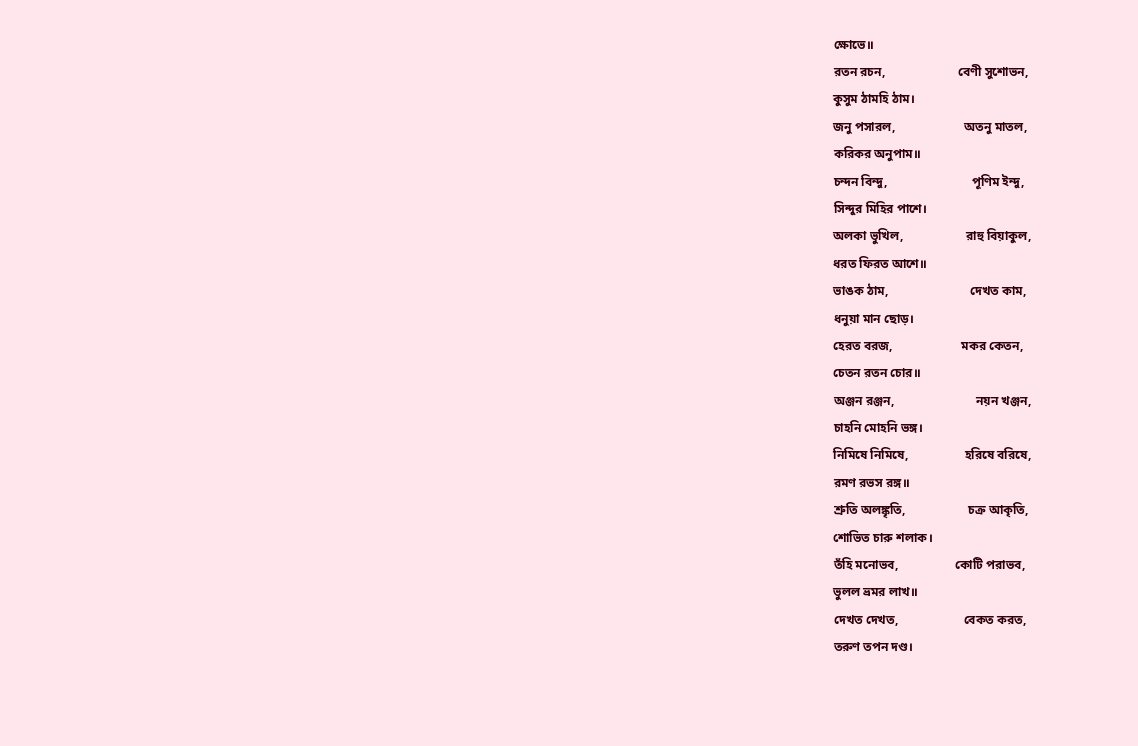ক্ষোভে॥
রতন রচন,                       বেণী সুশোভন,
কুসুম ঠামহি ঠাম।
জনু পসারল,                      অতনু মাতল,
করিকর অনুপাম॥
চন্দন বিন্দু,                           পূণিম ইন্দু,
সিন্দুর মিহির পাশে।
অলকা ভুখিল,                    রাহু বিয়াকুল,
ধরত ফিরত আশে॥
ভাঙক ঠাম,                          দেখত কাম,
ধনুয়া মান ছোড়।
হেরত বরজ,                      মকর কেতন,
চেতন রতন চোর॥
অঞ্জন রঞ্জন,                          নয়ন খঞ্জন,
চাহনি মোহনি ভঙ্গ।
নিমিষে নিমিষে,                  হরিষে বরিষে,
রমণ রভস রঙ্গ॥
শ্রুতি অলঙ্কৃতি,                    চক্র আকৃতি,
শোভিত চারু শলাক।
তঁহি মনোভব,                  কোটি পরাভব,
ভুলল ভ্রমর লাখ॥
দেখত দেখত,                     বেকত করত,
তরুণ তপন দণ্ড।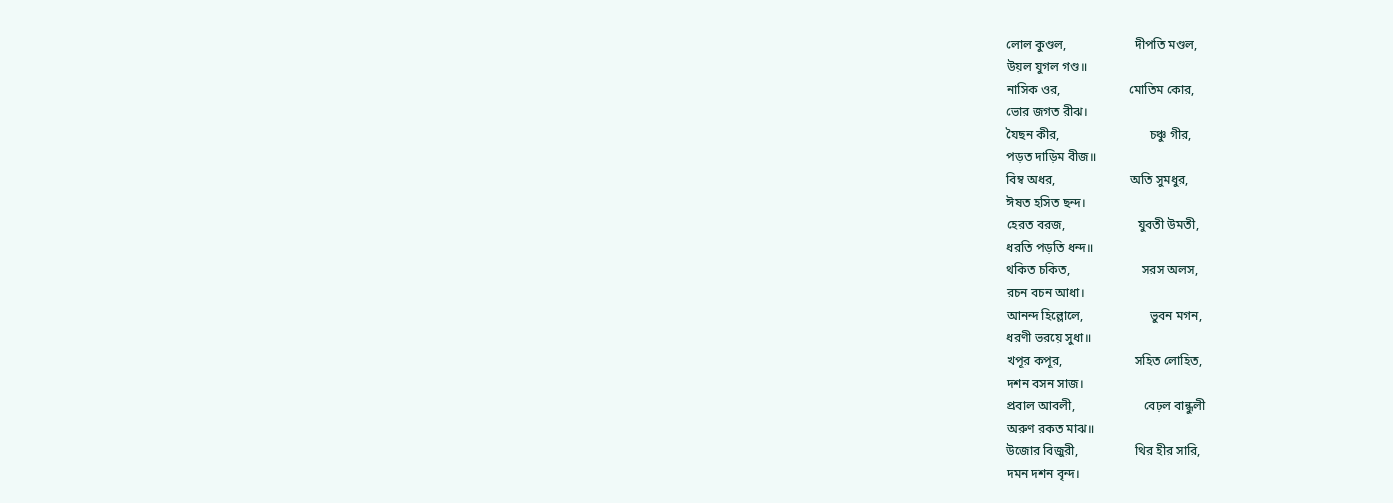লোল কুণ্ডল,                      দীপতি মণ্ডল,
উয়ল যুগল গণ্ড॥
নাসিক ওর,                      মোতিম কোর,
ভোর জগত রীঝ।
যৈছন কীর,                             চঞ্চু গীর,
পড়ত দাড়িম বীজ॥
বিম্ব অধর,                        অতি সুমধুর,
ঈষত হসিত ছন্দ।
হেরত বরজ,                       যুবতী উমতী,
ধরতি পড়তি ধন্দ॥
থকিত চকিত,                       সরস অলস,
রচন বচন আধা।
আনন্দ হিল্লোলে,                     ভুবন মগন,
ধরণী ভরয়ে সুধা॥
খপূর কপূর,                       সহিত লোহিত,
দশন বসন সাজ।
প্রবাল আবলী,                      বেঢ়ল বান্ধুলী
অরুণ রকত মাঝ॥
উজোর বিজুরী,                  থির হীর সারি,
দমন দশন বৃন্দ।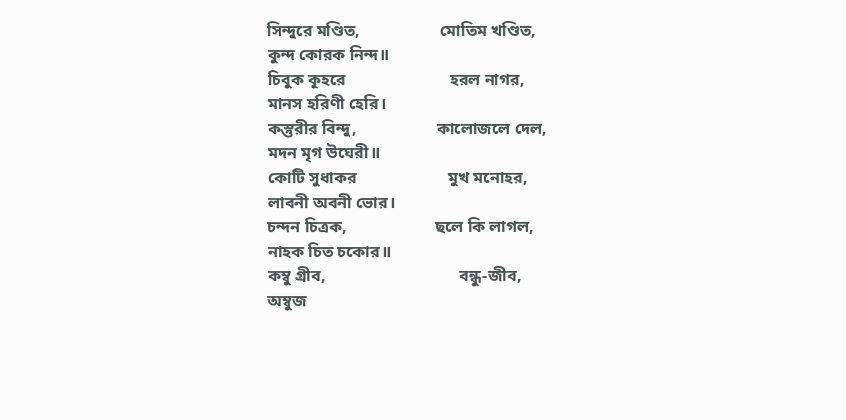সিন্দুরে মণ্ডিত,                   মোতিম খণ্ডিত,
কুন্দ কোরক নিন্দ॥
চিবুক কূহরে                         হরল নাগর,
মানস হরিণী হেরি।
কস্তুরীর বিন্দু,                   কালোজলে দেল,
মদন মৃগ উঘেরী॥
কোটি সুধাকর                      মুখ মনোহর,
লাবনী অবনী ভোর।
চন্দন চিত্রক,                     ছলে কি লাগল,
নাহক চিত চকোর॥
কম্বু গ্রীব,                                বন্ধু-জীব,
অম্বুজ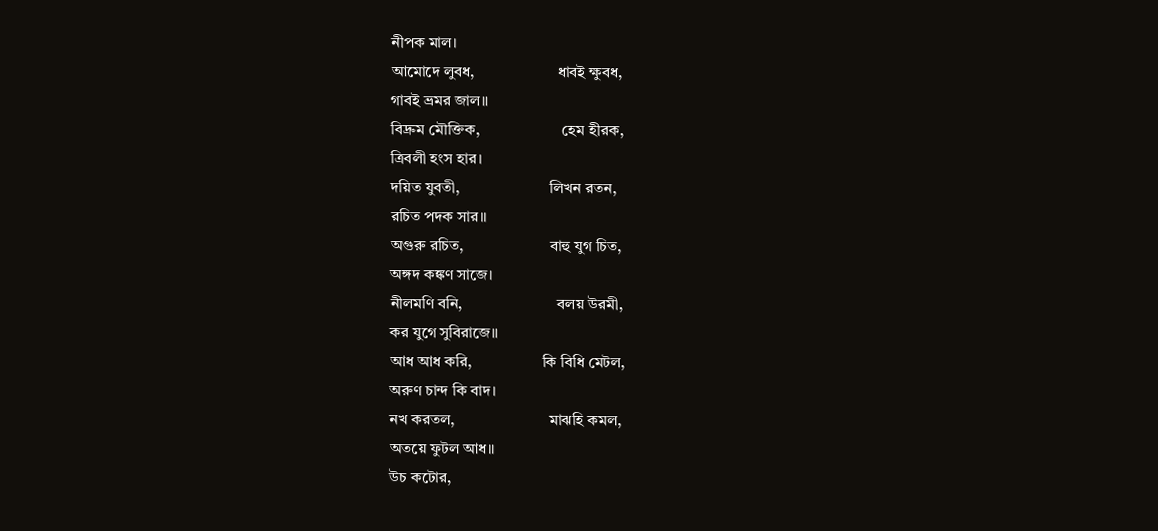নীপক মাল।
আমোদে লুবধ,                     ধাবই ক্ষুবধ,
গাবই ভ্রমর জাল॥
বিদ্রুম মৌক্তিক,                     হেম হীরক,
ত্রিবলী হংস হার।
দয়িত যুবতী,                       লিখন রতন,
রচিত পদক সার॥
অগুরু রচিত,                      বাহু যুগ চিত,
অঙ্গদ কঙ্কণ সাজে।
নীলমণি বনি,                        বলয় উরমী,
কর যুগে সুবিরাজে॥
আধ আধ করি,                  কি বিধি মেটল,
অরুণ চান্দ কি বাদ।
নখ করতল,                        মাঝহি কমল,
অতয়ে ফুটল আধ॥
উচ কটোর,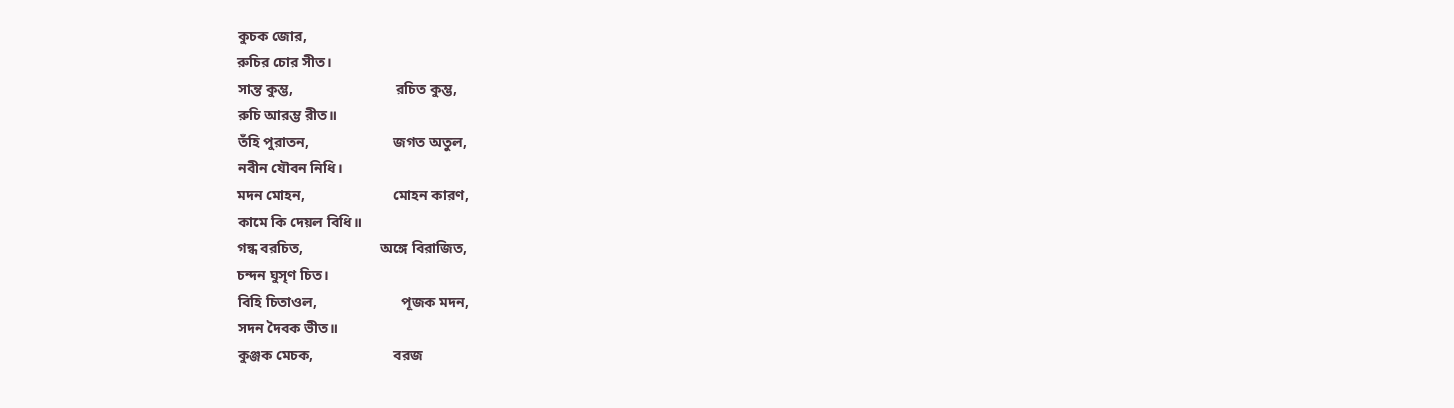কুচক জোর,
রুচির চোর সীত।
সান্ত কুম্ভ,                            রচিত কুম্ভ,
রুচি আরম্ভ রীত॥
তঁহি পুরাতন,                       জগত অতুল,
নবীন যৌবন নিধি।
মদন মোহন,                        মোহন কারণ,
কামে কি দেয়ল বিধি॥
গন্ধ বরচিত,                     অঙ্গে বিরাজিত,
চন্দন ঘুসৃণ চিত।
বিহি চিতাওল,                       পূজক মদন,
সদন দৈবক ভীত॥
কুঞ্জক মেচক,                      বরজ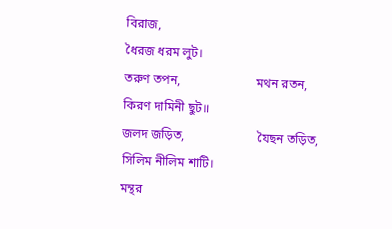বিরাজ,
ধৈরজ ধরম লুট।
তরুণ তপন,                        মথন রতন,
কিরণ দামিনী ছুট॥
জলদ জড়িত,                       যৈছন তড়িত,
সিলিম নীলিম শাটি।
মন্থর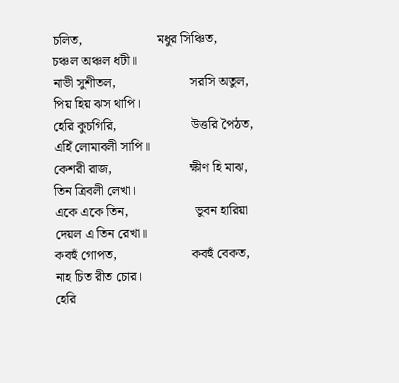চলিত,                      মধুর সিঞ্চিত,
চঞ্চল অঞ্চল ধটী॥
নাভী সুশীতল,                      সরসি অতুল,
পিয় হিয় ঝস থাপি।
হেরি কুচগিরি,                      উত্তরি পৈঠত,
এহিঁ লোমাবলী সাপি॥
কেশরী রাজ,                       ক্ষীণ হি মাঝ,
তিন ত্রিবলী লেখা।
একে একে তিন,                    ভুবন হারিয়া
দেয়ল এ তিন রেখা॥
কবহুঁ গোপত,                      কবহুঁ বেকত,
নাহ চিত রীত চোর।
হেরি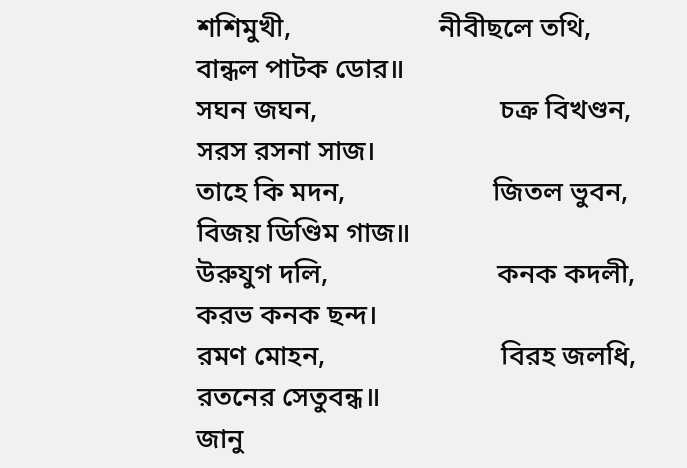শশিমুখী,                     নীবীছলে তথি,
বান্ধল পাটক ডোর॥
সঘন জঘন,                          চক্র বিখণ্ডন,
সরস রসনা সাজ।
তাহে কি মদন,                     জিতল ভুবন,
বিজয় ডিণ্ডিম গাজ॥
উরুযুগ দলি,                        কনক কদলী,
করভ কনক ছন্দ।
রমণ মোহন,                         বিরহ জলধি,
রতনের সেতুবন্ধ॥
জানু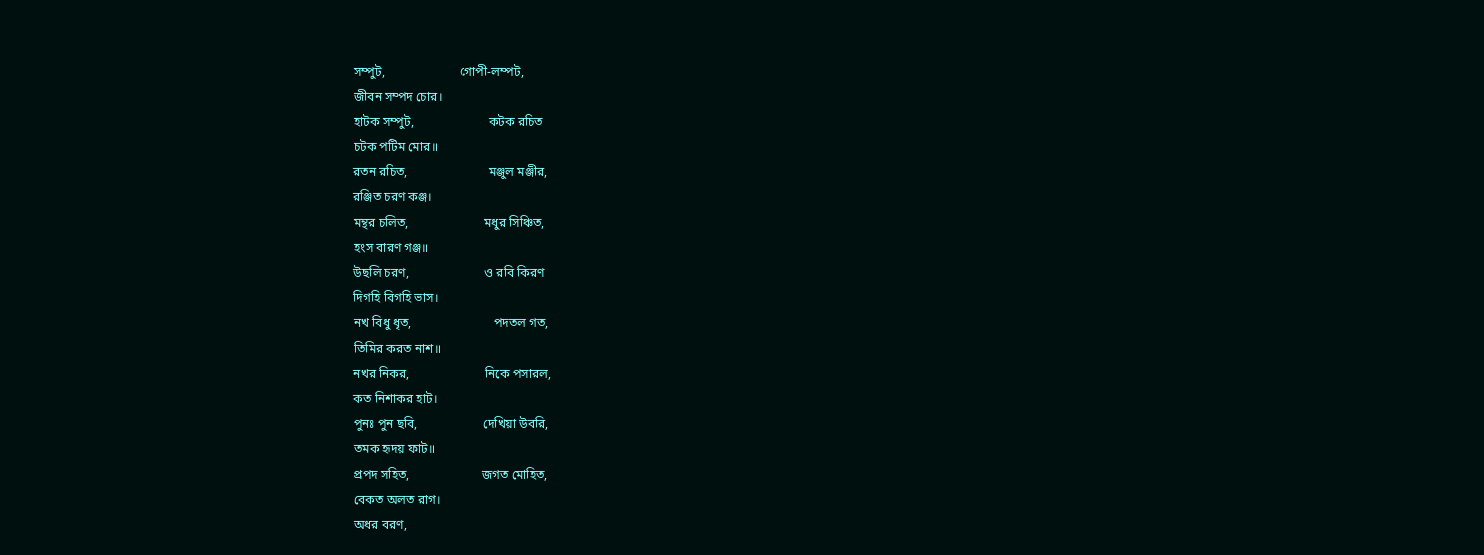সম্পুট,                        গোপী-লম্পট,
জীবন সম্পদ চোর।
হাটক সম্পুট,                        কটক রচিত
চটক পটিম মোর॥
রতন রচিত,                          মঞ্জুল মঞ্জীর,
রঞ্জিত চরণ কঞ্জ।
মন্থর চলিত,                        মধুর সিঞ্চিত,
হংস বারণ গঞ্জ॥
উছলি চরণ,                        ও রবি কিরণ
দিগহি বিগহি ভাস।
নখ বিধু ধৃত,                          পদতল গত,
তিমির করত নাশ॥
নখর নিকর,                        নিকে পসারল,
কত নিশাকর হাট।
পুনঃ পুন ছবি,                     দেখিয়া উবরি,
তমক হৃদয় ফাট॥
প্রপদ সহিত,                       জগত মোহিত,
বেকত অলত রাগ।
অধর বরণ,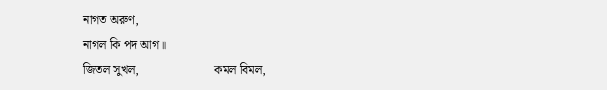নাগত অরুণ,
নাগল কি পদ আগ॥
জিতল সুখল,                        কমল বিমল,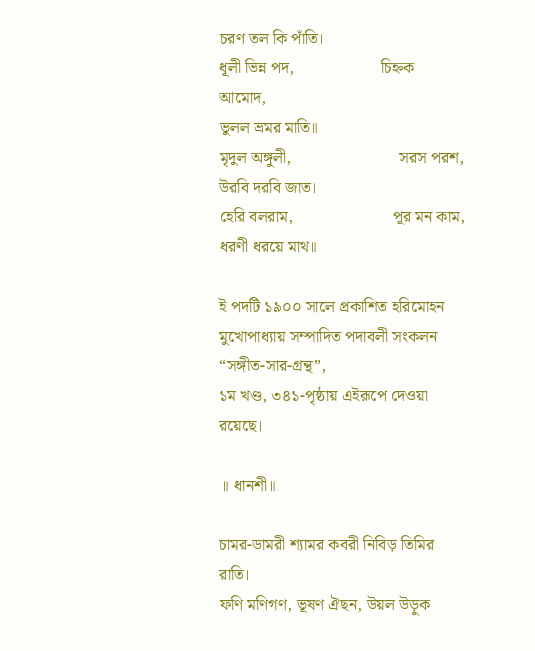চরণ তল কি পাঁতি।
ধূলী ভিন্ন পদ,                     চিহ্নক আমোদ,
ভুলল ভ্রমর মাতি॥
মৃদুল অঙ্গুলী,                          সরস পরশ,
উরবি দরবি জাত।
হেরি বলরাম,                        পূর মন কাম,
ধরণী ধরয়ে মাথ॥

ই পদটি ১৯০০ সালে প্রকাশিত হরিমোহন মুখোপাধ্যায় সম্পাদিত পদাবলী সংকলন “সঙ্গীত-সার-গ্রন্থ”,
১ম খণ্ড, ৩৪১-পৃষ্ঠায় এইরূপে দেওয়া রয়েছে।

॥ ধানশী॥

চামর-ডামরী শ্যামর কবরী নিবিড় তিমির রাতি।
ফণি মণিগণ, ভূষণ ঐছন, উয়ল উড়ুক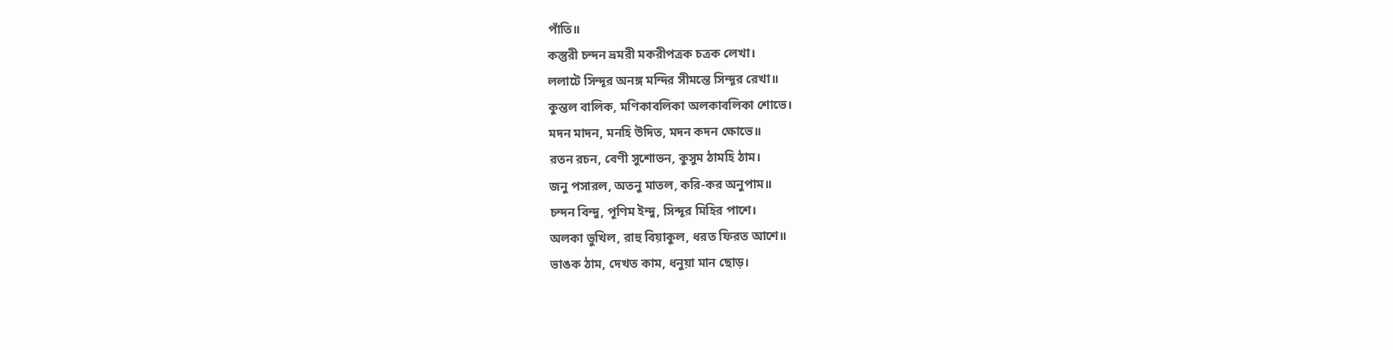পাঁতি॥
কস্তুরী চন্দন ভ্রমরী মকরীপত্রক চত্রক লেখা।
ললাটে সিন্দূর অনঙ্গ মন্দির সীমন্তে সিন্দূর রেখা॥
কুন্তল বালিক, মণিকাবলিকা অলকাবলিকা শোভে।
মদন মাদন, মনহি উদিত, মদন কদন ক্ষোভে॥
রতন রচন, বেণী সুশোভন, কুসুম ঠামহি ঠাম।
জনু পসারল, অতনু মাতল, করি-কর অনুপাম॥
চন্দন বিন্দু, পূণিম ইন্দু, সিন্দূর মিহির পাশে।
অলকা ভুখিল, রাহু বিয়াকুল, ধরত ফিরত আশে॥
ভাঙক ঠাম, দেখত কাম, ধনুয়া মান ছোড়।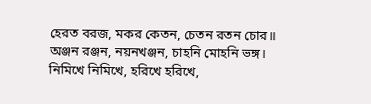হেরত বরজ, মকর কেতন, চেতন রতন চোর॥
অঞ্জন রঞ্জন, নয়নখঞ্জন, চাহনি মোহনি ভঙ্গ।
নিমিখে নিমিখে, হরিখে হরিখে,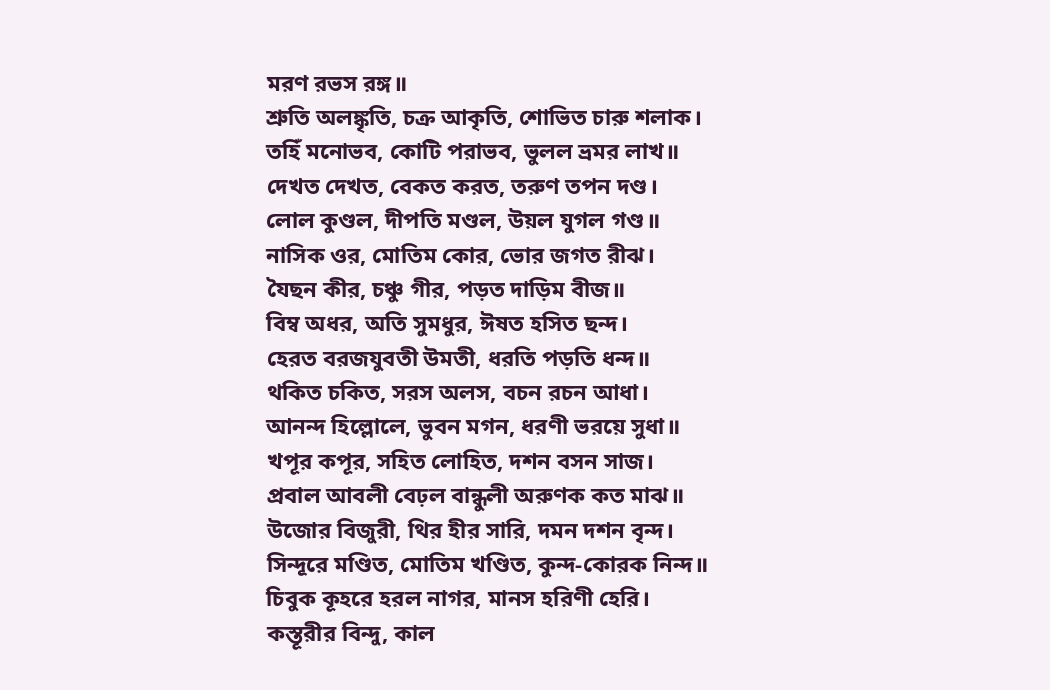মরণ রভস রঙ্গ॥
শ্রুতি অলঙ্কৃতি, চক্র আকৃতি, শোভিত চারু শলাক।
তহিঁ মনোভব, কোটি পরাভব, ভুলল ভ্রমর লাখ॥
দেখত দেখত, বেকত করত, তরুণ তপন দণ্ড।
লোল কুণ্ডল, দীপতি মণ্ডল, উয়ল যুগল গণ্ড॥
নাসিক ওর, মোতিম কোর, ভোর জগত রীঝ।
যৈছন কীর, চঞ্চু গীর, পড়ত দাড়িম বীজ॥
বিম্ব অধর, অতি সুমধুর, ঈষত হসিত ছন্দ।
হেরত বরজযুবতী উমতী, ধরতি পড়তি ধন্দ॥
থকিত চকিত, সরস অলস, বচন রচন আধা।
আনন্দ হিল্লোলে, ভুবন মগন, ধরণী ভরয়ে সুধা॥
খপূর কপূর, সহিত লোহিত, দশন বসন সাজ।
প্রবাল আবলী বেঢ়ল বান্ধুলী অরুণক কত মাঝ॥
উজোর বিজুরী, থির হীর সারি, দমন দশন বৃন্দ।
সিন্দূরে মণ্ডিত, মোতিম খণ্ডিত, কুন্দ-কোরক নিন্দ॥
চিবুক কূহরে হরল নাগর, মানস হরিণী হেরি।
কস্তূরীর বিন্দু, কাল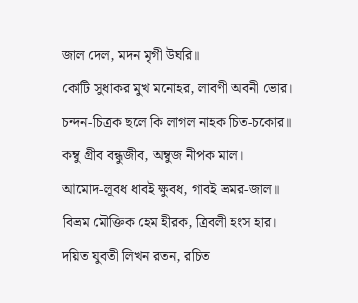জাল দেল, মদন মৃগী উঘরি॥
কোটি সুধাকর মুখ মনোহর, লাবণী অবনী ভোর।
চন্দন-চিত্রক ছলে কি লাগল নাহক চিত-চকোর॥
কম্বু গ্রীব বন্ধুজীব, অম্বুজ নীপক মাল।
আমোদ-লূবধ ধাবই ক্ষুবধ, গাবই ভ্রমর-জাল॥
বিভ্রম মৌক্তিক হেম হীরক, ত্রিবলী হংস হার।
দয়িত যুবতী লিখন রতন, রচিত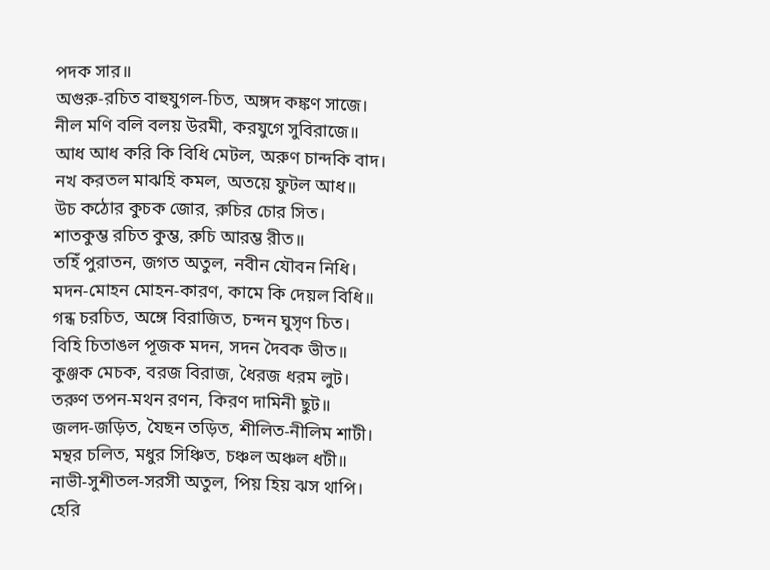পদক সার॥
অগুরু-রচিত বাহুযুগল-চিত, অঙ্গদ কঙ্কণ সাজে।
নীল মণি বলি বলয় উরমী, করযুগে সুবিরাজে॥
আধ আধ করি কি বিধি মেটল, অরুণ চান্দকি বাদ।
নখ করতল মাঝহি কমল, অতয়ে ফুটল আধ॥
উচ কঠোর কুচক জোর, রুচির চোর সিত।
শাতকুম্ভ রচিত কুম্ভ, রুচি আরম্ভ রীত॥
তহিঁ পুরাতন, জগত অতুল, নবীন যৌবন নিধি।
মদন-মোহন মোহন-কারণ, কামে কি দেয়ল বিধি॥
গন্ধ চরচিত, অঙ্গে বিরাজিত, চন্দন ঘুসৃণ চিত।
বিহি চিতাঙল পূজক মদন, সদন দৈবক ভীত॥
কুঞ্জক মেচক, বরজ বিরাজ, ধৈরজ ধরম লুট।
তরুণ তপন-মথন রণন, কিরণ দামিনী ছুট॥
জলদ-জড়িত, যৈছন তড়িত, শীলিত-নীলিম শাটী।
মন্থর চলিত, মধুর সিঞ্চিত, চঞ্চল অঞ্চল ধটী॥
নাভী-সুশীতল-সরসী অতুল, পিয় হিয় ঝস থাপি।
হেরি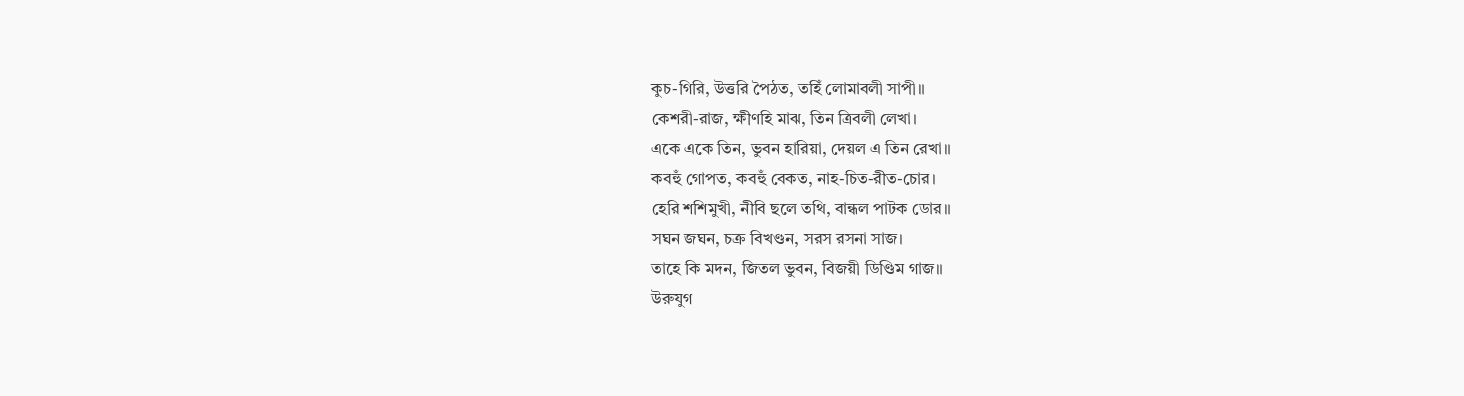কুচ-গিরি, উত্তরি পৈঠত, তহিঁ লোমাবলী সাপী॥
কেশরী-রাজ, ক্ষীণহি মাঝ, তিন ত্রিবলী লেখা।
একে একে তিন, ভুবন হারিয়া, দেয়ল এ তিন রেখা॥
কবহুঁ গোপত, কবহুঁ বেকত, নাহ-চিত-রীত-চোর।
হেরি শশিমুখী, নীবি ছলে তথি, বান্ধল পাটক ডোর॥
সঘন জঘন, চক্র বিখণ্ডন, সরস রসনা সাজ।
তাহে কি মদন, জিতল ভুবন, বিজয়ী ডিণ্ডিম গাজ॥
উরুযুগ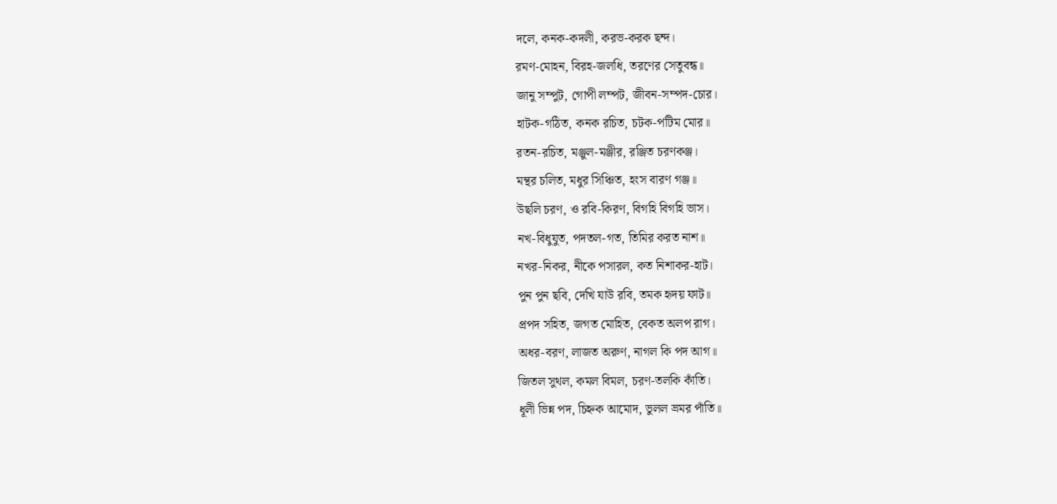দলে, কনক-কদলী, করভ-করক ছন্দ।
রমণ-মোহন, বিরহ-জলধি, তরণের সেতুবন্ধ॥
জানু সম্পুট, গোপী লম্পট, জীবন-সম্পদ-চোর।
হাটক-গঠিত, কনক রচিত, চটক-পটিম মোর॥
রতন-রচিত, মঞ্জুল-মঞ্জীর, রঞ্জিত চরণকঞ্জ।
মন্থর চলিত, মধুর সিঞ্চিত, হংস বারণ গঞ্জ॥
উছলি চরণ, ও রবি-কিরণ, বিগহি বিগহি ভাস।
নখ-বিধুযুত, পদতল-গত, তিমির করত নাশ॥
নখর-নিকর, নীকে পসারল, কত নিশাকর-হাট।
পুন পুন ছবি, দেখি যাউ রবি, তমক হৃদয় ফাট॥
প্রপদ সহিত, জগত মোহিত, বেকত অলপ রাগ।
অধর-বরণ, লাজত অরুণ, নাগল কি পদ আগ॥
জিতল সুথল, কমল বিমল, চরণ-তলকি কাঁতি।
ধূলী ভিন্ন পদ, চিহ্নক আমোদ, ভুলল ভ্রমর পাঁতি॥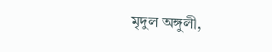মৃদুল অঙ্গুলী,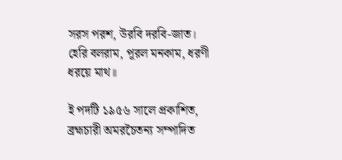সরস পরশ, উরবি দরবি-জাত।
হেরি বলরাম, পূরল মনকাম, ধরণী ধরয়ে মাথ॥

ই পদটি ১৯৫৬ সালে প্রকাশিত, ব্রহ্মচারী অমরচৈতন্য সম্পাদিত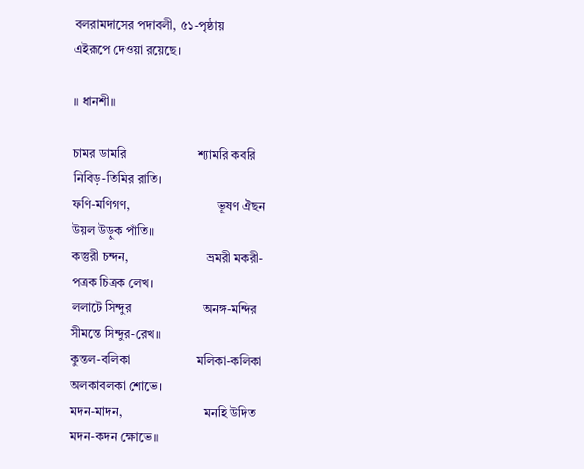বলরামদাসের পদাবলী, ৫১-পৃষ্ঠায়
এইরূপে দেওয়া রয়েছে।

॥ ধানশী॥

চামর ডামরি                       শ্যামরি কবরি
নিবিড়-তিমির রাতি।
ফণি-মণিগণ,                            ভূষণ ঐছন
উয়ল উড়ুক পাঁতি॥
কস্তুরী চন্দন,                         ভ্রমরী মকরী-
পত্রক চিত্রক লেখ।
ললাটে সিন্দুর                       অনঙ্গ-মন্দির
সীমন্তে সিন্দুর-রেখ॥
কুন্তল-বলিকা                     মলিকা-কলিকা
অলকাবলকা শোভে।
মদন-মাদন,                          মনহি উদিত
মদন-কদন ক্ষোভে॥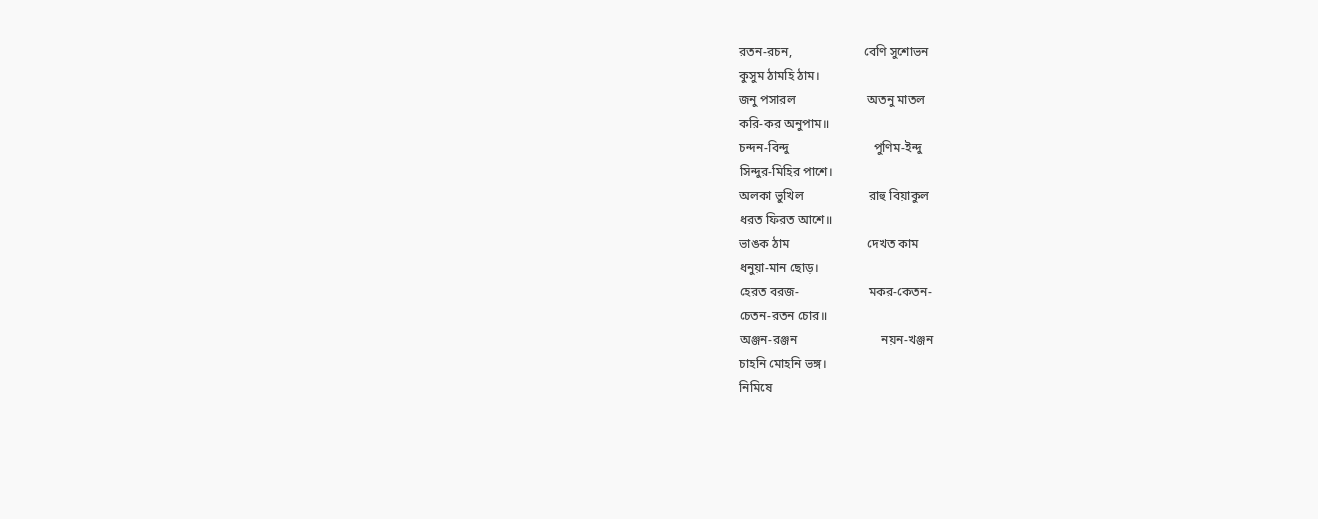রতন-রচন,                       বেণি সুশোভন
কুসুম ঠামহি ঠাম।
জনু পসারল                       অতনু মাতল
করি-কর অনুপাম॥
চন্দন-বিন্দু                           পুণিম-ইন্দু
সিন্দুর-মিহির পাশে।
অলকা ভুখিল                     রাহু বিয়াকুল
ধরত ফিরত আশে॥
ভাঙক ঠাম                         দেখত কাম
ধনুয়া-মান ছোড়।
হেরত বরজ-                      মকর-কেতন-
চেতন-রতন চোর॥
অঞ্জন-রঞ্জন                           নয়ন-খঞ্জন
চাহনি মোহনি ভঙ্গ।
নিমিষে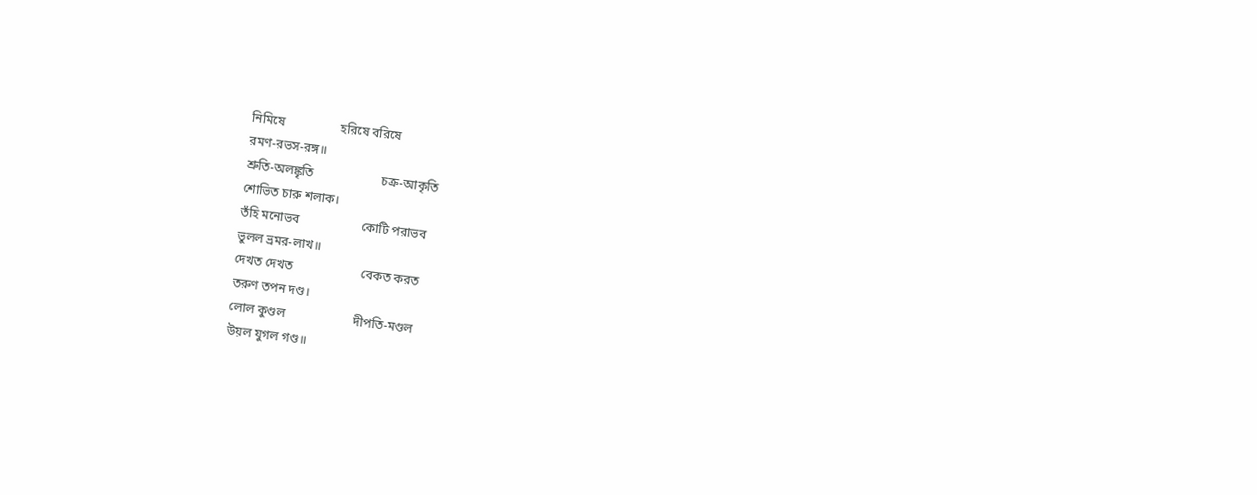নিমিষে                  হরিষে বরিষে
রমণ-রভস-রঙ্গ॥
শ্রুতি-অলঙ্কৃতি                      চক্র-আকৃতি
শোভিত চারু শলাক।
তঁহি মনোভব                    কোটি পরাভব
ভুলল ভ্রমর-লাখ॥
দেখত দেখত                      বেকত করত
তরুণ তপন দণ্ড।
লোল কুণ্ডল                      দীপতি-মণ্ডল
উয়ল যুগল গণ্ড॥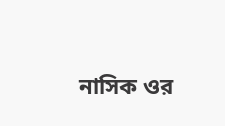নাসিক ওর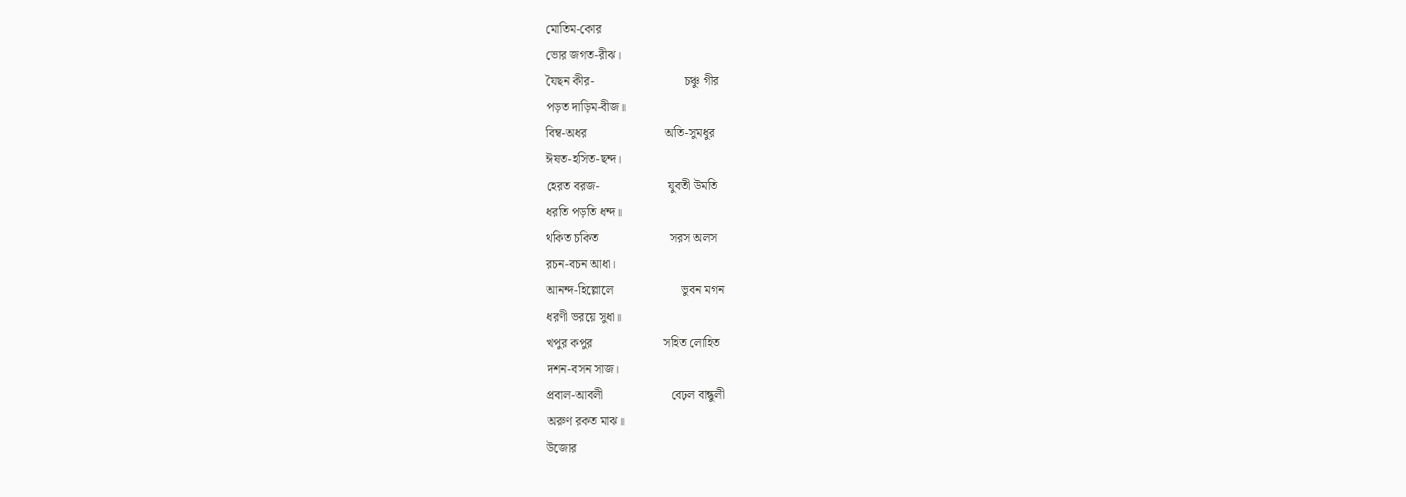মোতিম-কোর
ভোর জগত-রীঝ।
যৈছন কীর-                             চঞ্চু গীর
পড়ত দাড়িম-বীজ॥
বিম্ব-অধর                         অতি-সুমধুর
ঈষত-হসিত-ছন্দ।
হেরত বরজ-                      যুবতী উমতি
ধরতি পড়তি ধন্দ॥
থকিত চকিত                       সরস অলস
রচন-বচন আধা।
আনন্দ-হিল্লোলে                      ভুবন মগন
ধরণী ভরয়ে সুধা॥
খপুর কপুর                       সহিত লোহিত
দশন-বসন সাজ।
প্রবাল-আবলী                      বেঢ়ল বান্ধুলী
অরুণ রকত মাঝ॥
উজোর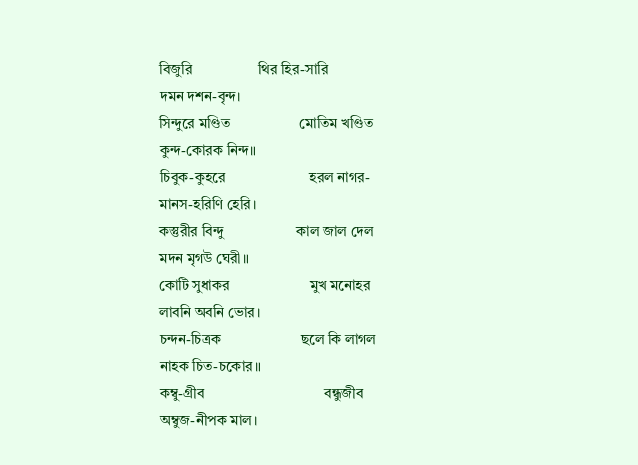বিজুরি                  থির হির-সারি
দমন দশন-বৃন্দ।
সিন্দুরে মণ্ডিত                   মোতিম খণ্ডিত
কুন্দ-কোরক নিন্দ॥
চিবুক-কুহরে                       হরল নাগর-
মানস-হরিণি হেরি।
কস্তুরীর বিন্দু                    কাল জাল দেল
মদন মৃগউ ঘেরী॥
কোটি সুধাকর                      মুখ মনোহর
লাবনি অবনি ভোর।
চন্দন-চিত্রক                      ছলে কি লাগল
নাহক চিত-চকোর॥
কম্বু-গ্রীব                                 বন্ধুজীব
অম্বুজ-নীপক মাল।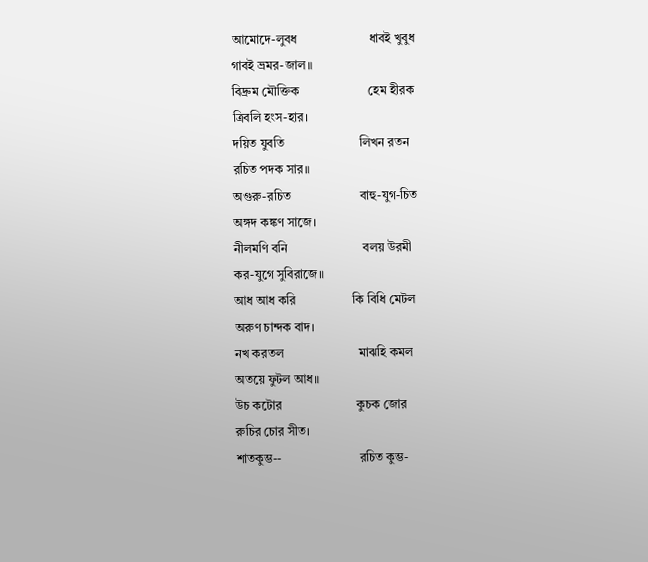আমোদে-লুবধ                       ধাবই খুবুধ
গাবই ভ্রমর-জাল॥
বিদ্রুম মৌক্তিক                      হেম হীরক
ত্রিবলি হংস-হার।
দয়িত যুবতি                        লিখন রতন
রচিত পদক সার॥
অগুরু-রচিত                      বাহু-যুগ-চিত
অঙ্গদ কঙ্কণ সাজে।
নীলমণি বনি                        বলয় উরমী
কর-যুগে সুবিরাজে॥
আধ আধ করি                  কি বিধি মেটল
অরুণ চান্দক বাদ।
নখ করতল                        মাঝহি কমল
অতয়ে ফুটল আধ॥
উচ কটোর                        কুচক জোর
রুচির চোর সীত।
শাতকুম্ভ--                         রচিত কুম্ভ-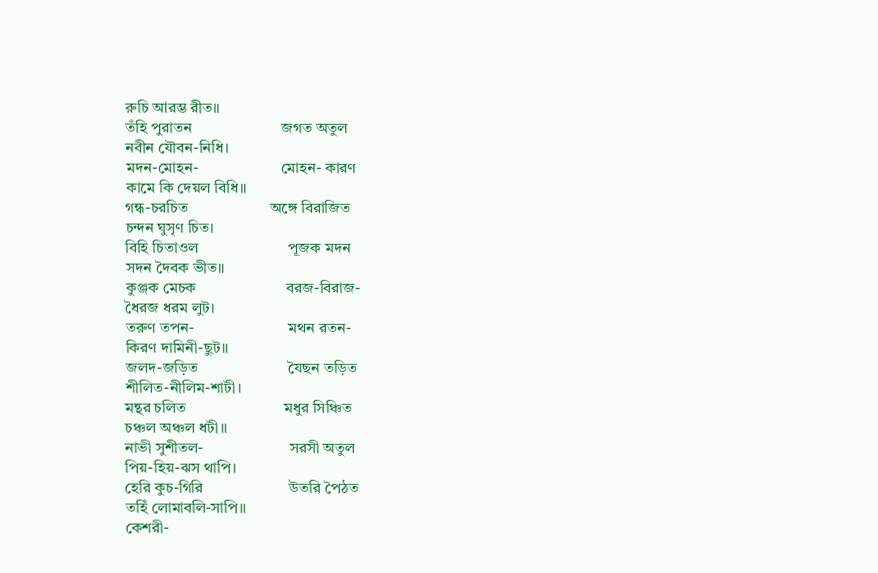রুচি আরম্ভ রীত॥
তঁহি পুরাতন                       জগত অতুল
নবীন যৌবন-নিধি।
মদন-মোহন-                     মোহন- কারণ
কামে কি দেয়ল বিধি॥
গন্ধ-চরচিত                     অঙ্গে বিরাজিত
চন্দন ঘুসৃণ চিত।
বিহি চিতাওল                       পূজক মদন
সদন দৈবক ভীত॥
কুঞ্জক মেচক                       বরজ-বিরাজ-
ধৈরজ ধরম লুট।
তরুণ তপন-                        মথন রতন-
কিরণ দামিনী-ছুট॥
জলদ-জড়িত                       যৈছন তড়িত
শীলিত-নীলিম-শাটী।
মন্থর চলিত                         মধুর সিঞ্চিত
চঞ্চল অঞ্চল ধটী॥
নাভী সুশীতল-                      সরসী অতুল
পিয়-হিয়-ঝস থাপি।
হেরি কুচ-গিরি                      উতরি পৈঠত
তহিঁ লোমাবলি-সাপি॥
কেশরী-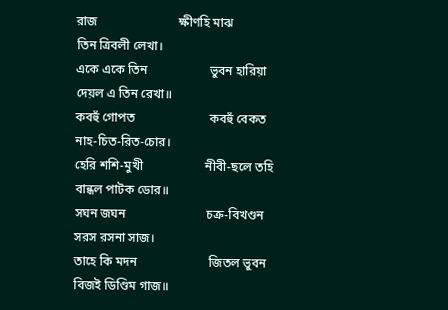রাজ                          ক্ষীণহি মাঝ
তিন ত্রিবলী লেখা।
একে একে তিন                    ভুবন হারিয়া
দেয়ল এ তিন রেখা॥
কবহুঁ গোপত                        কবহুঁ বেকত
নাহ-চিত-রিত-চোর।
হেরি শশি-মুখী                    নীবী-ছলে তহি
বান্ধল পাটক ডোর॥
সঘন জঘন                          চক্র-বিখণ্ডন
সরস রসনা সাজ।
তাহে কি মদন                       জিতল ভুবন
বিজই ডিণ্ডিম গাজ॥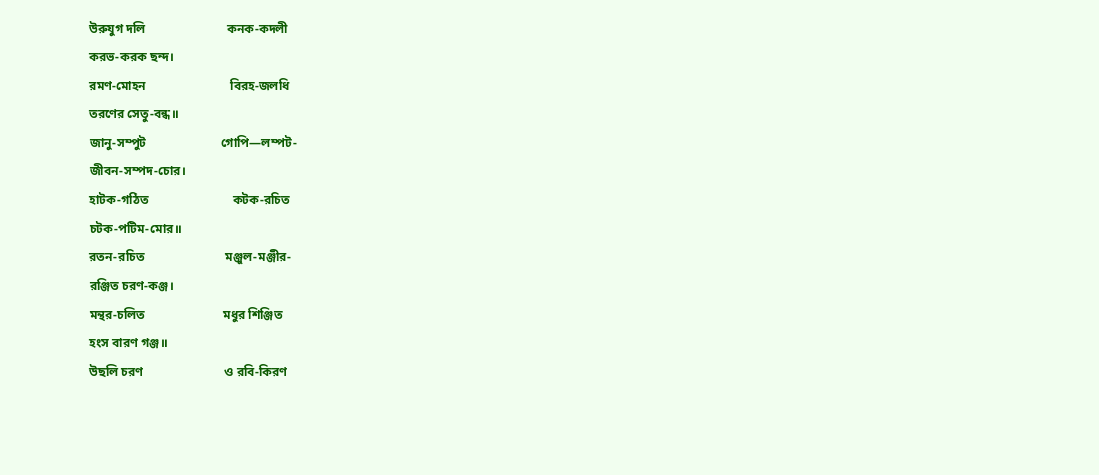উরুযুগ দলি                          কনক-কদলী
করভ-করক ছন্দ।
রমণ-মোহন                           বিরহ-জলধি
তরণের সেতু-বন্ধ॥
জানু-সম্পুট                        গোপি—লম্পট-
জীবন-সম্পদ-চোর।
হাটক-গঠিত                           কটক-রচিত
চটক-পটিম-মোর॥
রতন-রচিত                          মঞ্জুল-মঞ্জীর-
রঞ্জিত চরণ-কঞ্জ।
মন্থর-চলিত                         মধুর শিঞ্জিত
হংস বারণ গঞ্জ॥
উছলি চরণ                          ও রবি-কিরণ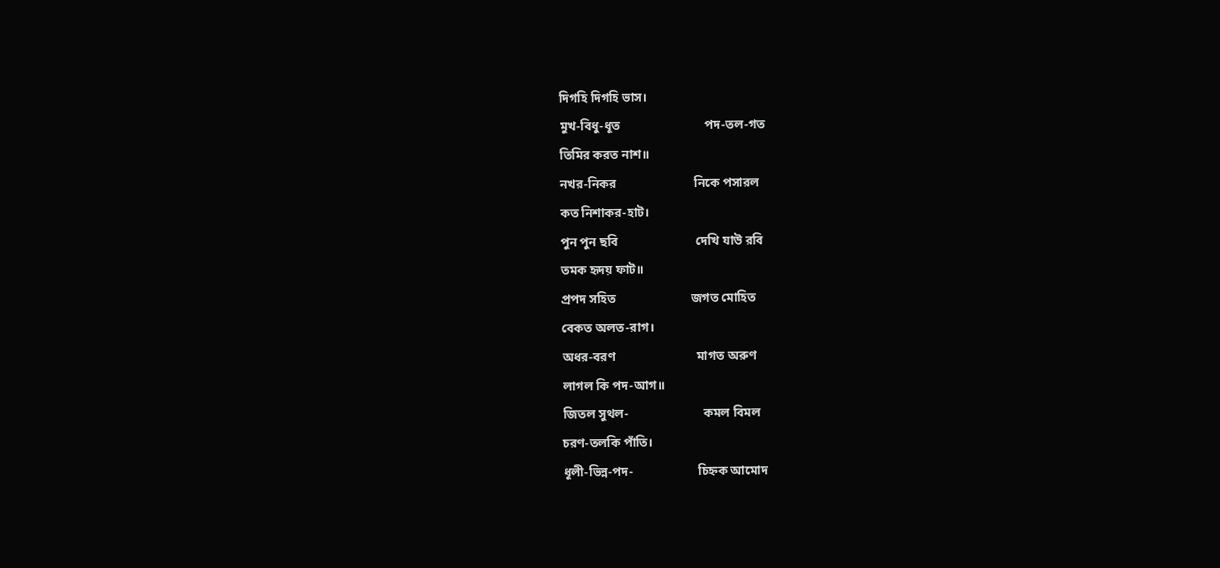দিগহি দিগহি ভাস।
মুখ-বিধু-ধূত                           পদ-তল-গত
তিমির করত নাশ॥
নখর-নিকর                         নিকে পসারল
কত নিশাকর-হাট।
পুন পুন ছবি                         দেখি যাউ রবি
তমক হৃদয় ফাট॥
প্রপদ সহিত                        জগত মোহিত
বেকত অলত-রাগ।
অধর-বরণ                          মাগত অরুণ
লাগল কি পদ-আগ॥
জিতল সুথল-                        কমল বিমল
চরণ-তলকি পাঁতি।
ধূলী-ভিন্ন-পদ-                     চিহ্নক আমোদ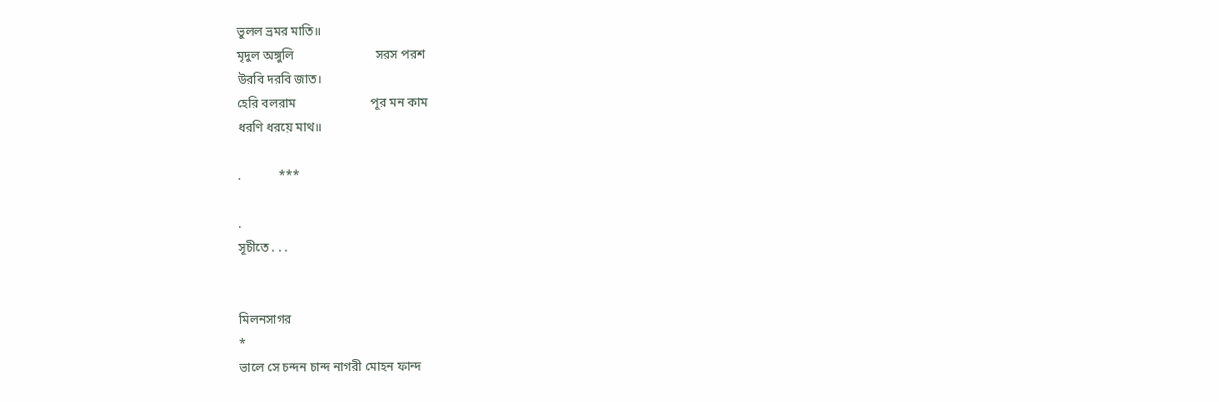ভুলল ভ্রমর মাতি॥
মৃদুল অঙ্গুলি                          সরস পরশ
উরবি দরবি জাত।
হেরি বলরাম                        পূর মন কাম
ধরণি ধরয়ে মাথ॥

.            ***

.
সূচীতে . . .


মিলনসাগর
*
ভালে সে চন্দন চান্দ নাগরী মোহন ফান্দ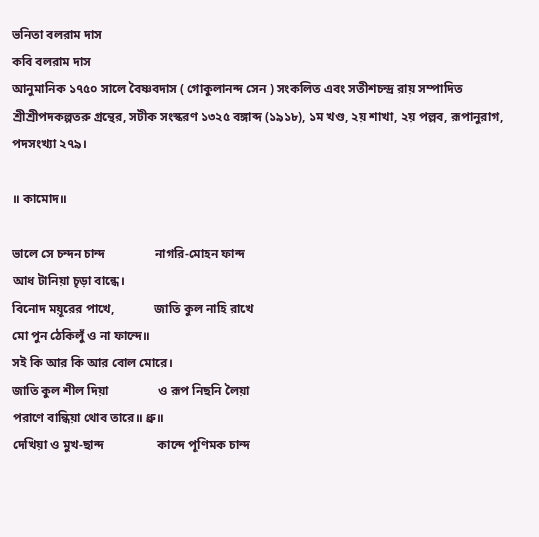ভনিতা বলরাম দাস
কবি বলরাম দাস
আনুমানিক ১৭৫০ সালে বৈষ্ণবদাস ( গোকুলানন্দ সেন ) সংকলিত এবং সতীশচন্দ্র রায় সম্পাদিত
শ্রীশ্রীপদকল্পতরু গ্রন্থের, সটীক সংস্করণ ১৩২৫ বঙ্গাব্দ (১৯১৮), ১ম খণ্ড, ২য় শাখা, ২য় পল্লব, রূপানুরাগ,
পদসংখ্যা ২৭৯।

॥ কামোদ॥

ভালে সে চন্দন চান্দ                নাগরি-মোহন ফান্দ
আধ টানিয়া চৃড়া বান্ধে।
বিনোদ ময়ূরের পাখে,             জাতি কুল নাহি রাখে
মো পুন ঠেকিলুঁ ও না ফান্দে॥
সই কি আর কি আর বোল মোরে।
জাতি কুল শীল দিয়া                ও রূপ নিছনি লৈয়া
পরাণে বান্ধিয়া থোব তারে॥ ধ্রু॥
দেখিয়া ও মুখ-ছান্দ                 কান্দে পূণিমক চান্দ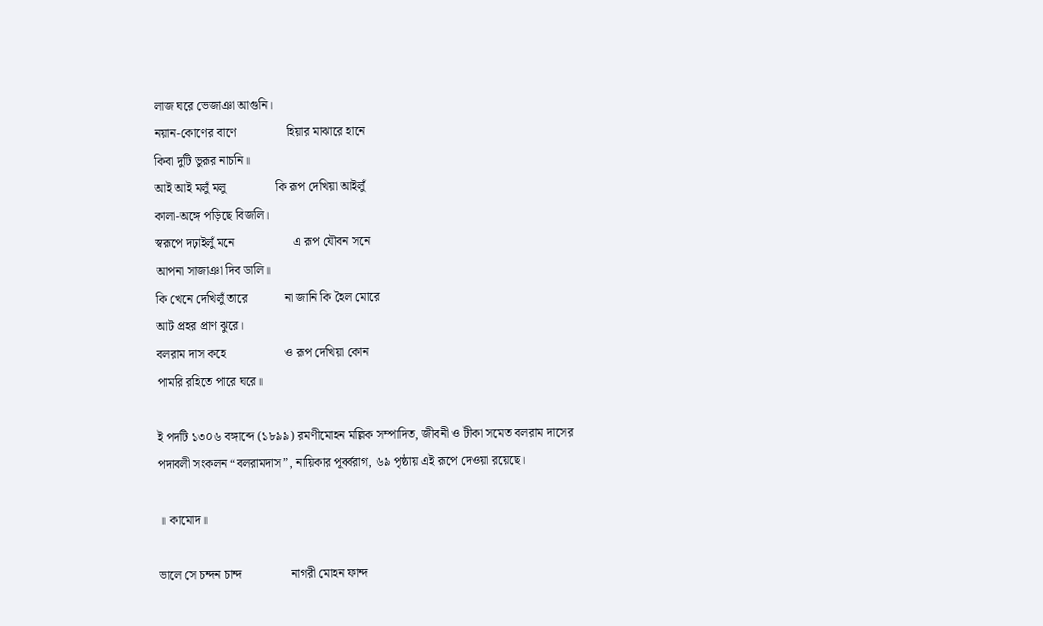লাজ ঘরে ভেজাঞা আগুনি।
নয়ান-কোণের বাণে                হিয়ার মাঝারে হানে
কিবা দুটি ভুরূর নাচনি॥
আই আই মলুঁ মলু                কি রূপ দেখিয়া আইলুঁ
কালা-অঙ্গে পড়িছে বিজলি।
স্বরূপে দঢ়াইলুঁ মনে                   এ রূপ যৌবন সনে
আপনা সাজাঞা দিব ডালি॥
কি খেনে দেখিলুঁ তারে            না জানি কি হৈল মোরে
আট প্রহর প্রাণ ঝুরে।
বলরাম দাস কহে                   ও রূপ দেখিয়া কোন
পামরি রহিতে পারে ঘরে॥

ই পদটি ১৩০৬ বঙ্গাব্দে (১৮৯৯) রমণীমোহন মল্লিক সম্পাদিত, জীবনী ও টীকা সমেত বলরাম দাসের
পদাবলী সংকলন “বলরামদাস”, নায়িকার পূর্ব্বরাগ, ৬৯ পৃষ্ঠায় এই রূপে দেওয়া রয়েছে।

॥ কামোদ॥

ভালে সে চন্দন চান্দ                নাগরী মোহন ফান্দ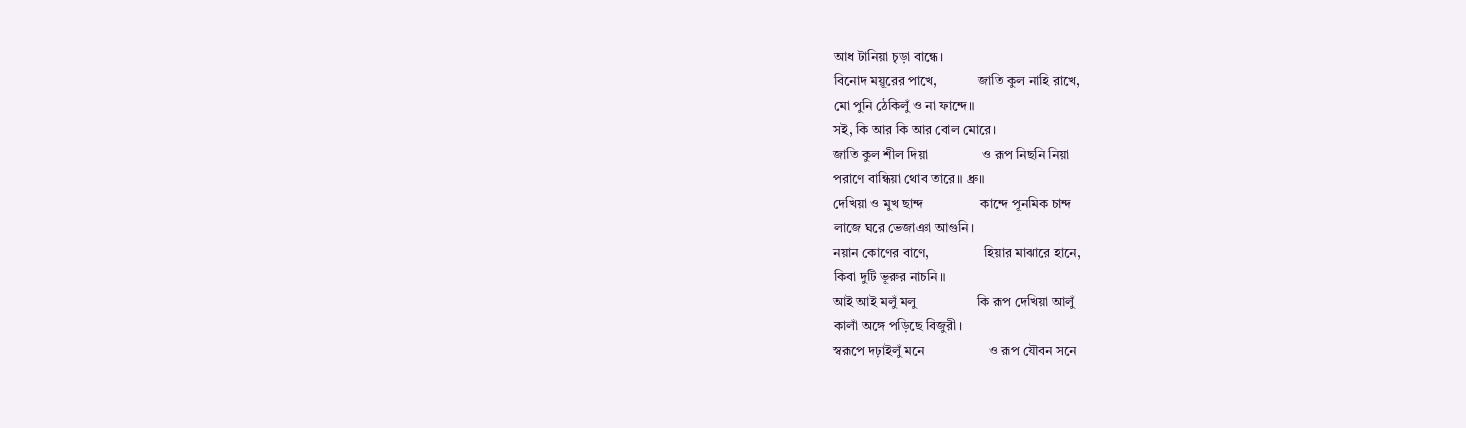আধ টানিয়া চৃড়া বান্ধে।
বিনোদ ময়ূরের পাখে,            জাতি কুল নাহি রাখে,
মো পুনি ঠেকিলুঁ ও না ফান্দে॥
সই, কি আর কি আর বোল মোরে।
জাতি কুল শীল দিয়া                ও রূপ নিছনি নিয়া
পরাণে বান্ধিয়া থোব তারে॥ ধ্রু॥
দেখিয়া ও মুখ ছান্দ                 কান্দে পূনমিক চান্দ
লাজে ঘরে ভেজাঞা আগুনি।
নয়ান কোণের বাণে,                হিয়ার মাঝারে হানে,
কিবা দুটি ভূরুর নাচনি॥
আই আই মলুঁ মলু                  কি রূপ দেখিয়া আলুঁ
কালাঁ অঙ্গে পড়িছে বিজুরী।
স্বরূপে দঢ়াইলুঁ মনে                   ও রূপ যৌবন সনে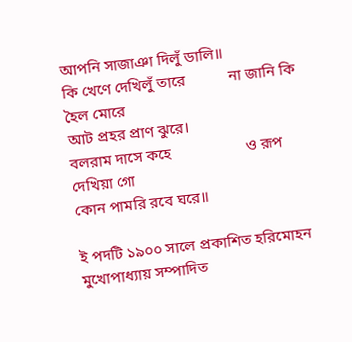আপনি সাজাঞা দিলুঁ ডালি॥
কি খেণে দেখিলুঁ তারে           না জানি কি হৈল মোরে
আট প্রহর প্রাণ ঝুরে।
বলরাম দাসে কহে                   ও রূপ দেখিয়া গো
কোন পামরি রবে ঘরে॥

ই পদটি ১৯০০ সালে প্রকাশিত হরিমোহন মুখোপাধ্যায় সম্পাদিত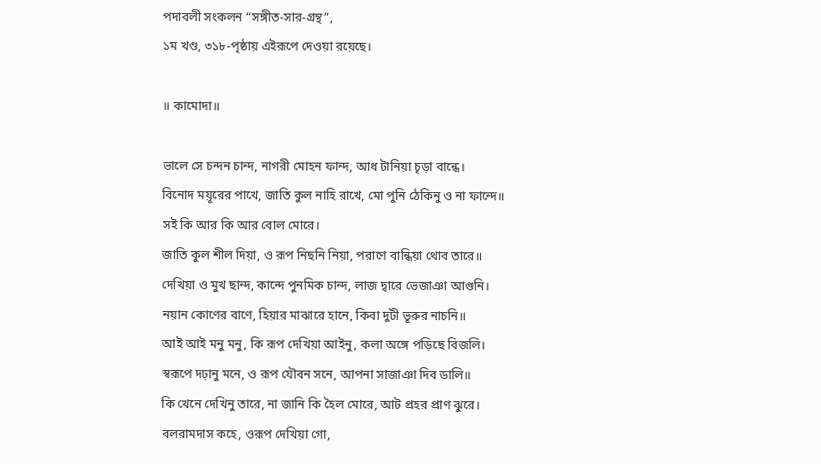পদাবলী সংকলন “সঙ্গীত-সার-গ্রন্থ”,
১ম খণ্ড, ৩১৮-পৃষ্ঠায় এইরূপে দেওয়া রয়েছে।

॥ কামোদা॥

ভালে সে চন্দন চান্দ, নাগরী মোহন ফান্দ, আধ টানিয়া চৃড়া বান্ধে।
বিনোদ ময়ূরের পাখে, জাতি কুল নাহি রাখে, মো পুনি ঠেকিনু ও না ফান্দে॥
সই কি আর কি আর বোল মোরে।
জাতি কুল শীল দিয়া, ও রূপ নিছনি নিয়া, পরাণে বান্ধিয়া থোব তারে॥
দেখিয়া ও মুখ ছান্দ, কান্দে পুনমিক চান্দ, লাজ দ্বারে ভেজাঞা আগুনি।
নয়ান কোণের বাণে, হিয়ার মাঝারে হানে, কিবা দুটী ভূরুর নাচনি॥
আই আই মনু মনু, কি রূপ দেখিয়া আইনু, কলা অঙ্গে পড়িছে বিজলি।
স্বরূপে দঢ়ানু মনে, ও রূপ যৌবন সনে, আপনা সাজাঞা দিব ডালি॥
কি খেনে দেখিনু তারে, না জানি কি হৈল মোরে, আট প্রহর প্রাণ ঝুরে।
বলরামদাস কহে, ওরূপ দেখিয়া গো,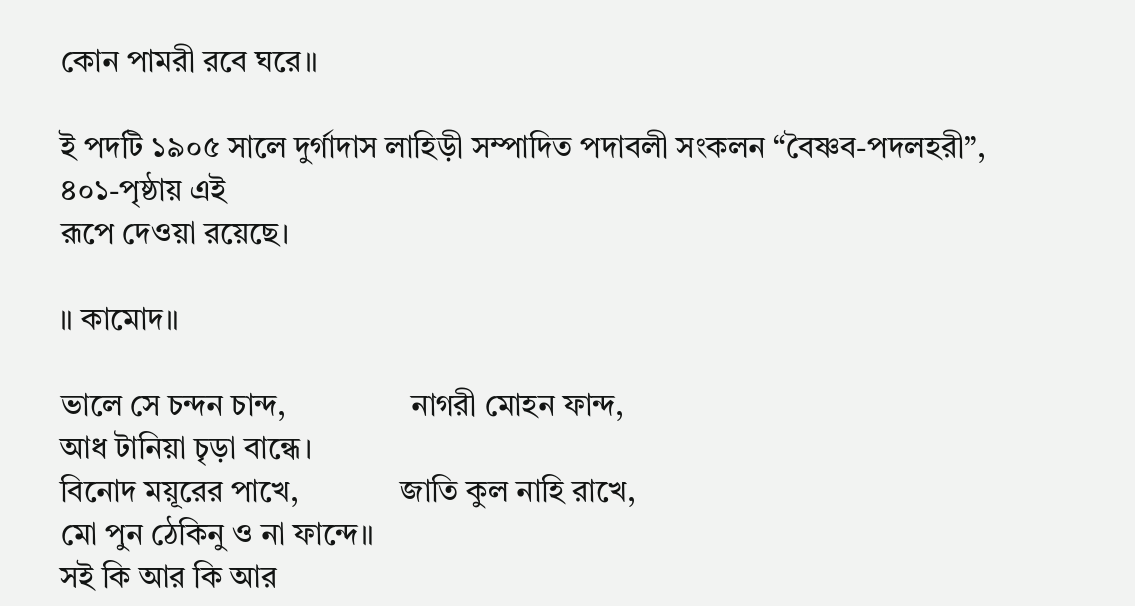কোন পামরী রবে ঘরে॥

ই পদটি ১৯০৫ সালে দুর্গাদাস লাহিড়ী সম্পাদিত পদাবলী সংকলন “বৈষ্ণব-পদলহরী”, ৪০১-পৃষ্ঠায় এই
রূপে দেওয়া রয়েছে।

॥ কামোদ॥

ভালে সে চন্দন চান্দ,                নাগরী মোহন ফান্দ,
আধ টানিয়া চৃড়া বান্ধে।
বিনোদ ময়ূরের পাখে,             জাতি কুল নাহি রাখে,
মো পুন ঠেকিনু ও না ফান্দে॥
সই কি আর কি আর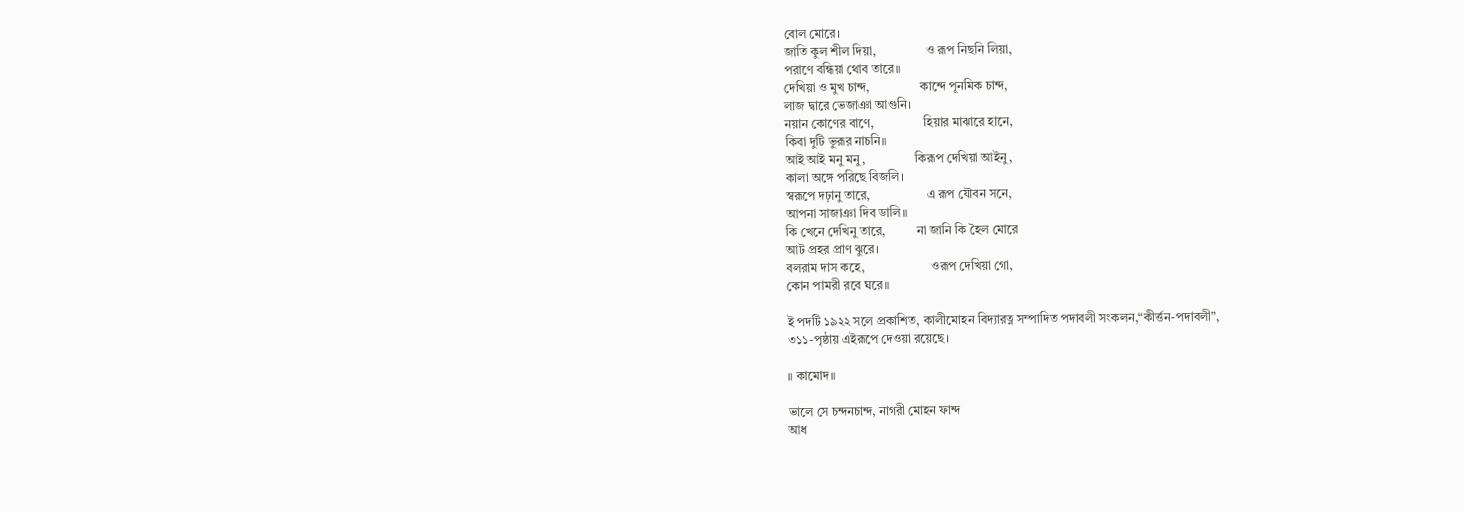বোল মোরে।
জাতি কুল শীল দিয়া,                ও রূপ নিছনি লিয়া,
পরাণে বন্ধিয়া থোব তারে॥
দেখিয়া ও মুখ চান্দ,                কান্দে পূনমিক চান্দ,
লাজ দ্বারে ভেজাঞা আগুনি।
নয়ান কোণের বাণে,                হিয়ার মাঝারে হানে,
কিবা দুটি ভুরূর নাচনি॥
আই আই মনু মনু,                কিরূপ দেখিয়া আইনু,
কালা অঙ্গে পরিছে বিজলি।
স্বরূপে দঢ়ানু তারে,                  এ রূপ যৌবন সনে,
আপনা সাজাঞা দিব ডালি॥
কি খেনে দেখিনু তারে,          না জানি কি হৈল মোরে
আট প্রহর প্রাণ ঝুরে।
বলরাম দাস কহে,                     ওরূপ দেখিয়া গো,
কোন পামরী রবে ঘরে॥

ই পদটি ১৯২২ সলে প্রকাশিত, কালীমোহন বিদ্যারত্ন সম্পাদিত পদাবলী সংকলন,“কীর্ত্তন-পদাবলী”,
৩১১-পৃষ্ঠায় এইরূপে দেওয়া রয়েছে।

॥ কামোদ॥

ভালে সে চন্দনচান্দ, নাগরী মোহন ফান্দ
আধ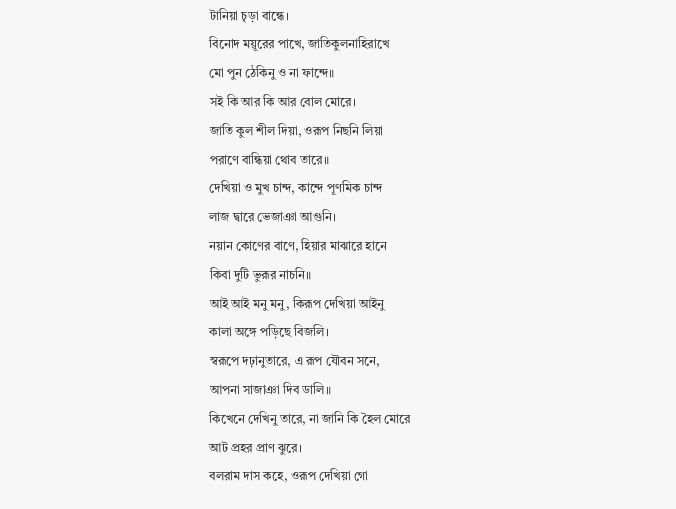টানিয়া চৃড়া বান্ধে।
বিনোদ ময়ূরের পাখে, জাতিকুলনাহিরাখে
মো পুন ঠেকিনু ও না ফান্দে॥
সই কি আর কি আর বোল মোরে।
জাতি কুল শীল দিয়া, ওরূপ নিছনি লিয়া
পরাণে বান্ধিয়া থোব তারে॥
দেখিয়া ও মুখ চান্দ, কান্দে পূণমিক চান্দ
লাজ দ্বারে ভেজাঞা আগুনি।
নয়ান কোণের বাণে, হিয়ার মাঝারে হানে
কিবা দুটি ভুরূর নাচনি॥
আই আই মনু মনু, কিরূপ দেখিয়া আইনু
কালা অঙ্গে পড়িছে বিজলি।
স্বরূপে দঢ়ানুতারে, এ রূপ যৌবন সনে,
আপনা সাজাঞা দিব ডালি॥
কিখেনে দেখিনু তারে, না জানি কি হৈল মোরে
আট প্রহর প্রাণ ঝুরে।
বলরাম দাস কহে, ওরূপ দেখিয়া গো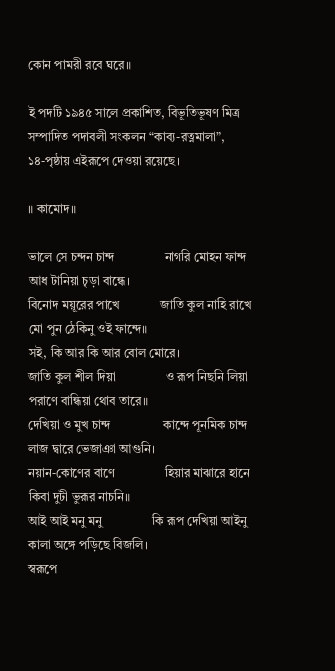কোন পামরী রবে ঘরে॥

ই পদটি ১৯৪৫ সালে প্রকাশিত, বিভূতিভূষণ মিত্র সম্পাদিত পদাবলী সংকলন “কাব্য-রত্নমালা”,
১৪-পৃষ্ঠায় এইরূপে দেওয়া রয়েছে।

॥ কামোদ॥

ভালে সে চন্দন চান্দ                নাগরি মোহন ফান্দ
আধ টানিয়া চৃড়া বান্ধে।
বিনোদ ময়ূরের পাখে             জাতি কুল নাহি রাখে
মো পুন ঠেকিনু ওই ফান্দে॥
সই, কি আর কি আর বোল মোরে।
জাতি কুল শীল দিয়া                ও রূপ নিছনি লিয়া
পরাণে বান্ধিয়া থোব তারে॥
দেখিয়া ও মুখ চান্দ                 কান্দে পূনমিক চান্দ
লাজ দ্বারে ভেজাঞা আগুনি।
নয়ান-কোণের বাণে                হিয়ার মাঝারে হানে
কিবা দুটী ভুরূর নাচনি॥
আই আই মনু মনু                কি রূপ দেখিয়া আইনু
কালা অঙ্গে পড়িছে বিজলি।
স্বরূপে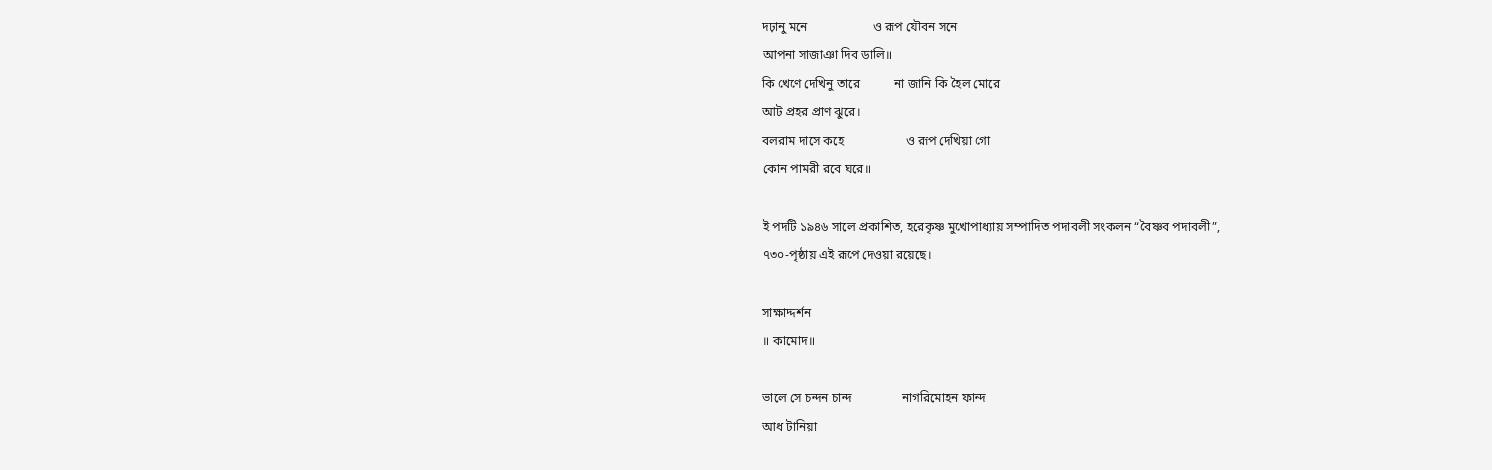দঢ়ানু মনে                     ও রূপ যৌবন সনে
আপনা সাজাঞা দিব ডালি॥
কি খেণে দেখিনু তারে           না জানি কি হৈল মোরে
আট প্রহর প্রাণ ঝুরে।
বলরাম দাসে কহে                    ও রূপ দেখিয়া গো
কোন পামরী রবে ঘরে॥

ই পদটি ১৯৪৬ সালে প্রকাশিত, হরেকৃষ্ণ মুখোপাধ্যায় সম্পাদিত পদাবলী সংকলন “বৈষ্ণব পদাবলী”,
৭৩০-পৃষ্ঠায় এই রূপে দেওয়া রয়েছে।

সাক্ষাদ্দর্শন
॥ কামোদ॥

ভালে সে চন্দন চান্দ                নাগরিমোহন ফান্দ
আধ টানিয়া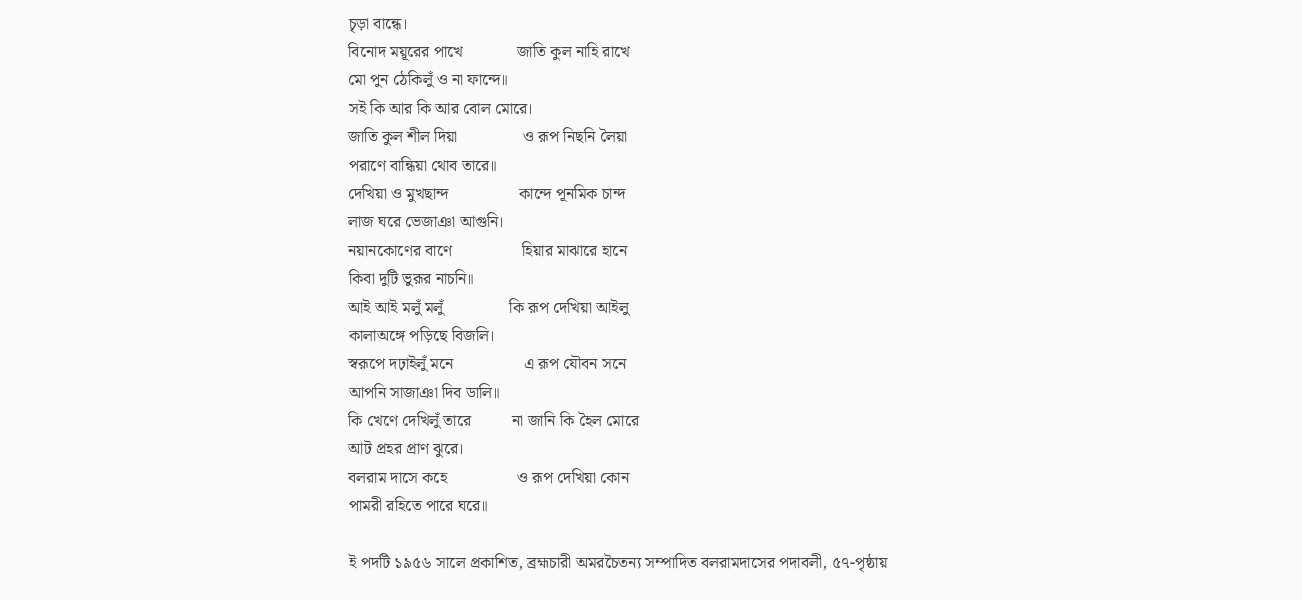চৃড়া বান্ধে।
বিনোদ ময়ূরের পাখে             জাতি কুল নাহি রাখে
মো পুন ঠেকিলুঁ ও না ফান্দে॥
সই কি আর কি আর বোল মোরে।
জাতি কুল শীল দিয়া                ও রূপ নিছনি লৈয়া
পরাণে বান্ধিয়া থোব তারে॥
দেখিয়া ও মুখছান্দ                 কান্দে পূনমিক চান্দ
লাজ ঘরে ভেজাঞা আগুনি।
নয়ানকোণের বাণে                 হিয়ার মাঝারে হানে
কিবা দুটি ভুরূর নাচনি॥
আই আই মলুঁ মলুঁ                কি রূপ দেখিয়া আইলু
কালাঅঙ্গে পড়িছে বিজলি।
স্বরূপে দঢ়াইলুঁ মনে                 এ রূপ যৌবন সনে
আপনি সাজাঞা দিব ডালি॥
কি খেণে দেখিলুঁ তারে          না জানি কি হৈল মোরে
আট প্রহর প্রাণ ঝুরে।
বলরাম দাসে কহে                 ও রূপ দেখিয়া কোন
পামরী রহিতে পারে ঘরে॥

ই পদটি ১৯৫৬ সালে প্রকাশিত, ব্রহ্মচারী অমরচৈতন্য সম্পাদিত বলরামদাসের পদাবলী, ৫৭-পৃষ্ঠায়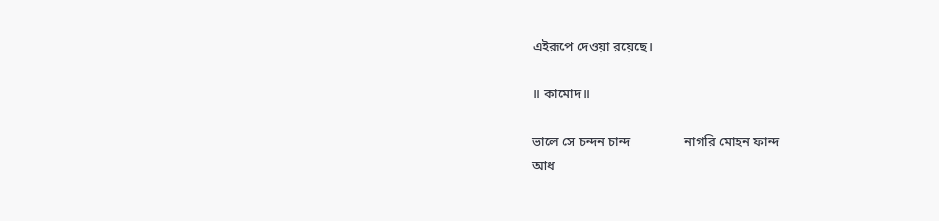এইরূপে দেওয়া রয়েছে।

॥ কামোদ॥

ভালে সে চন্দন চান্দ                নাগরি মোহন ফান্দ
আধ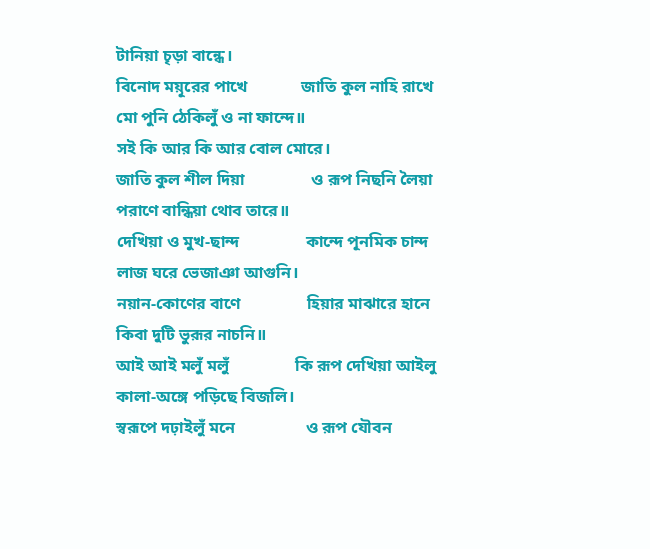টানিয়া চৃড়া বান্ধে।
বিনোদ ময়ূরের পাখে             জাতি কুল নাহি রাখে
মো পুনি ঠেকিলুঁ ও না ফান্দে॥
সই কি আর কি আর বোল মোরে।
জাতি কুল শীল দিয়া                ও রূপ নিছনি লৈয়া
পরাণে বান্ধিয়া থোব তারে॥
দেখিয়া ও মুখ-ছান্দ                কান্দে পূনমিক চান্দ
লাজ ঘরে ভেজাঞা আগুনি।
নয়ান-কোণের বাণে                হিয়ার মাঝারে হানে
কিবা দুটি ভুরূর নাচনি॥
আই আই মলুঁ মলুঁ                কি রূপ দেখিয়া আইলু
কালা-অঙ্গে পড়িছে বিজলি।
স্বরূপে দঢ়াইলুঁ মনে                 ও রূপ যৌবন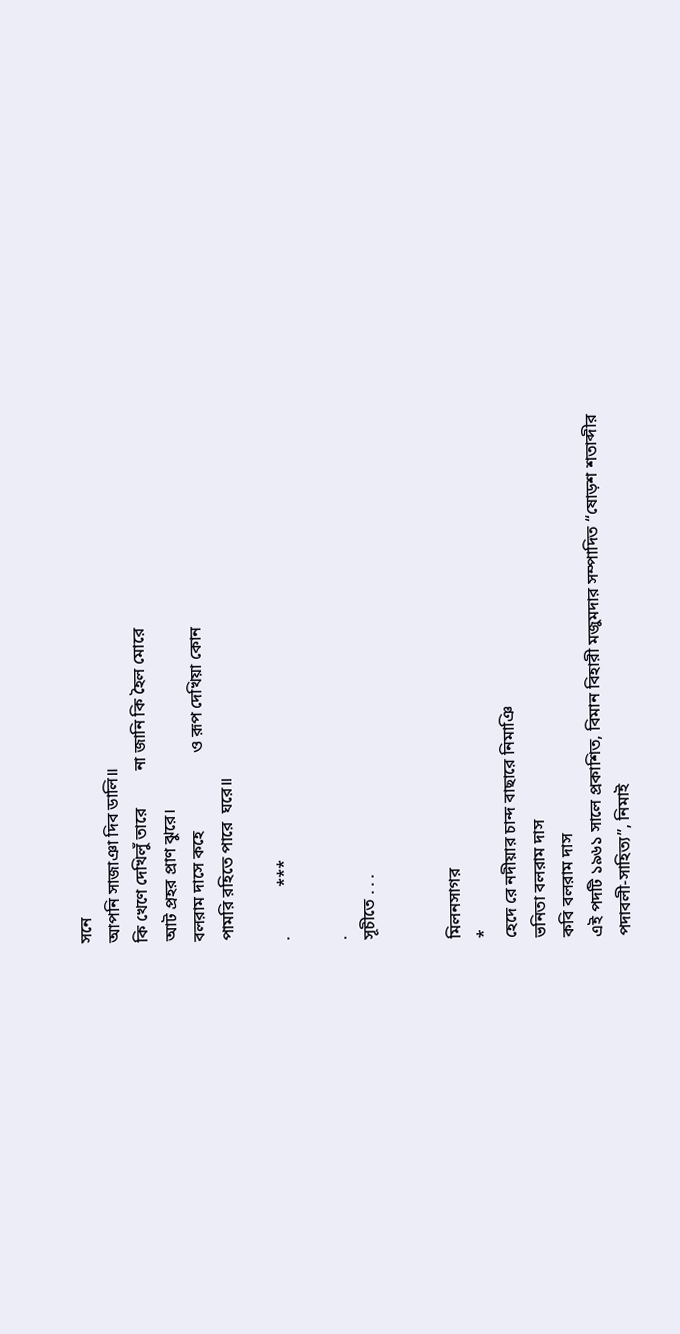সনে
আপনি সাজাঞা দিব ডালি॥
কি খেণে দেখিলুঁ তারে         না জানি কি হৈল মোরে
আট প্রহর প্রাণ ঝুরে।
বলরাম দাসে কহে                   ও রূপ দেখিয়া কোন
পামরি রহিতে পারে  ঘরে॥

.            ***

.
সূচীতে . . .


মিলনসাগর
*
হেদে রে নদীয়ার চান্দ বাছারে নিমাঞি
ভনিতা বলরাম দাস
কবি বলরাম দাস
এই পদটি ১৯৬১ সালে প্রকাশিত, বিমান বিহারী মজুমদার সম্পাদিত “ষোড়শ শতাব্দীর
পদাবলী-সাহিত্য”, নিমাই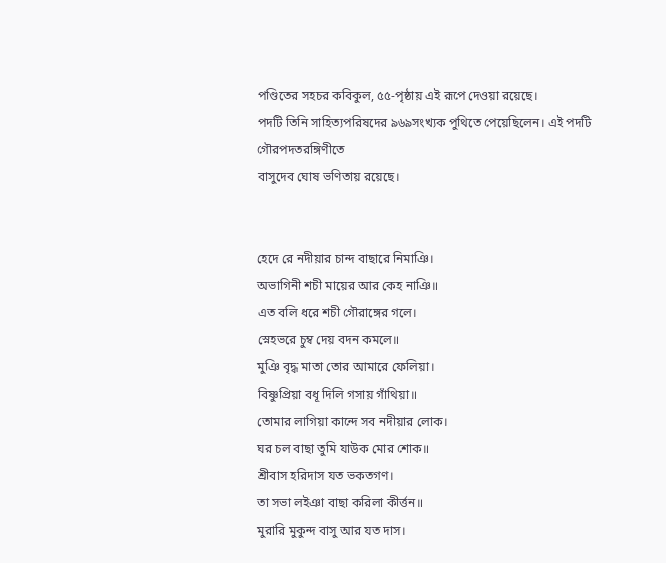পণ্ডিতের সহচর কবিকুল, ৫৫-পৃষ্ঠায় এই রূপে দেওয়া রয়েছে।
পদটি তিনি সাহিত্যপরিষদের ৯৬৯সংখ্যক পুথিতে পেয়েছিলেন। এই পদটি
গৌরপদতরঙ্গিণীতে
বাসুদেব ঘোষ ভণিতায় রয়েছে।


হেদে রে নদীয়ার চান্দ বাছারে নিমাঞি।
অভাগিনী শচী মায়ের আর কেহ নাঞি॥
এত বলি ধরে শচী গৌরাঙ্গের গলে।
স্নেহভরে চুম্ব দেয় বদন কমলে॥
মুঞি বৃদ্ধ মাতা তোর আমারে ফেলিয়া।
বিষ্ণুপ্রিয়া বধূ দিলি গসায় গাঁথিয়া॥
তোমার লাগিয়া কান্দে সব নদীয়ার লোক।
ঘর চল বাছা তুমি যাউক মোর শোক॥
শ্রীবাস হরিদাস যত ভকতগণ।
তা সভা লইঞা বাছা করিলা কীর্ত্তন॥
মুরারি মুকুন্দ বাসু আর যত দাস।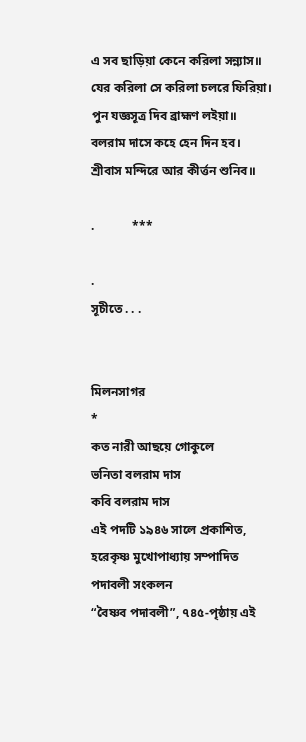এ সব ছাড়িয়া কেনে করিলা সন্ন্যাস॥
যের করিলা সে করিলা চলরে ফিরিয়া।
পুন যজ্ঞসূত্র দিব ব্রাহ্মণ লইয়া॥
বলরাম দাসে কহে হেন দিন হব।
শ্রীবাস মন্দিরে আর কীর্ত্তন শুনিব॥

.            ***

.
সূচীতে . . .


মিলনসাগর
*
কত নারী আছয়ে গোকুলে
ভনিতা বলরাম দাস
কবি বলরাম দাস
এই পদটি ১৯৪৬ সালে প্রকাশিত, হরেকৃষ্ণ মুখোপাধ্যায় সম্পাদিত পদাবলী সংকলন
“বৈষ্ণব পদাবলী”, ৭৪৫-পৃষ্ঠায় এই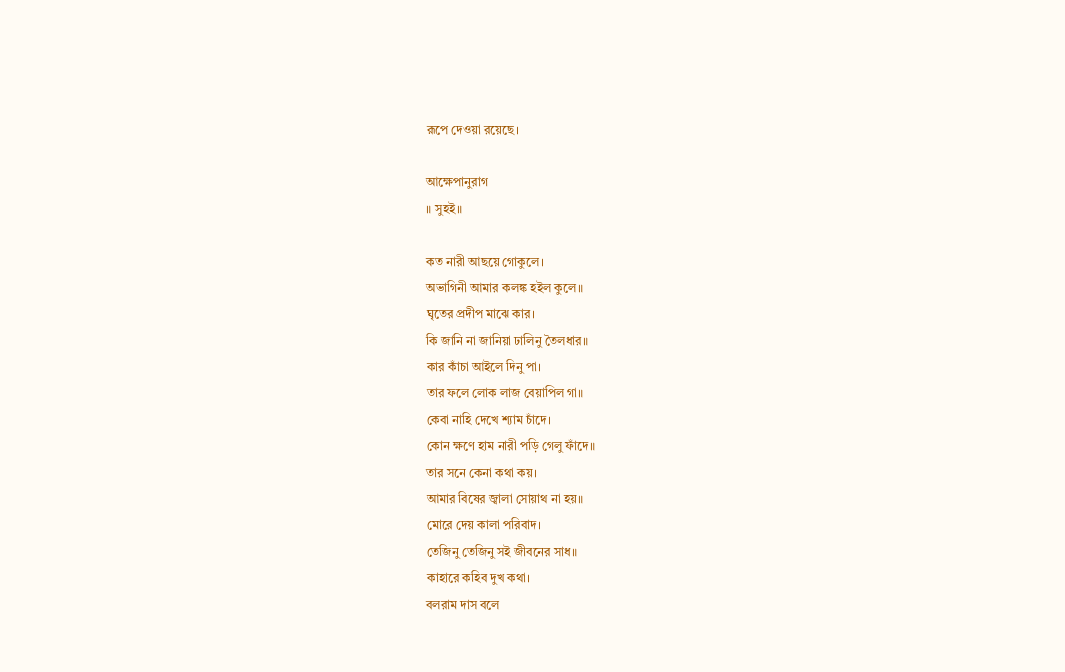রূপে দেওয়া রয়েছে।

আক্ষেপানুরাগ
॥ সুহই॥

কত নারী আছয়ে গোকুলে।
অভাগিনী আমার কলঙ্ক হইল কুলে॥
ঘৃতের প্রদীপ মাঝে কার।
কি জানি না জানিয়া ঢালিনু তৈলধার॥
কার কাঁচা আইলে দিনু পা।
তার ফলে লোক লাজ বেয়াপিল গা॥
কেবা নাহি দেখে শ্যাম চাঁদে।
কোন ক্ষণে হাম নারী পড়ি গেলু ফাঁদে॥
তার সনে কেনা কথা কয়।
আমার বিষের জ্বালা সোয়াথ না হয়॥
মোরে দেয় কালা পরিবাদ।
তেজিনু তেজিনু সই জীবনের সাধ॥
কাহারে কহিব দুখ কথা।
বলরাম দাস বলে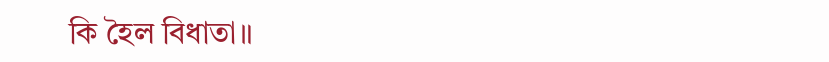কি হৈল বিধাতা॥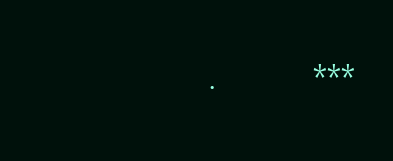.            ***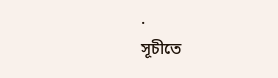.
সূচীতে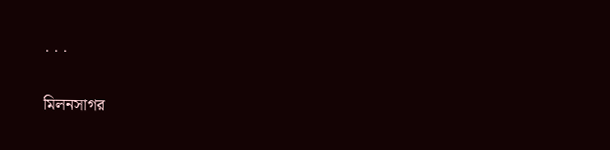. . .


মিলনসাগর